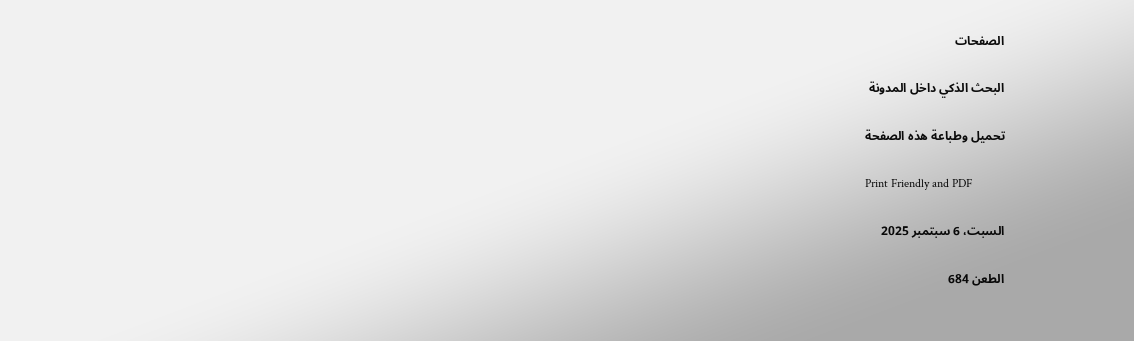الصفحات

البحث الذكي داخل المدونة

تحميل وطباعة هذه الصفحة

Print Friendly and PDF

السبت، 6 سبتمبر 2025

الطعن 684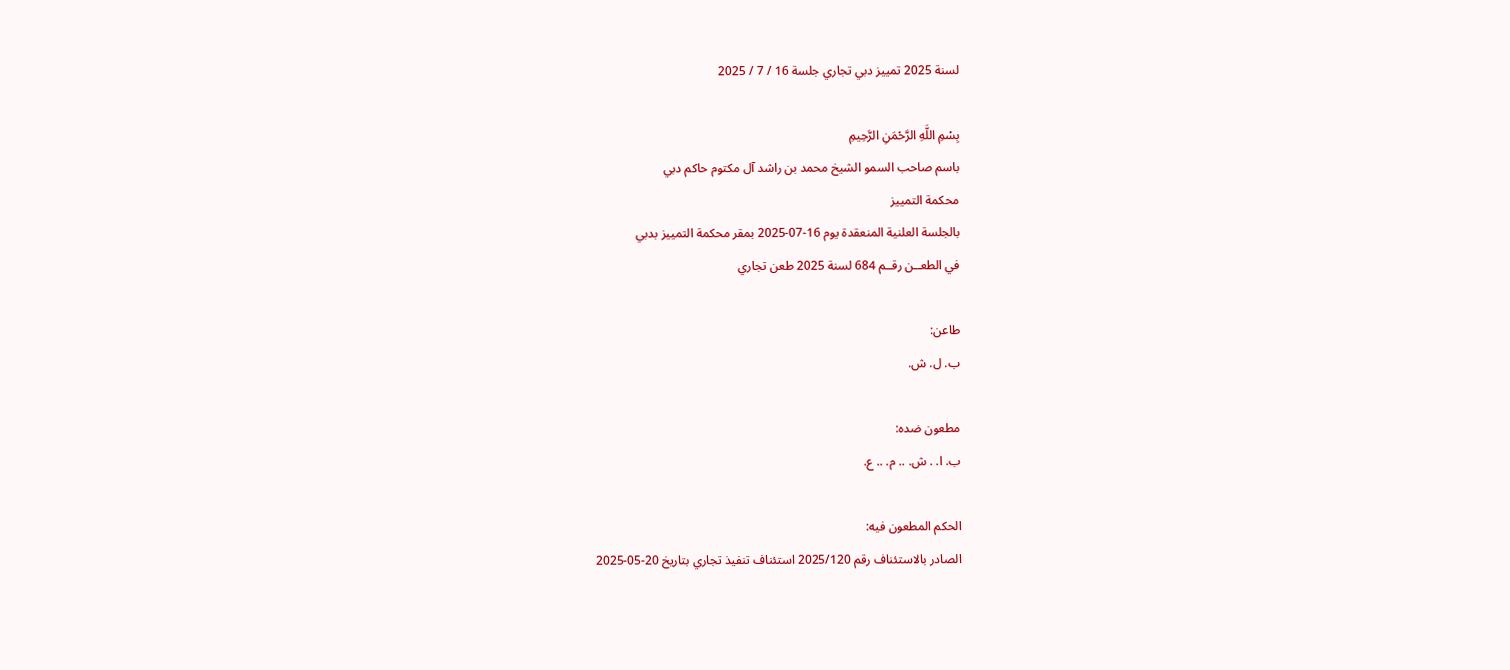لسنة 2025 تمييز دبي تجاري جلسة 16 / 7 / 2025

بِسْمِ اللَّهِ الرَّحْمَنِ الرَّحِيمِ
باسم صاحب السمو الشيخ محمد بن راشد آل مكتوم حاكم دبي
محكمة التمييز
بالجلسة العلنية المنعقدة يوم 16-07-2025 بمقر محكمة التمييز بدبي
في الطعــن رقــم 684 لسنة 2025 طعن تجاري

طاعن:
ب. ل. ش.

مطعون ضده:
ب. ا. . ش. .. م. .. ع.

الحكم المطعون فيه:
الصادر بالاستئناف رقم 2025/120 استئناف تنفيذ تجاري بتاريخ 20-05-2025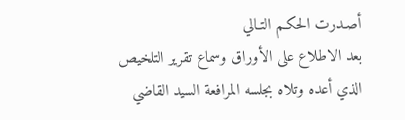أصـدرت الحكـم التـالي
بعد الاطلاع على الأوراق وسماع تقرير التلخيص الذي أعده وتلاه بجلسه المرافعة السيد القاضي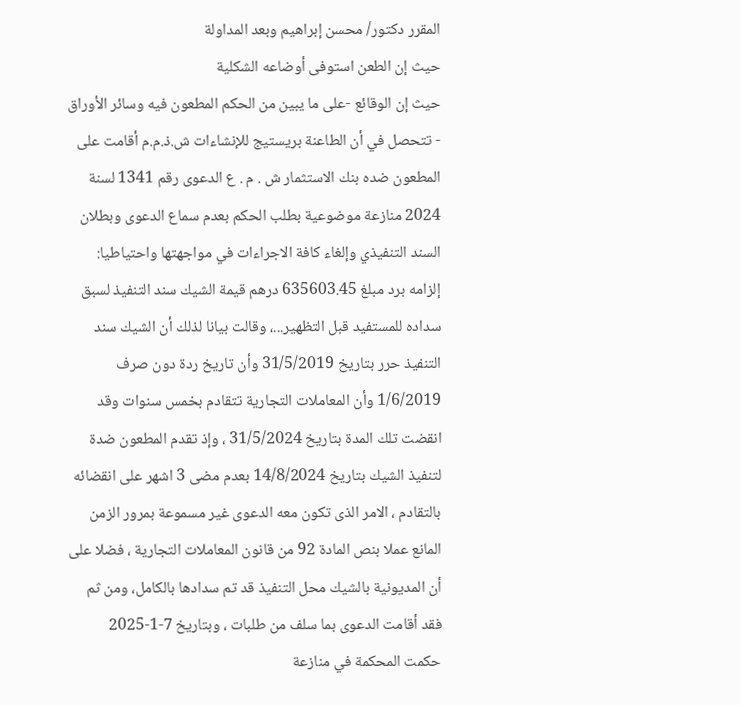المقرر دكتور/ محسن إبراهيم وبعد المداولة
حيث إن الطعن استوفى أوضاعه الشكلية
حيث إن الوقائع -على ما يبين من الحكم المطعون فيه وسائر الأوراق - تتحصل في أن الطاعنة بريستيج للإنشاءات ش.ذ.م.م أقامت على المطعون ضده بنك الاستثمار ش . م . ع الدعوى رقم 1341 لسنة 2024 منازعة موضوعية بطلب الحكم بعدم سماع الدعوى وبطلان السند التنفيذي وإلغاء كافة الاجراءات في مواجهتها واحتياطيا: إلزامه برد مبلغ 635603.45 درهم قيمة الشيك سند التنفيذ لسبق سداده للمستفيد قبل التظهير...، وقالت بيانا لذلك أن الشيك سند التنفيذ حرر بتاريخ 31/5/2019 وأن تاريخ ردة دون صرف 1/6/2019 وأن المعاملات التجارية تتقادم بخمس سنوات وقد انقضت تلك المدة بتاريخ 31/5/2024 ، وإذ تقدم المطعون ضدة لتنفيذ الشيك بتاريخ 14/8/2024 بعدم مضى 3 اشهر على انقضائه بالتقادم ، الامر الذى تكون معه الدعوى غير مسموعة بمرور الزمن المانع عملا بنص المادة 92 من قانون المعاملات التجارية ، فضلا على أن المديونية بالشيك محل التنفيذ قد تم سدادها بالكامل، ومن ثم فقد أقامت الدعوى بما سلف من طلبات ، وبتاريخ 7-1-2025 حكمت المحكمة في منازعة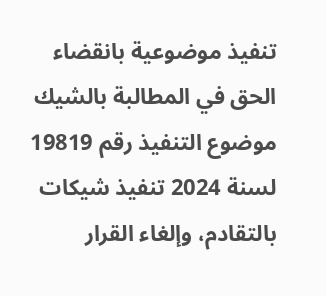تنفيذ موضوعية بانقضاء الحق في المطالبة بالشيك موضوع التنفيذ رقم 19819 لسنة 2024 تنفيذ شيكات بالتقادم، وإلغاء القرار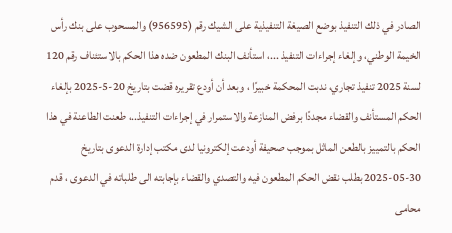الصادر في ذلك التنفيذ بوضع الصيغة التنفيذية على الشيك رقم (956595) والمسحوب على بنك رأس الخيمة الوطني، وإلغاء إجراءات التنفيذ ...، استأنف البنك المطعون ضده هذا الحكم بالاستئناف رقم 120 لسنة 2025 تنفيذ تجاري، ندبت المحكمة خبيرًا ، وبعد أن أودع تقريره قضت بتاريخ 20-5-2025 بإلغاء الحكم المستأنف والقضاء مجددًا برفض المنازعة والاستمرار في إجراءات التنفيذ..، طعنت الطاعنة في هذا الحكم بالتمييز بالطعن الماثل بموجب صحيفة أودعت إلكترونيا لدى مكتب إدارة الدعوى بتاريخ 30-05-2025 بطلب نقض الحكم المطعون فيه والتصدي والقضاء بإجابته الى طلباته في الدعوى ، قدم محامى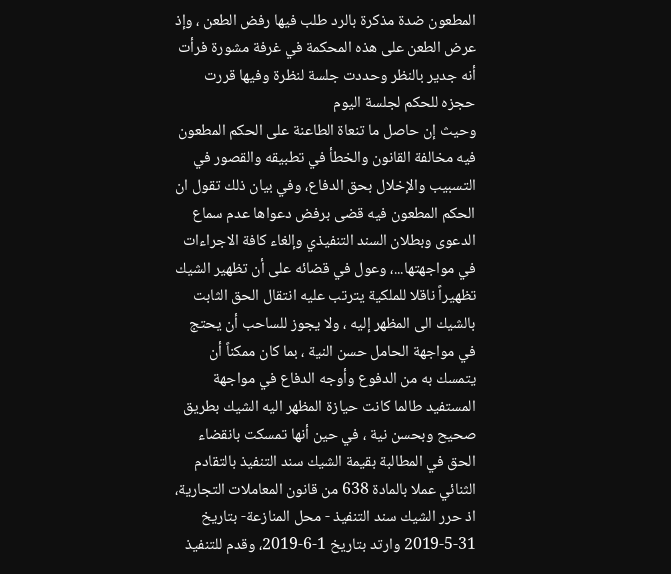المطعون ضدة مذكرة بالرد طلب فيها رفض الطعن ، وإذ عرض الطعن على هذه المحكمة في غرفة مشورة فرأت أنه جدير بالنظر وحددت جلسة لنظرة وفيها قررت حجزه للحكم لجلسة اليوم
وحيث إن حاصل ما تنعاة الطاعنة على الحكم المطعون فيه مخالفة القانون والخطأ في تطبيقه والقصور في التسبيب والإخلال بحق الدفاع، وفي بيان ذلك تقول ان الحكم المطعون فيه قضى برفض دعواها عدم سماع الدعوى وبطلان السند التنفيذي وإلغاء كافة الاجراءات في مواجهتها...، وعول في قضائه على أن تظهير الشيك تظهيراً ناقلا للملكية يترتب عليه انتقال الحق الثابت بالشيك الى المظهر إليه ، ولا يجوز للساحب أن يحتج في مواجهة الحامل حسن النية ، بما كان ممكناً أن يتمسك به من الدفوع وأوجه الدفاع في مواجهة المستفيد طالما كانت حيازة المظهر اليه الشيك بطريق صحيح وبحسن نية ، في حين أنها تمسكت بانقضاء الحق في المطالبة بقيمة الشيك سند التنفيذ بالتقادم الثنائي عملا بالمادة 638 من قانون المعاملات التجارية، اذ حرر الشيك سند التنفيذ - محل المنازعة- بتاريخ 31-5-2019 وارتد بتاريخ 1-6-2019، وقدم للتنفيذ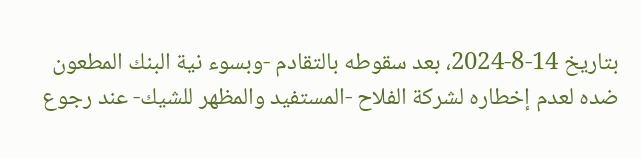بتاريخ 14-8-2024، بعد سقوطه بالتقادم -وبسوء نية البنك المطعون ضده لعدم إخطاره لشركة الفلاح -المستفيد والمظهر للشيك- عند رجوع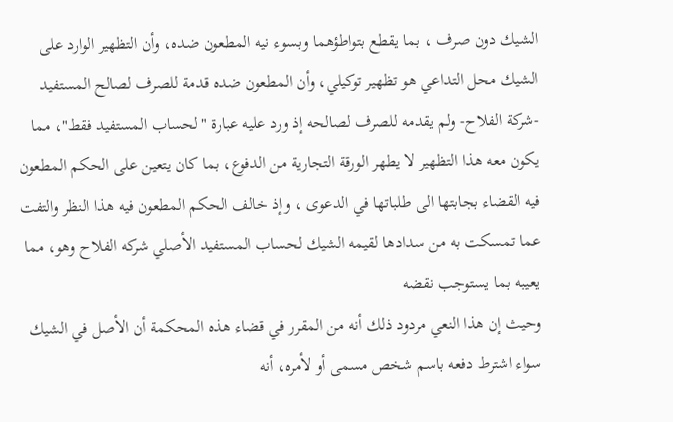الشيك دون صرف ، بما يقطع بتواطؤهما وبسوء نيه المطعون ضده، وأن التظهير الوارد على الشيك محل التداعي هو تظهير توكيلي، وأن المطعون ضده قدمة للصرف لصالح المستفيد -شركة الفلاح- ولم يقدمه للصرف لصالحه إذ ورد عليه عبارة "لحساب المستفيد فقط"، مما يكون معه هذا التظهير لا يطهر الورقة التجارية من الدفوع، بما كان يتعين على الحكم المطعون فيه القضاء بجابتها الى طلباتها في الدعوى ، وإذ خالف الحكم المطعون فيه هذا النظر والتفت عما تمسكت به من سدادها لقيمه الشيك لحساب المستفيد الأصلي شركه الفلاح وهو، مما يعيبه بما يستوجب نقضه
وحيث إن هذا النعي مردود ذلك أنه من المقرر في قضاء هذه المحكمة أن الأصل في الشيك سواء اشترط دفعه باسم شخص مسمى أو لأمره، أنه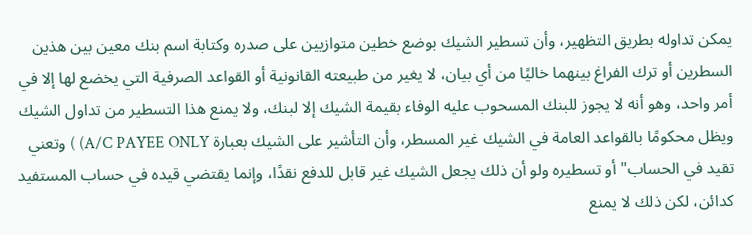يمكن تداوله بطريق التظهير، وأن تسطير الشيك بوضع خطين متوازيين على صدره وكتابة اسم بنك معين بين هذين السطرين أو ترك الفراغ بينهما خاليًا من أي بيان، لا يغير من طبيعته القانونية أو القواعد الصرفية التي يخضع لها إلا في أمر واحد، وهو أنه لا يجوز للبنك المسحوب عليه الوفاء بقيمة الشيك إلا لبنك، ولا يمنع هذا التسطير من تداول الشيك ويظل محكومًا بالقواعد العامة في الشيك غير المسطر، وأن التأشير على الشيك بعبارة A/C PAYEE ONLY) ) وتعني تقيد في الحساب" أو تسطيره ولو أن ذلك يجعل الشيك غير قابل للدفع نقدًا، وإنما يقتضي قيده في حساب المستفيد كدائن، لكن ذلك لا يمنع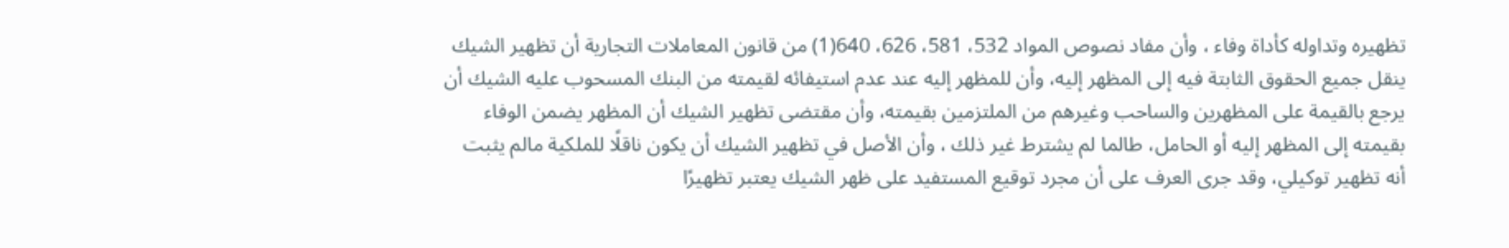تظهيره وتداوله كأداة وفاء ، وأن مفاد نصوص المواد 532، 581، 626، 640(1) من قانون المعاملات التجارية أن تظهير الشيك ينقل جميع الحقوق الثابتة فيه إلى المظهر إليه، وأن للمظهر إليه عند عدم استيفائه لقيمته من البنك المسحوب عليه الشيك أن يرجع بالقيمة على المظهرين والساحب وغيرهم من الملتزمين بقيمته، وأن مقتضى تظهير الشيك أن المظهر يضمن الوفاء بقيمته إلى المظهر إليه أو الحامل، طالما لم يشترط غير ذلك ، وأن الأصل في تظهير الشيك أن يكون ناقلًا للملكية مالم يثبت أنه تظهير توكيلي، وقد جرى العرف على أن مجرد توقيع المستفيد على ظهر الشيك يعتبر تظهيرًا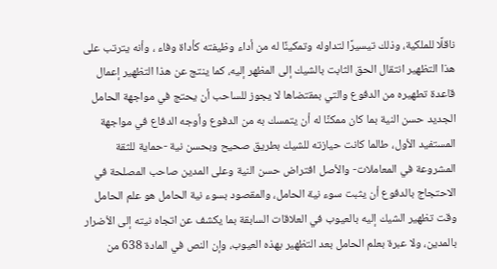ناقلًا للملكية، وذلك تيسيرًا لتداوله وتمكينًا له من أداء وظيفته كأداة وفاء ، وأنه يترتب على هذا التظهير انتقال الحق الثابت بالشيك إلى المظهر إليه، كما ينتج عن هذا التظهير إعمال قاعدة تطهيره من الدفوع والتي بمقتضاها لا يجوز للساحب أن يحتج في مواجهة الحامل الجديد حسن النية بما كان ممكنًا له أن يتمسك به من الدفوع وأوجه الدفاع في مواجهة المستفيد الأول، طالما كانت حيازته للشيك بطريق صحيح وبحسن نية -حماية للثقة المشروعة في المعاملات- والأصل افتراض حسن النية وعلى المدين صاحب المصلحة في الاحتجاج بالدفوع أن يثبت سوء نية الحامل، والمقصود بسوء نية الحامل هو علم الحامل وقت تظهير الشيك إليه بالعيوب في العلاقات السابقة بما يكشف عن اتجاه نيته إلى الأضرار بالمدين، ولا عبرة بعلم الحامل بعد التظهير بهذه العيوب، وإن النص في المادة 638 من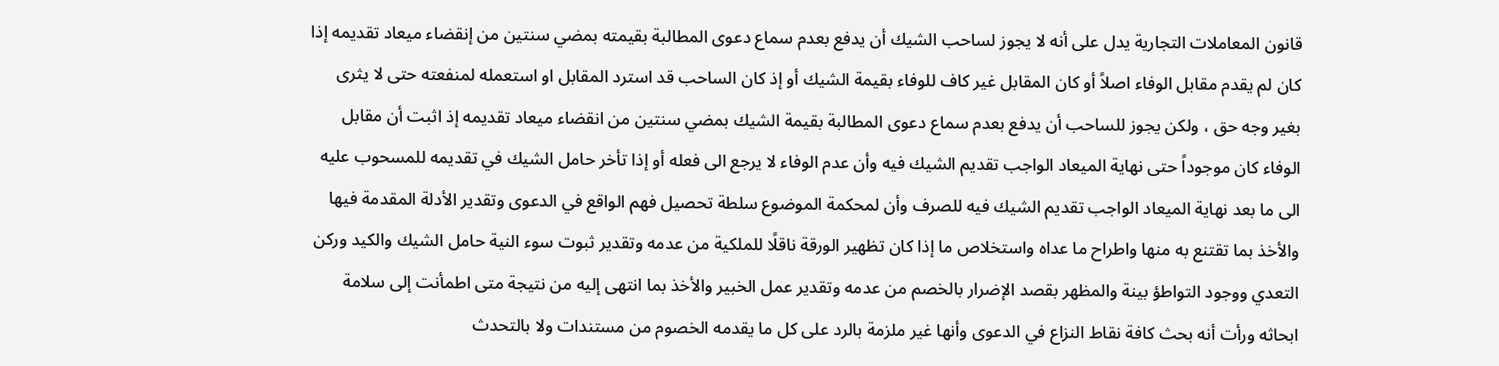قانون المعاملات التجارية يدل على أنه لا يجوز لساحب الشيك أن يدفع بعدم سماع دعوى المطالبة بقيمته بمضي سنتين من إنقضاء ميعاد تقديمه إذا كان لم يقدم مقابل الوفاء اصلاً أو كان المقابل غير كاف للوفاء بقيمة الشيك أو إذ كان الساحب قد استرد المقابل او استعمله لمنفعته حتى لا يثرى بغير وجه حق ، ولكن يجوز للساحب أن يدفع بعدم سماع دعوى المطالبة بقيمة الشيك بمضي سنتين من انقضاء ميعاد تقديمه إذ اثبت أن مقابل الوفاء كان موجوداً حتى نهاية الميعاد الواجب تقديم الشيك فيه وأن عدم الوفاء لا يرجع الى فعله أو إذا تأخر حامل الشيك في تقديمه للمسحوب عليه الى ما بعد نهاية الميعاد الواجب تقديم الشيك فيه للصرف وأن لمحكمة الموضوع سلطة تحصيل فهم الواقع في الدعوى وتقدير الأدلة المقدمة فيها والأخذ بما تقتنع به منها واطراح ما عداه واستخلاص ما إذا كان تظهير الورقة ناقلًا للملكية من عدمه وتقدير ثبوت سوء النية حامل الشيك والكيد وركن التعدي ووجود التواطؤ بينة والمظهر بقصد الإضرار بالخصم من عدمه وتقدير عمل الخبير والأخذ بما انتهى إليه من نتيجة متى اطمأنت إلى سلامة ابحاثه ورأت أنه بحث كافة نقاط النزاع في الدعوى وأنها غير ملزمة بالرد على كل ما يقدمه الخصوم من مستندات ولا بالتحدث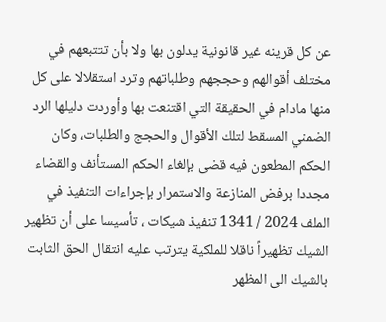عن كل قرينه غير قانونية يدلون بها ولا بأن تتتبعهم في مختلف أقوالهم وحججهم وطلباتهم وترد استقلالا على كل منها مادام في الحقيقة التي اقتنعت بها وأوردت دليلها الرد الضمني المسقط لتلك الأقوال والحجج والطلبات، وكان الحكم المطعون فيه قضى بإلغاء الحكم المستأنف والقضاء مجددا برفض المنازعة والاستمرار بإجراءات التنفيذ في الملف 2024 / 1341 تنفيذ شيكات ، تأسيسا على أن تظهير الشيك تظهيراً ناقلا للملكية يترتب عليه انتقال الحق الثابت بالشيك الى المظهر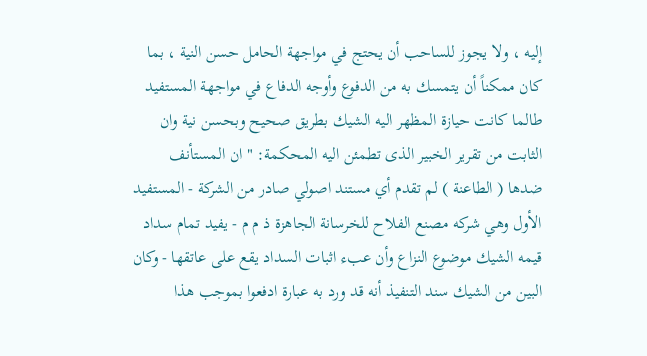إليه ، ولا يجوز للساحب أن يحتج في مواجهة الحامل حسن النية ، بما كان ممكناً أن يتمسك به من الدفوع وأوجه الدفاع في مواجهة المستفيد طالما كانت حيازة المظهر اليه الشيك بطريق صحيح وبحسن نية وان الثابت من تقرير الخبير الذى تطمئن اليه المحكمة: " ان المستأنف ضدها ( الطاعنة ) لم تقدم أي مستند اصولي صادر من الشركة - المستفيد الأول وهي شركه مصنع الفلاح للخرسانة الجاهزة ذ م م - يفيد تمام سداد قيمه الشيك موضوع النزاع وأن عبء اثبات السداد يقع على عاتقها - وكان البين من الشيك سند التنفيذ أنه قد ورد به عبارة ادفعوا بموجب هذا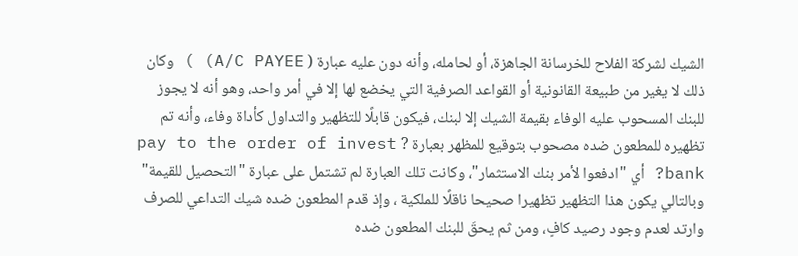الشيك لشركة الفلاح للخرسانة الجاهزة، أو لحامله، وأنه دون عليه عبارة ( A/C PAYEE) ) وكان ذلك لا يغير من طبيعة القانونية أو القواعد الصرفية التي يخضع لها إلا في أمر واحد، وهو أنه لا يجوز للبنك المسحوب عليه الوفاء بقيمة الشيك إلا لبنك، فيكون قابلًا للتظهير والتداول كأداة وفاء، وأنه تم تظهيره للمطعون ضده مصحوب بتوقيع للمظهر بعبارة ? pay to the order of invest bank? أي "ادفعوا لأمر بنك الاستثمار"، وكانت تلك العبارة لم تشتمل على عبارة "التحصيل للقيمة" وبالتالي يكون هذا التظهير تظهيرا صحيحا ناقلًا للملكية ، وإذ قدم المطعون ضده شيك التداعي للصرف وارتد لعدم وجود رصيد كافٍ، ومن ثم يحقَ للبنك المطعون ضده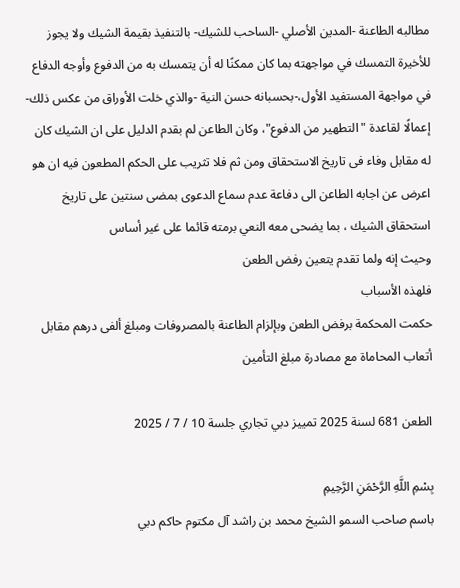مطالبه الطاعنة -المدين الأصلي -الساحب للشيك- بالتنفيذ بقيمة الشيك ولا يجوز للأخيرة التمسك في مواجهته بما كان ممكنًا له أن يتمسك به من الدفوع وأوجه الدفاع في مواجهة المستفيد الأول،-بحسبانه حسن النية -والذي خلت الأوراق من عكس ذلك- إعمالًا لقاعدة "التطهير من الدفوع"، وكان الطاعن لم بقدم الدليل على ان الشيك كان له مقابل وفاء فى تاريخ الاستحقاق ومن ثم فلا تثريب على الحكم المطعون فيه ان هو اعرض عن اجابه الطاعن الى دفاعة عدم سماع الدعوى بمضى سنتين على تاريخ استحقاق الشيك ، بما يضحى معه النعي برمته قائما على غير أساس
وحيث إنه ولما تقدم يتعين رفض الطعن
فلهذه الأسباب
حكمت المحكمة برفض الطعن وبإلزام الطاعنة بالمصروفات ومبلغ ألفى درهم مقابل أتعاب المحاماة مع مصادرة مبلغ التأمين

الطعن 681 لسنة 2025 تمييز دبي تجاري جلسة 10 / 7 / 2025

بِسْمِ اللَّهِ الرَّحْمَنِ الرَّحِيمِ
باسم صاحب السمو الشيخ محمد بن راشد آل مكتوم حاكم دبي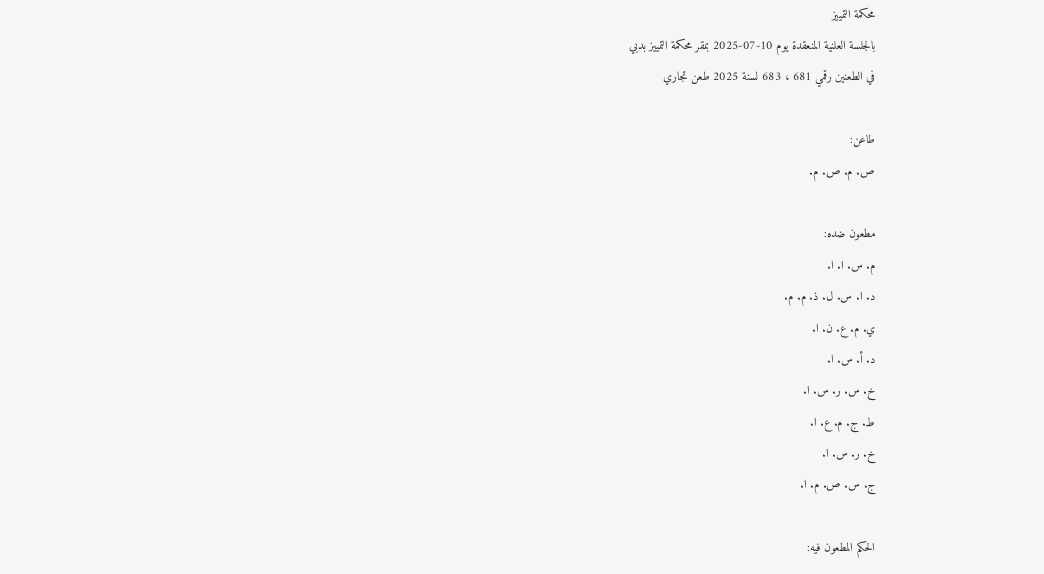محكمة التمييز
بالجلسة العلنية المنعقدة يوم 10-07-2025 بمقر محكمة التمييز بدبي
في الطعنين رقمي 681 ، 683 لسنة 2025 طعن تجاري

طاعن:
ص. م. ص. م.

مطعون ضده:
م. س. ا. ا.
د. ا. س. ل. ذ. م. م.
ي. م. ع. ن. ا.
د. أ. س. ا.
خ. س. ر. س. ا.
ط. ج. م. ع. ا.
خ. ر. س. ا.
ج. س. ص. م. ا.

الحكم المطعون فيه: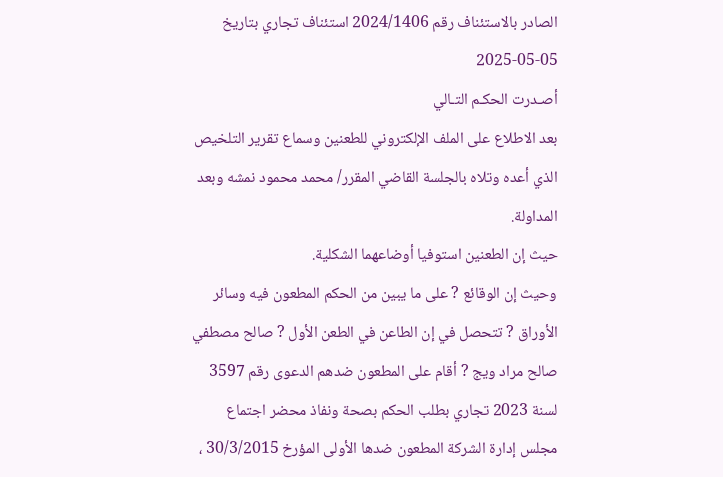الصادر بالاستئناف رقم 2024/1406 استئناف تجاري بتاريخ 05-05-2025
أصـدرت الحكـم التـالي
بعد الاطلاع على الملف الإلكتروني للطعنين وسماع تقرير التلخيص الذي أعده وتلاه بالجلسة القاضي المقرر/ محمد محمود نمشه وبعد المداولة.
حيث إن الطعنين استوفيا أوضاعهما الشكلية.
وحيث إن الوقائع ? على ما يبين من الحكم المطعون فيه وسائر الأوراق ? تتحصل في إن الطاعن في الطعن الأول ? صالح مصطفي صالح مراد ويج ? أقام على المطعون ضدهم الدعوى رقم 3597 لسنة 2023 تجاري بطلب الحكم بصحة ونفاذ محضر اجتماع مجلس إدارة الشركة المطعون ضدها الأولى المؤرخ 30/3/2015 ،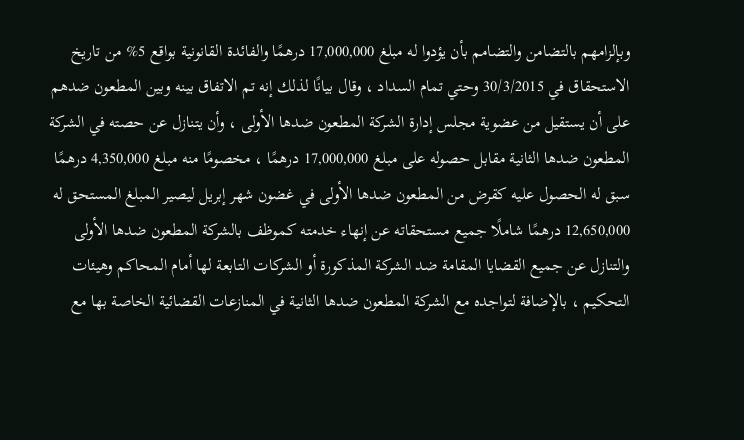وبإلزامهم بالتضامن والتضامم بأن يؤدوا له مبلغ 17,000,000 درهمًا والفائدة القانونية بواقع 5% من تاريخ الاستحقاق في 30/3/2015 وحتي تمام السداد ، وقال بيانًا لذلك إنه تم الاتفاق بينه وبين المطعون ضدهم على أن يستقيل من عضوية مجلس إدارة الشركة المطعون ضدها الأولى ، وأن يتنازل عن حصته في الشركة المطعون ضدها الثانية مقابل حصوله على مبلغ 17,000,000 درهمًا ، مخصومًا منه مبلغ 4,350,000 درهمًا سبق له الحصول عليه كقرض من المطعون ضدها الأولى في غضون شهر إبريل ليصير المبلغ المستحق له 12,650,000 درهمًا شاملًا جميع مستحقاته عن إنهاء خدمته كموظف بالشركة المطعون ضدها الأولى والتنازل عن جميع القضايا المقامة ضد الشركة المذكورة أو الشركات التابعة لها أمام المحاكم وهيئات التحكيم ، بالإضافة لتواجده مع الشركة المطعون ضدها الثانية في المنازعات القضائية الخاصة بها مع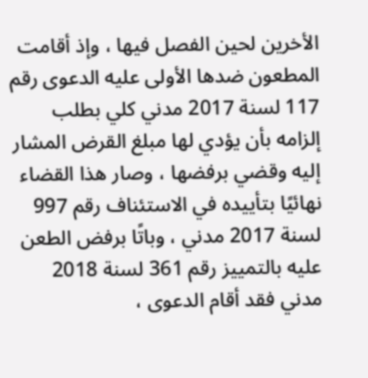الأخرين لحين الفصل فيها ، وإذ أقامت المطعون ضدها الأولى عليه الدعوى رقم 117 لسنة 2017 مدني كلي بطلب إلزامه بأن يؤدي لها مبلغ القرض المشار إليه وقضي برفضها ، وصار هذا القضاء نهائيًا بتأييده في الاستئناف رقم 997 لسنة 2017 مدني ، وباتًا برفض الطعن عليه بالتمييز رقم 361 لسنة 2018 مدني فقد أقام الدعوى ،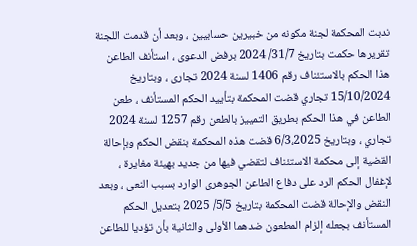ندبت المحكمة لجنة مكونه من خبيرين حسابيين ، وبعد أن قدمت اللجنة تقريرها حكمت بتاريخ 31/7/ 2024 برفض الدعوى ، استأنف الطاعن هذا الحكم بالاستئناف رقم 1406 لسنة 2024 تجارى ، وبتاريخ 15/10/2024 تجاري قضت المحكمة بتأييد الحكم المستأنف ، طعن الطاعن في هذا الحكم بطريق التمييز بالطعن رقم 1257 لسنة 2024 تجاري ، وبتاريخ 6/3،2025 قضت هذه المحكمة بنقض الحكم وبإحالة القضية إلى محكمة الاستئناف لتقضي فيها من جديد بهيئة مغايرة ، لإغفال الحكم الرد على دفاع الطاعن الجوهرى الوارد بسبب النعى ، وبعد النقض والإحالة قضت المحكمة بتاريخ 5/5/ 2025 بتعديل الحكم المستأنف بجعله إلزام المطعون ضدهما الأولى والثانية بأن تؤديا للطاعن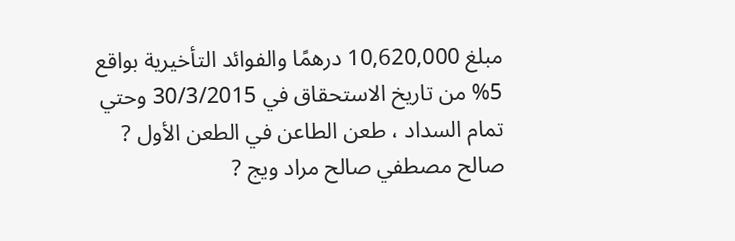مبلغ 10,620,000 درهمًا والفوائد التأخيرية بواقع 5% من تاريخ الاستحقاق في 30/3/2015 وحتي تمام السداد ، طعن الطاعن في الطعن الأول ? صالح مصطفي صالح مراد ويج ?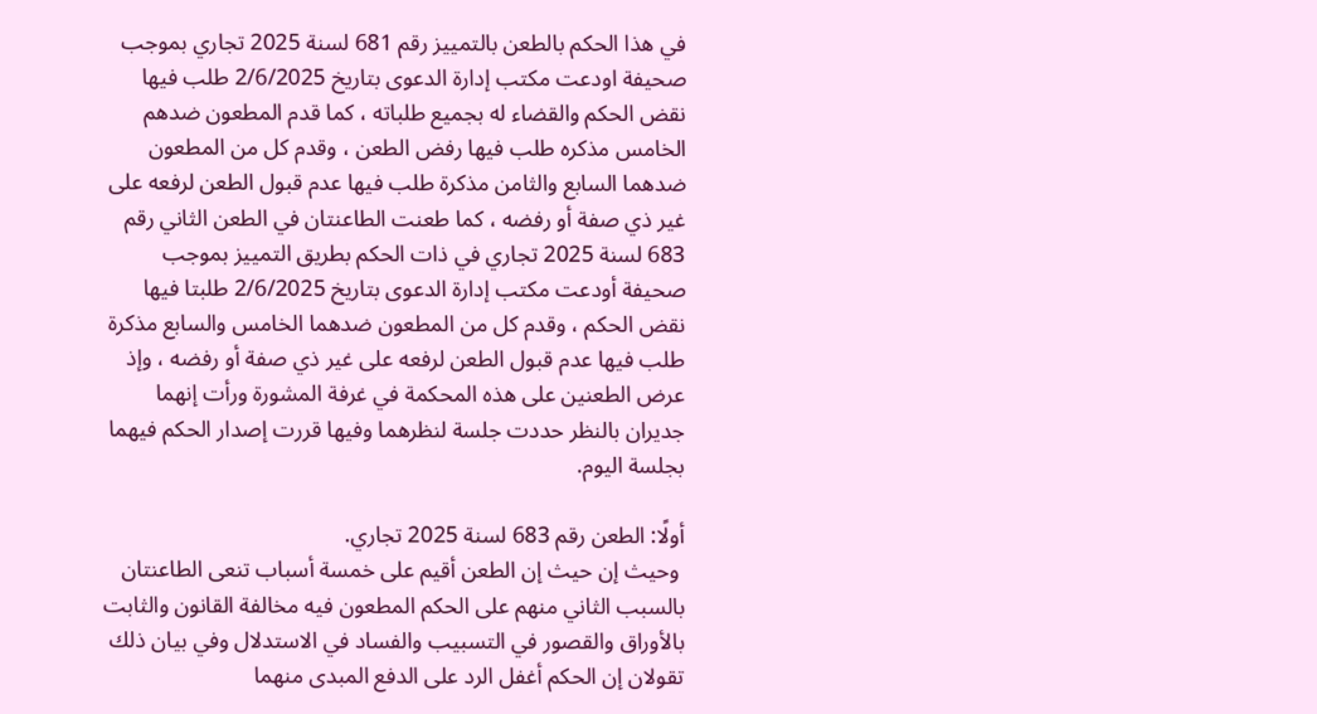في هذا الحكم بالطعن بالتمييز رقم 681 لسنة 2025 تجاري بموجب صحيفة اودعت مكتب إدارة الدعوى بتاريخ 2/6/2025 طلب فيها نقض الحكم والقضاء له بجميع طلباته ، كما قدم المطعون ضدهم الخامس مذكره طلب فيها رفض الطعن ، وقدم كل من المطعون ضدهما السابع والثامن مذكرة طلب فيها عدم قبول الطعن لرفعه على غير ذي صفة أو رفضه ، كما طعنت الطاعنتان في الطعن الثاني رقم 683 لسنة 2025 تجاري في ذات الحكم بطريق التمييز بموجب صحيفة أودعت مكتب إدارة الدعوى بتاريخ 2/6/2025 طلبتا فيها نقض الحكم ، وقدم كل من المطعون ضدهما الخامس والسابع مذكرة طلب فيها عدم قبول الطعن لرفعه على غير ذي صفة أو رفضه ، وإذ عرض الطعنين على هذه المحكمة في غرفة المشورة ورأت إنهما جديران بالنظر حددت جلسة لنظرهما وفيها قررت إصدار الحكم فيهما بجلسة اليوم.

أولًا: الطعن رقم 683 لسنة 2025 تجاري.
 وحيث إن حيث إن الطعن أقيم على خمسة أسباب تنعى الطاعنتان بالسبب الثاني منهم على الحكم المطعون فيه مخالفة القانون والثابت بالأوراق والقصور في التسبيب والفساد في الاستدلال وفي بيان ذلك تقولان إن الحكم أغفل الرد على الدفع المبدى منهما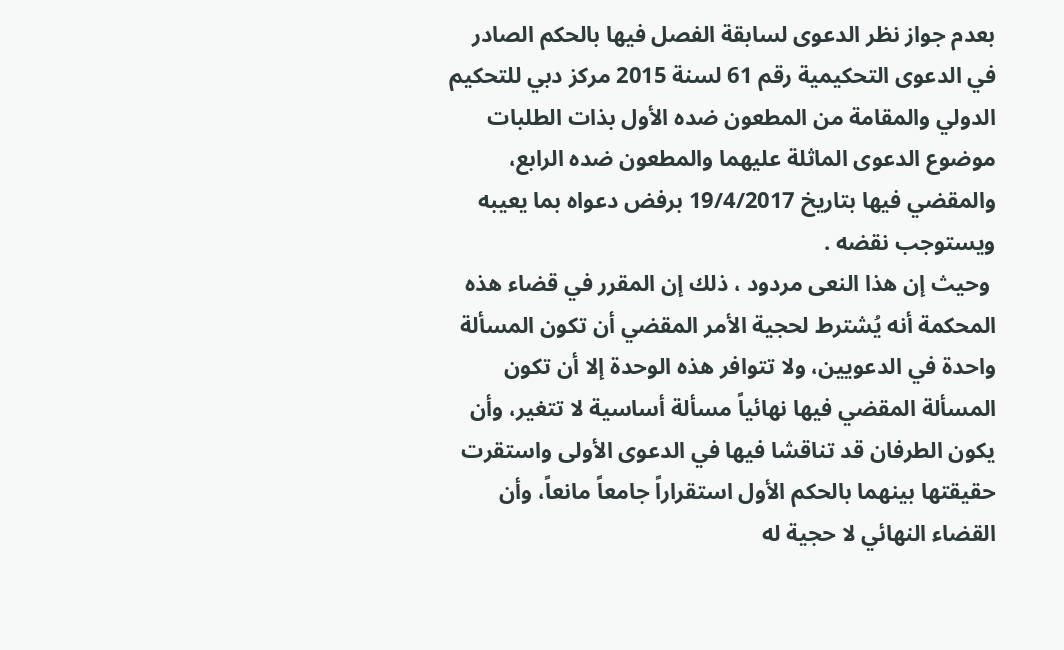بعدم جواز نظر الدعوى لسابقة الفصل فيها بالحكم الصادر في الدعوى التحكيمية رقم 61 لسنة 2015 مركز دبي للتحكيم الدولي والمقامة من المطعون ضده الأول بذات الطلبات موضوع الدعوى الماثلة عليهما والمطعون ضده الرابع، والمقضي فيها بتاريخ 19/4/2017 برفض دعواه بما يعيبه ويستوجب نقضه .
 وحيث إن هذا النعى مردود ، ذلك إن المقرر في قضاء هذه المحكمة أنه يُشترط لحجية الأمر المقضي أن تكون المسألة واحدة في الدعويين، ولا تتوافر هذه الوحدة إلا أن تكون المسألة المقضي فيها نهائياً مسألة أساسية لا تتغير، وأن يكون الطرفان قد تناقشا فيها في الدعوى الأولى واستقرت حقيقتها بينهما بالحكم الأول استقراراً جامعاً مانعاً، وأن القضاء النهائي لا حجية له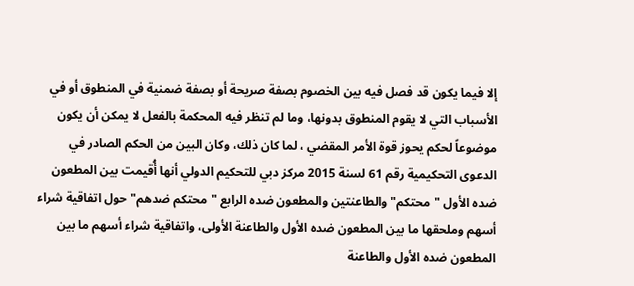إلا فيما يكون قد فصل فيه بين الخصوم بصفة صريحة أو بصفة ضمنية في المنطوق أو في الأسباب التي لا يقوم المنطوق بدونها، وما لم تنظر فيه المحكمة بالفعل لا يمكن أن يكون موضوعاً لحكم يحوز قوة الأمر المقضي ، لما كان ذلك، وكان البين من الحكم الصادر في الدعوى التحكيمية رقم 61 لسنة 2015 مركز دبي للتحكيم الدولي أنها أُقيمت بين المطعون ضده الأول "محتكم" والطاعنتين والمطعون ضده الرابع "محتكم ضدهم" حول اتفاقية شراء أسهم وملحقها ما بين المطعون ضده الأول والطاعنة الأولى، واتفاقية شراء أسهم ما بين المطعون ضده الأول والطاعنة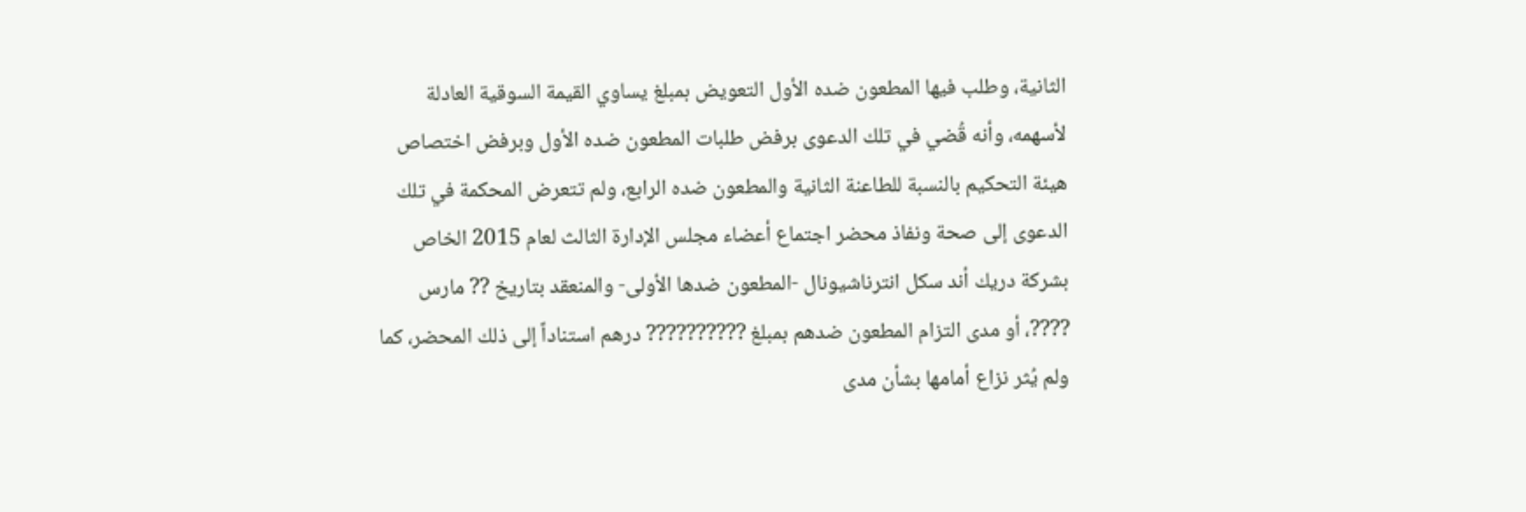الثانية، وطلب فيها المطعون ضده الأول التعويض بمبلغ يساوي القيمة السوقية العادلة لأسهمه، وأنه قُضي في تلك الدعوى برفض طلبات المطعون ضده الأول وبرفض اختصاص هيئة التحكيم بالنسبة للطاعنة الثانية والمطعون ضده الرابع، ولم تتعرض المحكمة في تلك الدعوى إلى صحة ونفاذ محضر اجتماع أعضاء مجلس الإدارة الثالث لعام 2015 الخاص بشركة دريك أند سكل انترناشيونال -المطعون ضدها الأولى- والمنعقد بتاريخ ?? مارس ????، أو مدى التزام المطعون ضدهم بمبلغ ?????????? درهم استناداً إلى ذلك المحضر، كما ولم يُثر نزاع أمامها بشأن مدى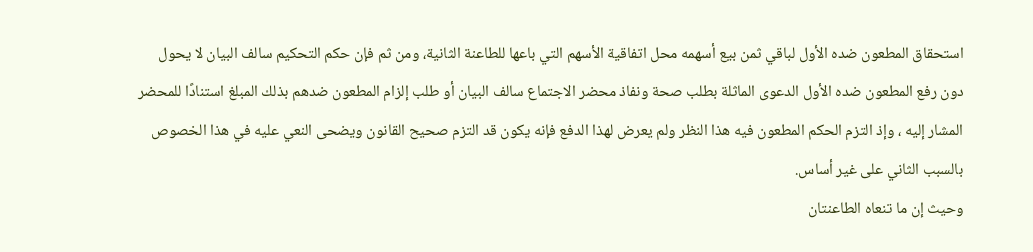استحقاق المطعون ضده الأول لباقي ثمن بيع أسهمه محل اتفاقية الأسهم التي باعها للطاعنة الثانية، ومن ثم فإن حكم التحكيم سالف البيان لا يحول دون رفع المطعون ضده الأول الدعوى الماثلة بطلب صحة ونفاذ محضر الاجتماع سالف البيان أو طلب إلزام المطعون ضدهم بذلك المبلغ استنادًا للمحضر المشار إليه ، وإذ التزم الحكم المطعون فيه هذا النظر ولم يعرض لهذا الدفع فإنه يكون قد التزم صحيح القانون ويضحى النعي عليه في هذا الخصوص بالسبب الثاني على غير أساس.
وحيث إن ما تنعاه الطاعنتان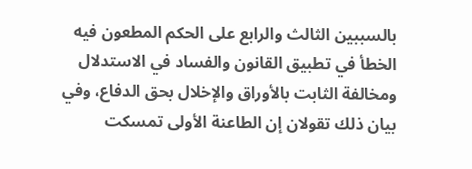بالسببين الثالث والرابع على الحكم المطعون فيه الخطأ في تطبيق القانون والفساد في الاستدلال ومخالفة الثابت بالأوراق والإخلال بحق الدفاع، وفي بيان ذلك تقولان إن الطاعنة الأولى تمسكت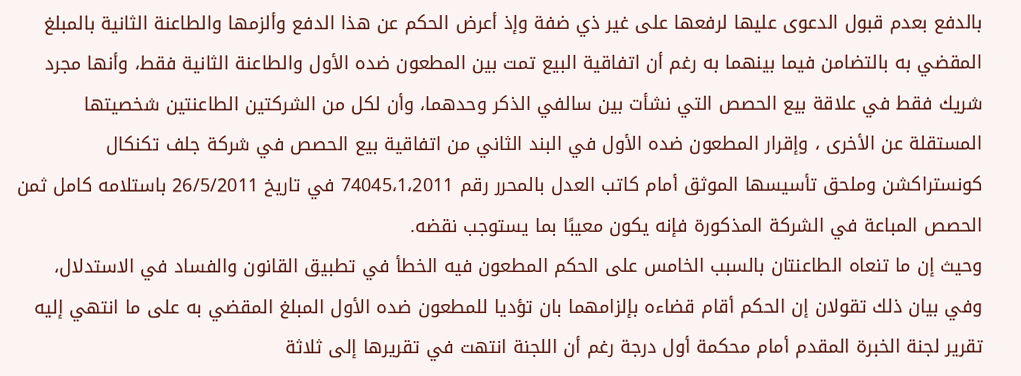بالدفع بعدم قبول الدعوى عليها لرفعها على غير ذي ضفة وإذ أعرض الحكم عن هذا الدفع وألزمها والطاعنة الثانية بالمبلغ المقضي به بالتضامن فيما بينهما به رغم أن اتفاقية البيع تمت بين المطعون ضده الأول والطاعنة الثانية فقط، وأنها مجرد شريك فقط في علاقة بيع الحصص التي نشأت بين سالفي الذكر وحدهما، وأن لكل من الشركتين الطاعنتين شخصيتها المستقلة عن الأخرى ، وإقرار المطعون ضده الأول في البند الثاني من اتفاقية بيع الحصص في شركة جلف تكنكال كونستراكشن وملحق تأسيسها الموثق أمام كاتب العدل بالمحرر رقم 74045،1،2011 في تاريخ 26/5/2011 باستلامه كامل ثمن الحصص المباعة في الشركة المذكورة فإنه يكون معيبًا بما يستوجب نقضه.
وحيث إن ما تنعاه الطاعنتان بالسبب الخامس على الحكم المطعون فيه الخطأ في تطبيق القانون والفساد في الاستدلال، وفي بيان ذلك تقولان إن الحكم أقام قضاءه بإلزامهما بان تؤديا للمطعون ضده الأول المبلغ المقضي به على ما انتهي إليه تقرير لجنة الخبرة المقدم أمام محكمة أول درجة رغم أن اللجنة انتهت في تقريرها إلى ثلاثة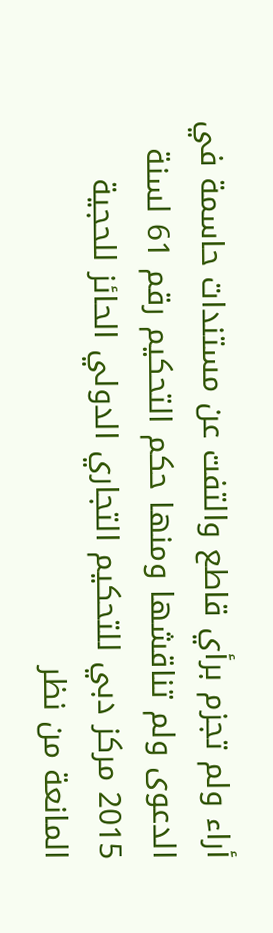أراء ولم تجزم برأي قاطع والتفت عن مستندات حاسمة في الدعوى ولم تناقشها ومنها حكم التحكيم رقم 61 لسنة 2015 مركز دبي للتحكيم التجاري الدولي الحائز للحجية المانعة من نظر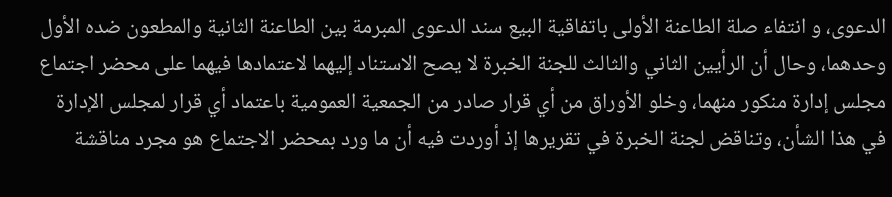الدعوى، و انتفاء صلة الطاعنة الأولى باتفاقية البيع سند الدعوى المبرمة بين الطاعنة الثانية والمطعون ضده الأول وحدهما، وحال أن الرأيين الثاني والثالث للجنة الخبرة لا يصح الاستناد إليهما لاعتمادها فيهما على محضر اجتماع مجلس إدارة منكور منهما، وخلو الأوراق من أي قرار صادر من الجمعية العمومية باعتماد أي قرار لمجلس الإدارة في هذا الشأن، وتناقض لجنة الخبرة في تقريرها إذ أوردت فيه أن ما ورد بمحضر الاجتماع هو مجرد مناقشة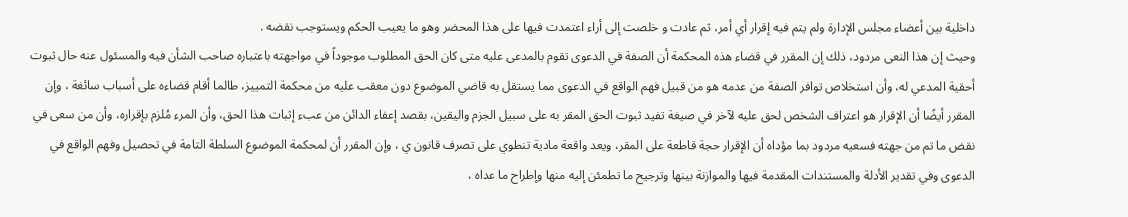داخلية بين أعضاء مجلس الإدارة ولم يتم فيه إقرار أي أمر، ثم عادت و خلصت إلى أراء اعتمدت فيها على هذا المحضر وهو ما يعيب الحكم ويستوجب نقضه .
وحيث إن هذا النعى مردود، ذلك إن المقرر في قضاء هذه المحكمة أن الصفة في الدعوى تقوم بالمدعى عليه متى كان الحق المطلوب موجوداً في مواجهته باعتباره صاحب الشأن فيه والمسئول عنه حال ثبوت أحقية المدعي له، وأن استخلاص توافر الصفة من عدمه هو من قبيل فهم الواقع في الدعوى مما يستقل به قاضي الموضوع دون معقب عليه من محكمة التمييز، طالما أقام قضاءه على أسباب سائغة ، وإن المقرر أيضًا أن الإقرار هو اعتراف الشخص لحق عليه لآخر في صيغة تفيد ثبوت الحق المقر به على سبيل الجزم واليقين، بقصد إعفاء الدائن من عبء إثبات هذا الحق، وأن المرء مُلزم بإقراره، وأن من سعى في نقض ما تم من جهته فسعيه مردود بما مؤداه أن الإقرار حجة قاطعة على المقر، ويعد واقعة مادية تنطوي على تصرف قانون ي ، وإن المقرر أن لمحكمة الموضوع السلطة التامة في تحصيل وفهم الواقع في الدعوى وفي تقدير الأدلة والمستندات المقدمة فيها والموازنة بينها وترجيح ما تطمئن إليه منها وإطراح ما عداه ،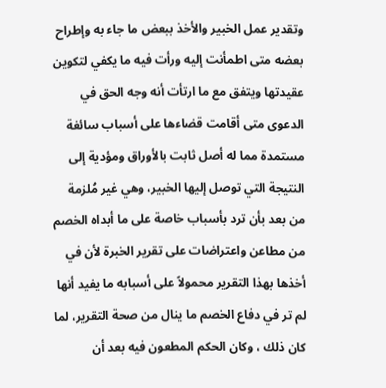وتقدير عمل الخبير والأخذ ببعض ما جاء به وإطراح بعضه متى اطمأنت إليه ورأت فيه ما يكفي لتكوين عقيدتها ويتفق مع ما ارتأت أنه وجه الحق في الدعوى متى أقامت قضاءها على أسباب سائغة مستمدة مما له أصل ثابت بالأوراق ومؤدية إلى النتيجة التي توصل إليها الخبير، وهي غير مُلزمة من بعد بأن ترد بأسباب خاصة على ما أبداه الخصم من مطاعن واعتراضات على تقرير الخبرة لأن في أخذها بهذا التقرير محمولاً على أسبابه ما يفيد أنها لم تر في دفاع الخصم ما ينال من صحة التقرير، لما كان ذلك ، وكان الحكم المطعون فيه بعد أن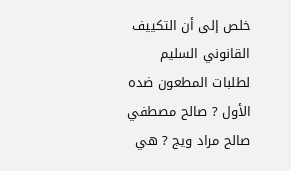خلص إلى أن التكييف القانوني السليم لطلبات المطعون ضده الأول ? صالح مصطفي صالح مراد ويج ? هي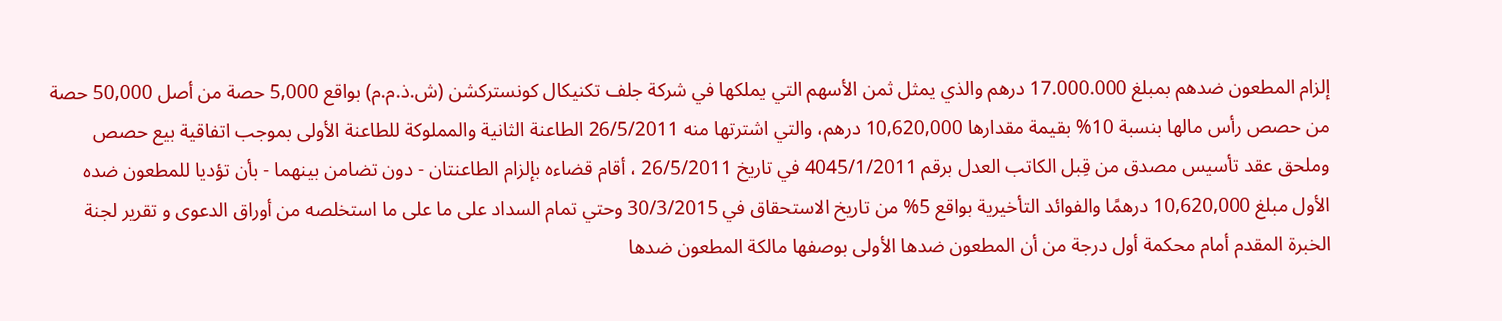إلزام المطعون ضدهم بمبلغ 17.000.000 درهم والذي يمثل ثمن الأسهم التي يملكها في شركة جلف تكنيكال كونستركشن (ش.ذ.م.م) بواقع 5,000 حصة من أصل 50,000 حصة من حصص رأس مالها بنسبة 10% بقيمة مقدارها 10,620,000 درهم، والتي اشترتها منه 26/5/2011 الطاعنة الثانية والمملوكة للطاعنة الأولى بموجب اتفاقية بيع حصص وملحق عقد تأسيس مصدق من قِبل الكاتب العدل برقم 4045/1/2011 في تاريخ 26/5/2011 ، أقام قضاءه بإلزام الطاعنتان - دون تضامن بينهما - بأن تؤديا للمطعون ضده الأول مبلغ 10,620,000 درهمًا والفوائد التأخيرية بواقع 5% من تاريخ الاستحقاق في 30/3/2015 وحتي تمام السداد على ما على ما استخلصه من أوراق الدعوى و تقرير لجنة الخبرة المقدم أمام محكمة أول درجة من أن المطعون ضدها الأولى بوصفها مالكة المطعون ضدها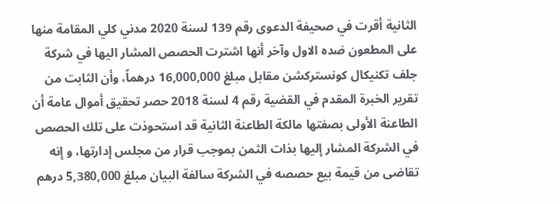الثانية أقرت في صحيفة الدعوى رقم 139 لسنة 2020 مدني كلي المقامة منها على المطعون ضده الاول وآخر أنها اشترت الحصص المشار اليها في شركة جلف تكنيكال كونستركشن مقابل مبلغ 16,000,000 درهماً، وأن الثابت من تقرير الخبرة المقدم في القضية رقم 4 لسنة 2018 حصر تحقيق أموال عامة أن الطاعنة الأولى بصفتها مالكة الطاعنة الثانية قد استحوذت على تلك الحصص في الشركة المشار إليها بذات الثمن بموجب قرار من مجلس إدارتها، و إنه تقاضى من قيمة بيع حصصه في الشركة سالفة البيان مبلغ 5,380,000 درهم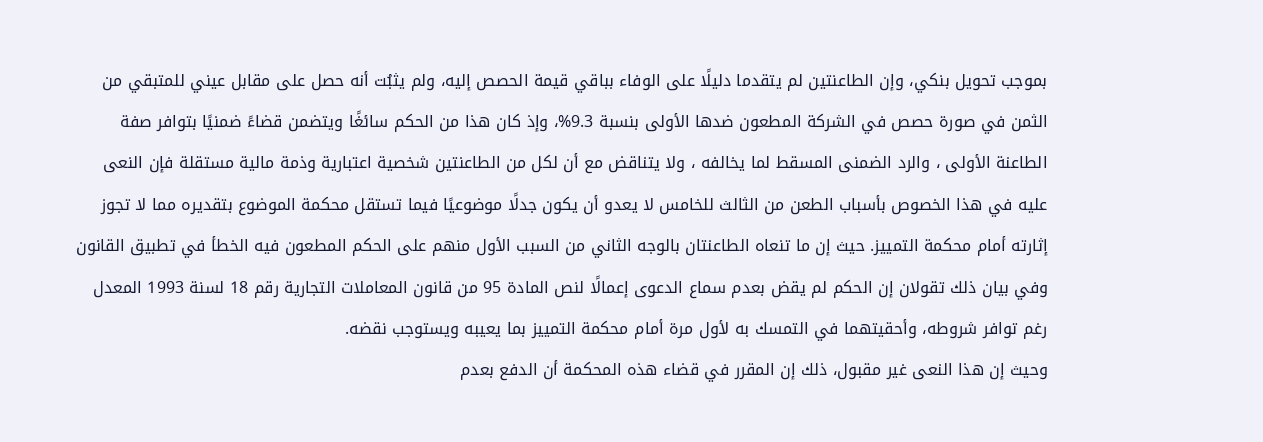بموجب تحويل بنكي، وإن الطاعنتين لم يتقدما دليلًا على الوفاء بباقي قيمة الحصص إليه، ولم يثبُت أنه حصل على مقابل عيني للمتبقي من الثمن في صورة حصص في الشركة المطعون ضدها الأولى بنسبة 9.3%، وإذ كان هذا من الحكم سائغًا ويتضمن قضاءً ضمنيًا بتوافر صفة الطاعنة الأولى ، والرد الضمنى المسقط لما يخالفه ، ولا يتناقض مع أن لكل من الطاعنتين شخصية اعتبارية وذمة مالية مستقلة فإن النعى عليه في هذا الخصوص بأسباب الطعن من الثالث للخامس لا يعدو أن يكون جدلًا موضوعيًا فيما تستقل محكمة الموضوع بتقديره مما لا تجوز إثارته أمام محكمة التمييز. حيث إن ما تنعاه الطاعنتان بالوجه الثاني من السبب الأول منهم على الحكم المطعون فيه الخطأ في تطبيق القانون وفي بيان ذلك تقولان إن الحكم لم يقض بعدم سماع الدعوى إعمالًا لنص المادة 95 من قانون المعاملات التجارية رقم 18 لسنة 1993 المعدل رغم توافر شروطه، وأحقيتهما في التمسك به لأول مرة أمام محكمة التمييز بما يعيبه ويستوجب نقضه.
وحيث إن هذا النعى غير مقبول، ذلك إن المقرر في قضاء هذه المحكمة أن الدفع بعدم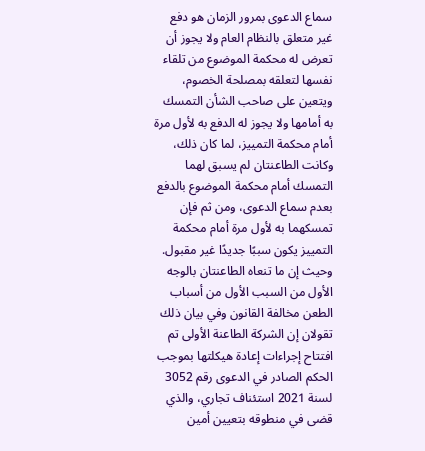سماع الدعوى بمرور الزمان هو دفع غير متعلق بالنظام العام ولا يجوز أن تعرض له محكمة الموضوع من تلقاء نفسها لتعلقه بمصلحة الخصوم، ويتعين على صاحب الشأن التمسك به أمامها ولا يجوز له الدفع به لأول مرة أمام محكمة التمييز، لما كان ذلك، وكانت الطاعنتان لم يسبق لهما التمسك أمام محكمة الموضوع بالدفع بعدم سماع الدعوى، ومن ثم فإن تمسكهما به لأول مرة أمام محكمة التمييز يكون سببًا جديدًا غير مقبول.
وحيث إن ما تنعاه الطاعنتان بالوجه الأول من السبب الأول من أسباب الطعن مخالفة القانون وفي بيان ذلك تقولان إن الشركة الطاعنة الأولى تم افتتاح إجراءات إعادة هيكلتها بموجب الحكم الصادر في الدعوى رقم 3052 لسنة 2021 استئناف تجاري، والذي قضى في منطوقه بتعيين أمين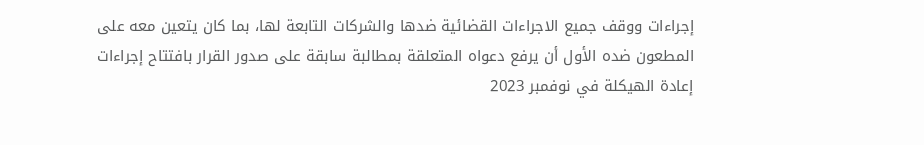إجراءات ووقف جميع الاجراءات القضائية ضدها والشركات التابعة لها، بما كان يتعين معه على المطعون ضده الأول أن يرفع دعواه المتعلقة بمطالبة سابقة على صدور القرار بافتتاح إجراءات إعادة الهيكلة في نوفمبر 2023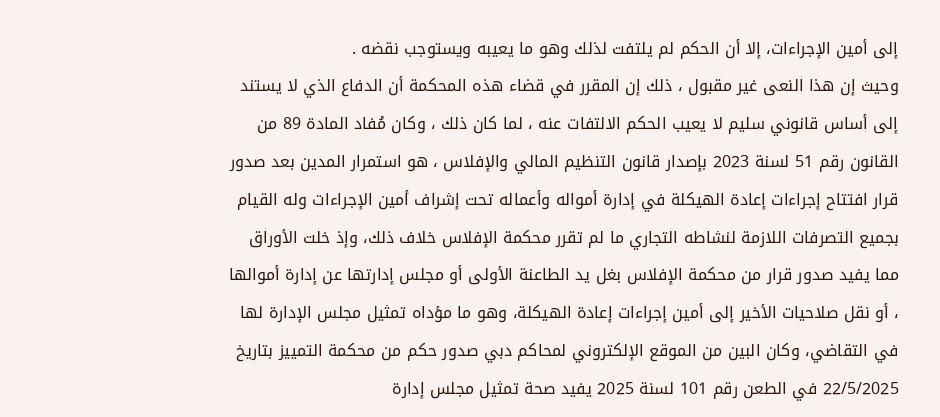إلى أمين الإجراءات، إلا أن الحكم لم يلتفت لذلك وهو ما يعيبه ويستوجب نقضه .
وحيث إن هذا النعى غير مقبول ، ذلك إن المقرر في قضاء هذه المحكمة أن الدفاع الذي لا يستند إلى أساس قانوني سليم لا يعيب الحكم الالتفات عنه ، لما كان ذلك ، وكان مُفاد المادة 89 من القانون رقم 51 لسنة 2023 بإصدار قانون التنظيم المالي والإفلاس ، هو استمرار المدين بعد صدور قرار افتتاح إجراءات إعادة الهيكلة في إدارة أمواله وأعماله تحت إشراف أمين الإجراءات وله القيام بجميع التصرفات اللازمة لنشاطه التجاري ما لم تقرر محكمة الإفلاس خلاف ذلك، وإذ خلت الأوراق مما يفيد صدور قرار من محكمة الإفلاس بغل يد الطاعنة الأولى أو مجلس إدارتها عن إدارة أموالها ، أو نقل صلاحيات الأخير إلى أمين إجراءات إعادة الهيكلة، وهو ما مؤداه تمثيل مجلس الإدارة لها في التقاضي، وكان البين من الموقع الإلكتروني لمحاكم دبي صدور حكم من محكمة التمييز بتاريخ 22/5/2025 في الطعن رقم 101 لسنة 2025 يفيد صحة تمثيل مجلس إدارة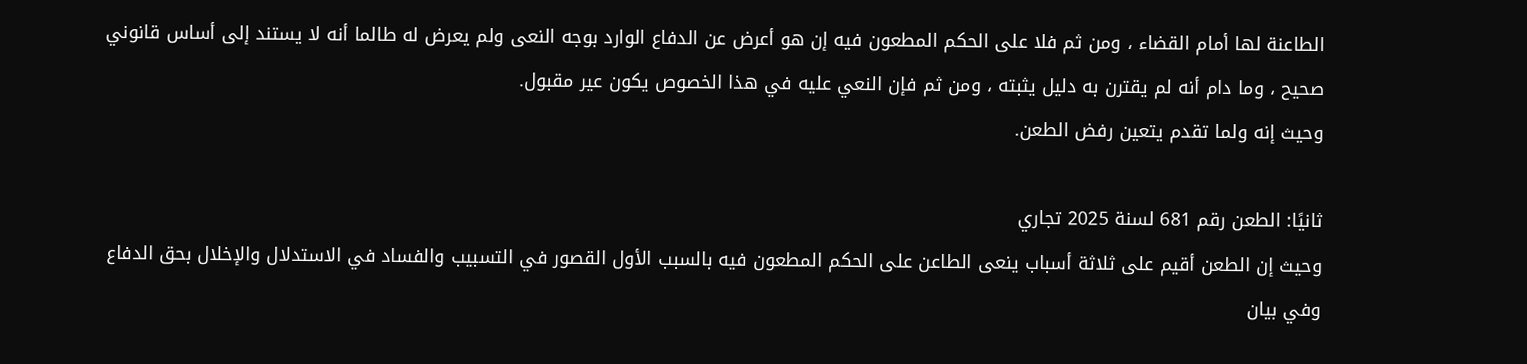الطاعنة لها أمام القضاء ، ومن ثم فلا على الحكم المطعون فيه إن هو أعرض عن الدفاع الوارد بوجه النعى ولم يعرض له طالما أنه لا يستند إلى أساس قانوني صحيح ، وما دام أنه لم يقترن به دليل يثبته ، ومن ثم فإن النعي عليه في هذا الخصوص يكون عير مقبول.
وحيث إنه ولما تقدم يتعين رفض الطعن.

ثانيًا: الطعن رقم 681 لسنة 2025 تجاري
وحيث إن الطعن أقيم على ثلاثة أسباب ينعى الطاعن على الحكم المطعون فيه بالسبب الأول القصور في التسبيب والفساد في الاستدلال والإخلال بحق الدفاع وفي بيان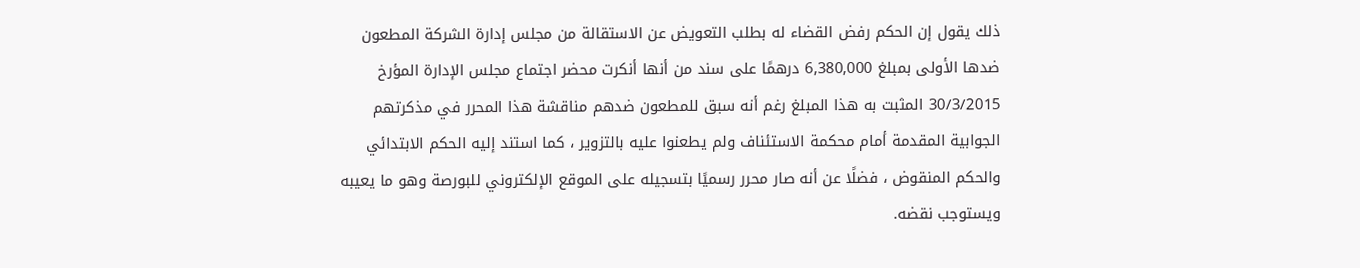ذلك يقول إن الحكم رفض القضاء له بطلب التعويض عن الاستقالة من مجلس إدارة الشركة المطعون ضدها الأولى بمبلغ 6,380,000 درهمًا على سند من أنها أنكرت محضر اجتماع مجلس الإدارة المؤرخ 30/3/2015 المثبت به هذا المبلغ رغم أنه سبق للمطعون ضدهم مناقشة هذا المحرر في مذكرتهم الجوابية المقدمة أمام محكمة الاستئناف ولم يطعنوا عليه بالتزوير ، كما استند إليه الحكم الابتدائي والحكم المنقوض ، فضلًا عن أنه صار محرر رسميًا بتسجيله على الموقع الإلكتروني للبورصة وهو ما يعيبه ويستوجب نقضه.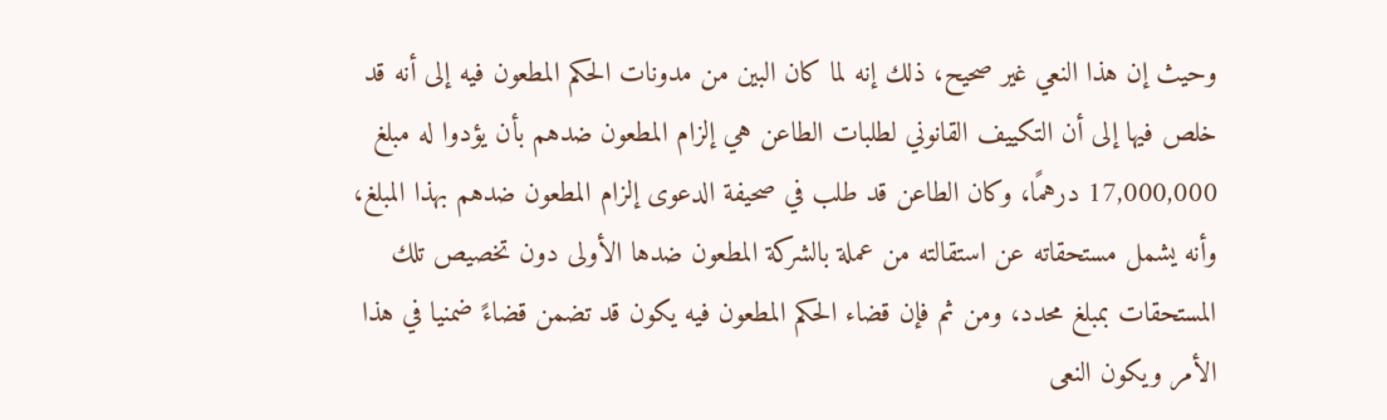وحيث إن هذا النعي غير صحيح، ذلك إنه لما كان البين من مدونات الحكم المطعون فيه إلى أنه قد خلص فيها إلى أن التكييف القانوني لطلبات الطاعن هي إلزام المطعون ضدهم بأن يؤدوا له مبلغ 17,000,000 درهمًا، وكان الطاعن قد طلب في صحيفة الدعوى إلزام المطعون ضدهم بهذا المبلغ، وأنه يشمل مستحقاته عن استقالته من عملة بالشركة المطعون ضدها الأولى دون تخصيص تلك المستحقات بمبلغ محدد، ومن ثم فإن قضاء الحكم المطعون فيه يكون قد تضمن قضاءً ضمنيا في هذا الأمر ويكون النعى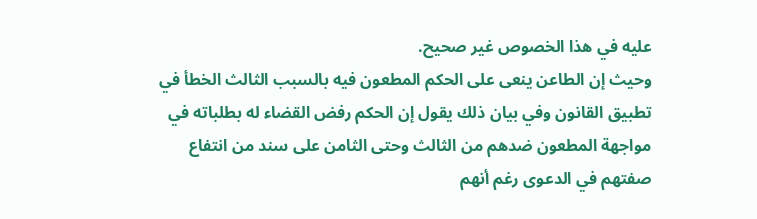عليه في هذا الخصوص غير صحيح.
وحيث إن الطاعن ينعى على الحكم المطعون فيه بالسبب الثالث الخطأ في تطبيق القانون وفي بيان ذلك يقول إن الحكم رفض القضاء له بطلباته في مواجهة المطعون ضدهم من الثالث وحتى الثامن على سند من انتفاع صفتهم في الدعوى رغم أنهم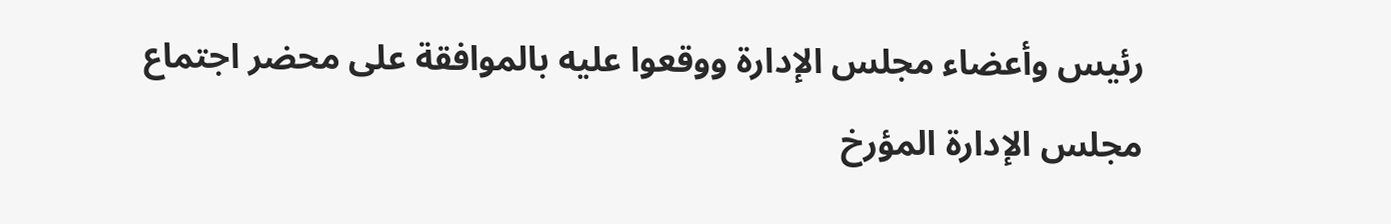رئيس وأعضاء مجلس الإدارة ووقعوا عليه بالموافقة على محضر اجتماع مجلس الإدارة المؤرخ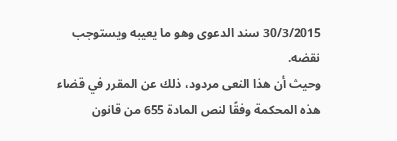30/3/2015 سند الدعوى وهو ما يعيبه ويستوجب نقضه.
وحيث أن هذا النعى مردود، ذلك عن المقرر في قضاء هذه المحكمة وفقًا لنص المادة 655 من قانون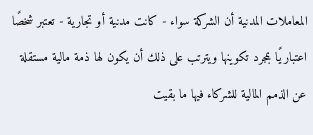المعاملات المدنية أن الشركة سواء - كانت مدنية أو تجارية - تعتبر شخصًا اعتباريًا بمجرد تكوينها ويترتب على ذلك أن يكون لها ذمة مالية مستقلة عن الذمم المالية للشركاء فيها ما بقيت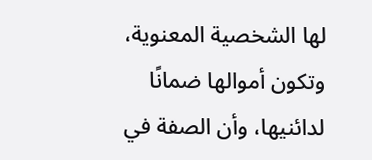لها الشخصية المعنوية، وتكون أموالها ضمانًا لدائنيها، وأن الصفة في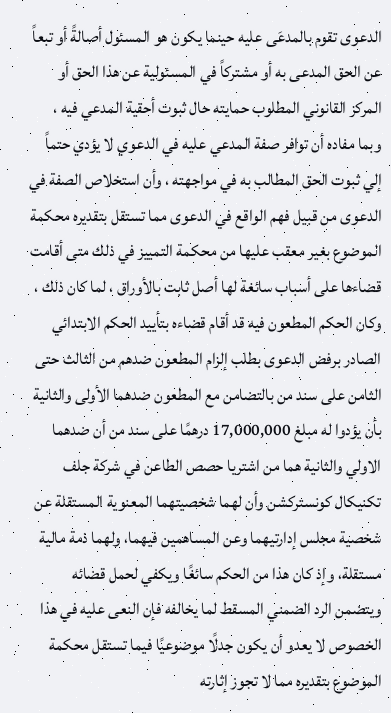الدعوى تقوم بالمدعَى عليه حينما يكون هو المسئول أصالةً أو تبعاً عن الحق المدعى به أو مشتركاً في المسئولية عن هذا الحق أو المركز القانوني المطلوب حمايته حال ثبوت أحقية المدعي فيه ، وبما مفاده أن توافر صفة المدعي عليه في الدعوي لا يؤدي حتماً إلي ثبوت الحق المطالب به في مواجهته ، وأن استخلاص الصفة في الدعوى من قبيل فهم الواقع في الدعوى مما تستقل بتقديره محكمة الموضوع بغير معقب عليها من محكمة التمييز في ذلك متى أقامت قضاءها على أسباب سائغة لها أصل ثابت بالأوراق ، لما كان ذلك ، وكان الحكم المطعون فيه قد أقام قضاءه بتأييد الحكم الابتدائي الصادر برفض الدعوى بطلب إلزام المطعون ضدهم من الثالث حتى الثامن على سند من بالتضامن مع المطعون ضدهما الأولى والثانية بأن يؤدوا له مبلغ 17,000,000 درهمًا على سند من أن ضدهما الاولي والثانية هما من اشتريا حصص الطاعن في شركة جلف تكنيكال كونستركشن وأن لهما شخصيتهما المعنوية المستقلة عن شخصية مجلس إدارتيهما وعن المساهمين فيهما، ولهما ذمة مالية مستقلة، وإذ كان هذا من الحكم سائغًا ويكفي لحمل قضائه ويتضمن الرد الضمني المسقط لما يخالفه فإن النعى عليه في هذا الخصوص لا يعدو أن يكون جدلًا موضوعيًا فيما تستقل محكمة الموضوع بتقديره مما لا تجوز إثارته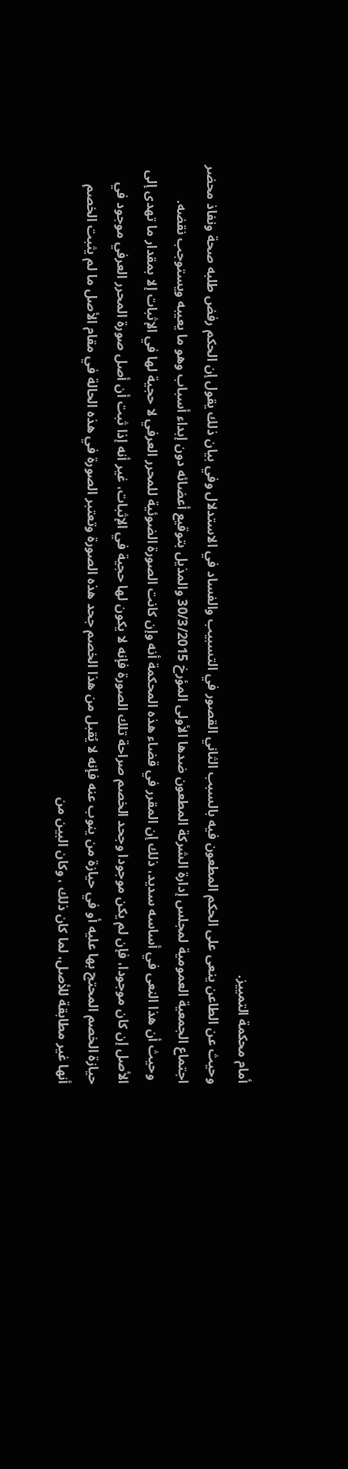أمام محكمة التمييز.
وحيث عن الطاعن ينعى على الحكم المطعون فيه بالسبب الثاني القصور في التسبيب والفساد في الاستدلال وفي بيان ذلك يقول إن الحكم رفض طلبه صحة ونفاذ محضر اجتماع الجمعية العمومية لمجلس إدارة الشركة المطعون ضدها الأولى المؤرخ 30/3/2015 والمذيل بتوقيع أعضائه دون إبداء أسباب وهو ما يعيبه ويستوجب نقضه.
 وحيث أن هذا النعى في أساسه سديد، ذلك إن المقرر في قضاء هذه المحكمة أنه وإن كانت الصورة الضوئية للمحرر العرفي لا حجية لها في الإثبات إلا بمقدار ما تهدى إلى الأصل إن كان موجودا، فإن لم يكن موجودا وجحد الخصم صراحة تلك الصورة فإنه لا يكون لها حجية في الإثبات، غير أنه إذا ثبت أن أصل صورة المحرر العرفي موجود في حيازة الخصم المحتج بها عليه أو في حيازة من ينوب عنه فإنه لا يُقبل من هذا الخصم جحد هذه الصورة وتعتبر الصورة في هذه الحالة في مقام الأصل ما لم يثبت الخصم أنها غير مطابقة للأصل، لما كان ذلك ، وكان البين من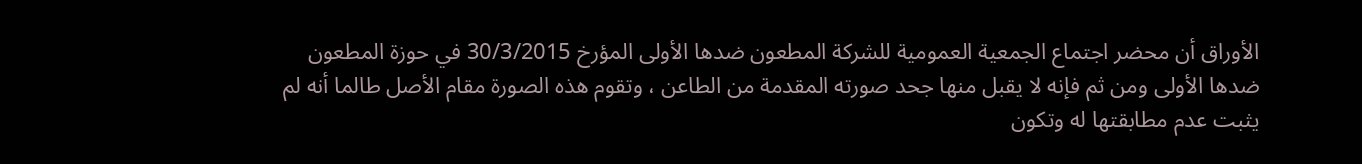الأوراق أن محضر اجتماع الجمعية العمومية للشركة المطعون ضدها الأولى المؤرخ 30/3/2015 في حوزة المطعون ضدها الأولى ومن ثم فإنه لا يقبل منها جحد صورته المقدمة من الطاعن ، وتقوم هذه الصورة مقام الأصل طالما أنه لم يثبت عدم مطابقتها له وتكون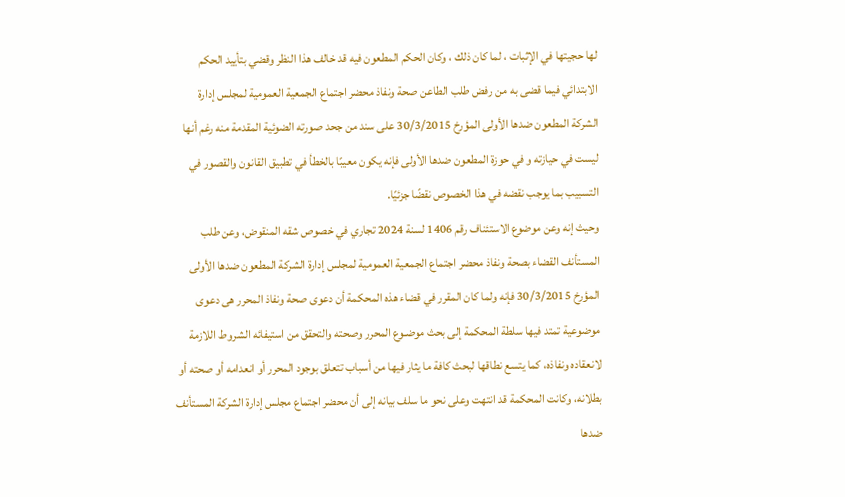لها حجيتها في الإثبات ، لما كان ذلك ، وكان الحكم المطعون فيه قد خالف هذا النظر وقضي بتأييد الحكم الابتدائي فيما قضى به من رفض طلب الطاعن صحة ونفاذ محضر اجتماع الجمعية العمومية لمجلس إدارة الشركة المطعون ضدها الأولى المؤرخ 30/3/2015 على سند من جحد صورته الضوئية المقدمة منه رغم أنها ليست في حيازته و في حوزة المطعون ضدها الأولى فإنه يكون معيبًا بالخطأ في تطبيق القانون والقصور في التسبيب بما يوجب نقضه في هذا الخصوص نقضًا جزئيًا.
وحيث إنه وعن موضوع الاستئناف رقم 1406 لسنة 2024 تجاري في خصوص شقه المنقوض، وعن طلب المستأنف القضاء بصحة ونفاذ محضر اجتماع الجمعية العمومية لمجلس إدارة الشركة المطعون ضدها الأولى المؤرخ 30/3/2015 فإنه ولما كان المقرر في قضاء هذه المحكمة أن دعوى صحة ونفاذ المحرر هى دعوى موضوعية تمتد فيها سلطة المحكمة إلى بحث موضـوع المحرر وصحته والتحقق من استيفائه الشروط اللازمة لانعقاده ونفاذه، كما يتسع نطاقها لبحث كافة ما يثار فيها من أسباب تتعلق بوجود المحرر أو انعدامه أو صحته أو بطلانه، وكانت المحكمة قد انتهت وعلى نحو ما سلف بيانه إلى أن محضر اجتماع مجلس إدارة الشركة المستأنف ضدها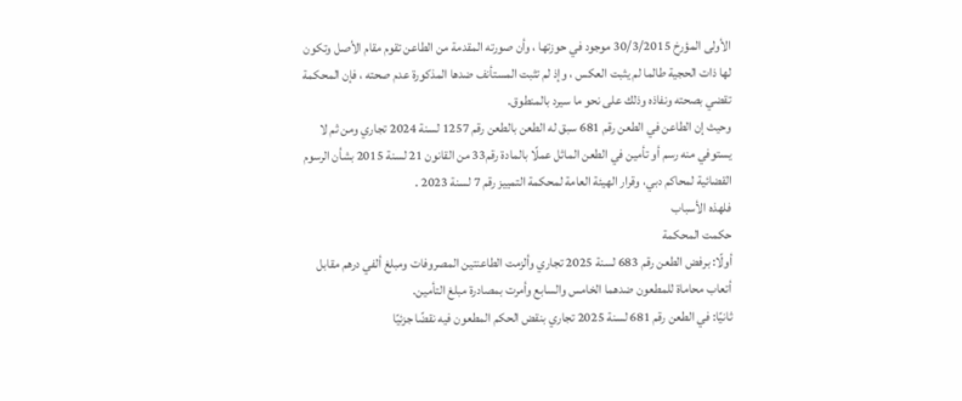الأولى المؤرخ 30/3/2015 موجود في حوزتها ، وأن صورته المقدمة من الطاعن تقوم مقام الأصل وتكون لها ذات الحجية طالما لم يثبت العكس ، وإذ لم تثبت المستأنف ضدها المذكورة عدم صحته ، فإن المحكمة تقضي بصحته ونفاذه وذلك على نحو ما سيرد بالمنطوق.
وحيث إن الطاعن في الطعن رقم 681 سبق له الطعن بالطعن رقم 1257 لسنة 2024 تجاري ومن ثم لا يستوفي منه رسم أو تأمين في الطعن الماثل عملًا بالمادة رقم33 من القانون 21 لسنة 2015 بشأن الرسوم القضائية لمحاكم دبي، وقرار الهيئة العامة لمحكمة التمييز رقم 7 لسنة 2023 .
فلهذه الأسباب
حكمت المحكمة
أولًا: برفض الطعن رقم 683 لسنة 2025 تجاري وألزمت الطاعنتين المصروفات ومبلغ ألفي درهم مقابل أتعاب محاماة للمطعون ضدهما الخامس والسابع وأمرت بمصادرة مبلغ التأمين.
ثانيًا: في الطعن رقم 681 لسنة 2025 تجاري بنقض الحكم المطعون فيه نقضًا جزئيًا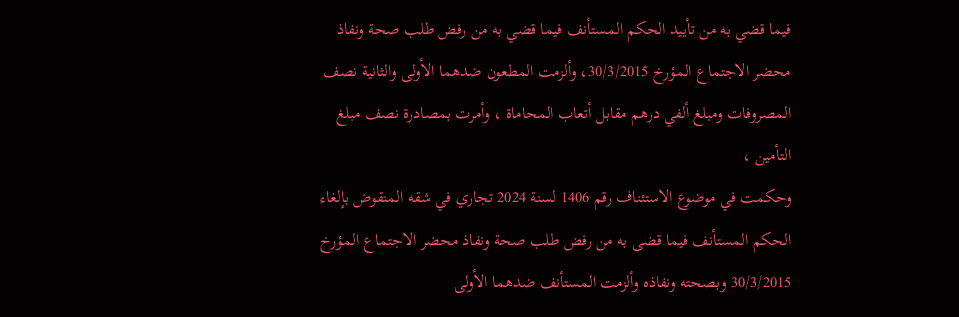فيما قضي به من تأييد الحكم المستأنف فيما قضي به من رفض طلب صحة ونفاذ محضر الاجتماع المؤرخ 30/3/2015، وألزمت المطعون ضدهما الأولى والثانية نصف المصروفات ومبلغ ألفي درهم مقابل أتعاب المحاماة ، وأمرت بمصادرة نصف مبلغ التأمين ،
وحكمت في موضوع الاستئناف رقم 1406 لسنة 2024 تجاري في شقه المنقوض بإلغاء الحكم المستأنف فيما قضى به من رفض طلب صحة ونفاذ محضر الاجتماع المؤرخ 30/3/2015 وبصحته ونفاذه وألزمت المستأنف ضدهما الأولى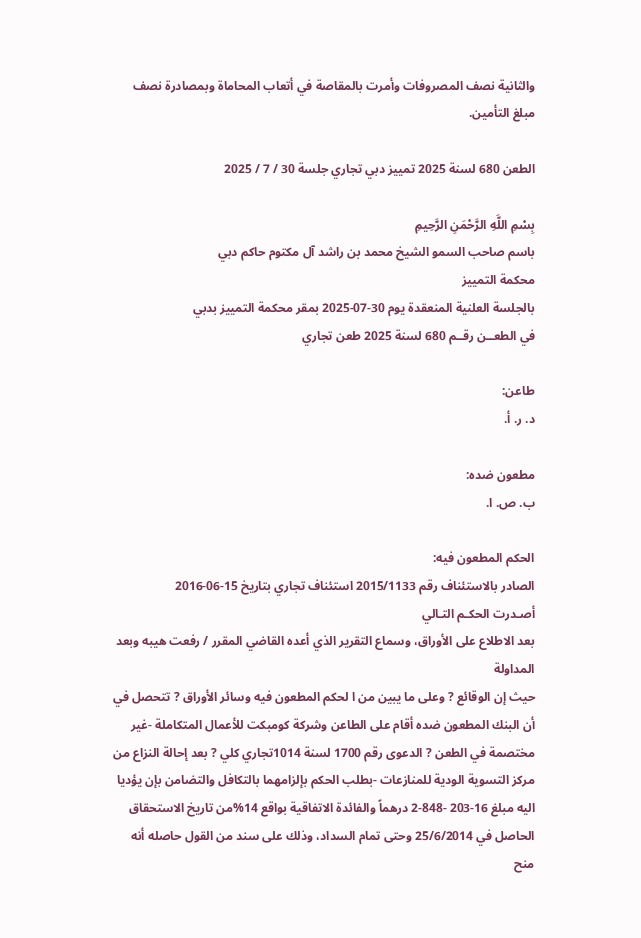والثانية نصف المصروفات وأمرت بالمقاصة في أتعاب المحاماة وبمصادرة نصف مبلغ التأمين.

الطعن 680 لسنة 2025 تمييز دبي تجاري جلسة 30 / 7 / 2025

بِسْمِ اللَّهِ الرَّحْمَنِ الرَّحِيمِ
باسم صاحب السمو الشيخ محمد بن راشد آل مكتوم حاكم دبي
محكمة التمييز
بالجلسة العلنية المنعقدة يوم 30-07-2025 بمقر محكمة التمييز بدبي
في الطعــن رقــم 680 لسنة 2025 طعن تجاري

طاعن:
د. ر. أ.

مطعون ضده:
ب. ص. ا.

الحكم المطعون فيه:
الصادر بالاستئناف رقم 2015/1133 استئناف تجاري بتاريخ 15-06-2016
أصـدرت الحكـم التـالي
بعد الاطلاع على الأوراق، وسماع التقرير الذي أعده القاضي المقرر / رفعت هيبه وبعد المداولة
حيث إن الوقائع ? وعلى ما يبين من ا لحكم المطعون فيه وسائر الأوراق ? تتحصل في أن البنك المطعون ضده أقام على الطاعن وشركة كومبكت للأعمال المتكاملة -غير مختصمة في الطعن ? الدعوى رقم 1700 لسنة 1014تجاري كلي ? بعد إحالة النزاع من مركز التسوية الودية للمنازعات -بطلب الحكم بإلزامهما بالتكافل والتضامن بإن يؤديا اليه مبلغ 16-203 -848-2 درهماً والفائدة الاتفاقية بواقع 14%من تاريخ الاستحقاق الحاصل في 25/6/2014 وحتى تمام السداد، وذلك على سند من القول حاصله أنه منح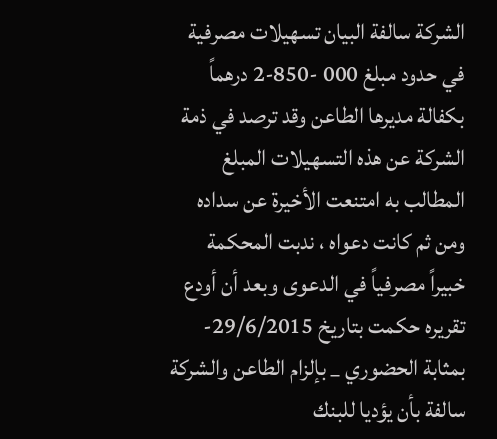الشركة سالفة البيان تسهيلات مصرفية في حدود مبلغ 000 -850-2 درهماً بكفالة مديرها الطاعن وقد ترصد في ذمة الشركة عن هذه التسهيلات المبلغ المطالب به امتنعت الأخيرة عن سداده ومن ثم كانت دعواه ، ندبت المحكمة خبيراً مصرفياً في الدعوى وبعد أن أودع تقريره حكمت بتاريخ 29/6/2015-بمثابة الحضوري _ بإلزام الطاعن والشركة سالفة بأن يؤديا للبنك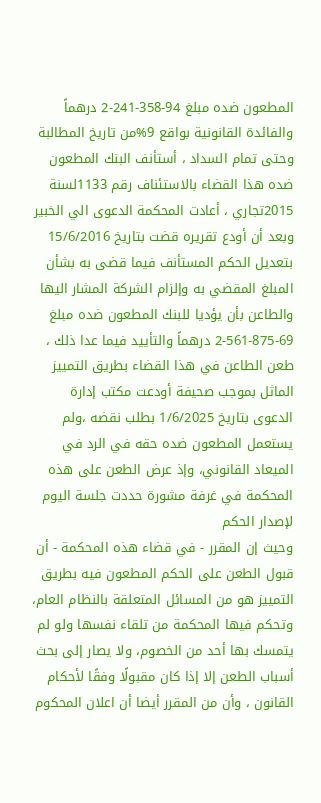المطعون ضده مبلغ 94-358-241-2 درهماً والفائدة القانونية بواقع 9%من تاريخ المطالبة وحتى تمام السداد ، أستأنف البنك المطعون ضده هذا القضاء بالاستئناف رقم 1133لسنة 2015تجاري ، أعادت المحكمة الدعوى الي الخبير وبعد أن أودع تقريره قضت بتاريخ 15/6/2016 بتعديل الحكم المستأنف فيما قضى به بشأن المبلغ المقضي به وإلزام الشركة المشار اليها والطاعن بأن يؤديا للبنك المطعون ضده مبلغ 69-875-561-2 درهماً والتأييد فيما عدا ذلك ، طعن الطاعن في هذا القضاء بطريق التمييز الماثل بموجب صحيفة أودعت مكتب إدارة الدعوى بتاريخ 1/6/2025 بطلب نقضه ،ولم يستعمل المطعون ضده حقه في الرد في الميعاد القانوني، وإذ عرض الطعن على هذه المحكمة في غرفة مشورة حددت جلسة اليوم لإصدار الحكم
وحيث إن المقرر - في قضاء هذه المحكمة - أن قبول الطعن على الحكم المطعون فيه بطريق التمييز هو من المسائل المتعلقة بالنظام العام، وتحكم فيها المحكمة من تلقاء نفسها ولو لم يتمسك بها أحد من الخصوم، ولا يصار إلى بحث أسباب الطعن إلا إذا كان مقبولًا وفقًا لأحكام القانون ، وأن من المقرر أيضا أن اعلان المحكوم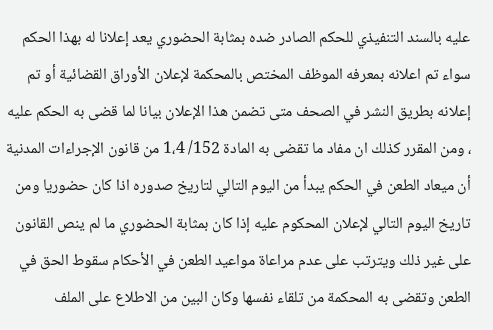عليه بالسند التنفيذي للحكم الصادر ضده بمثابة الحضوري يعد إعلانا له بهذا الحكم سواء تم اعلانه بمعرفه الموظف المختص بالمحكمة لإعلان الأوراق القضائية أو تم إعلانه بطريق النشر في الصحف متى تضمن هذا الإعلان بيانا لما قضى به الحكم عليه ، ومن المقرر كذلك ان مفاد ما تقضى به المادة 152/ 1،4 من قانون الإجراءات المدنية أن ميعاد الطعن في الحكم يبدأ من اليوم التالي لتاريخ صدوره اذا كان حضوريا ومن تاريخ اليوم التالي لإعلان المحكوم عليه إذا كان بمثابة الحضوري ما لم ينص القانون على غير ذلك ويترتب على عدم مراعاة مواعيد الطعن في الأحكام سقوط الحق في الطعن وتقضى به المحكمة من تلقاء نفسها وكان البين من الاطلاع على الملف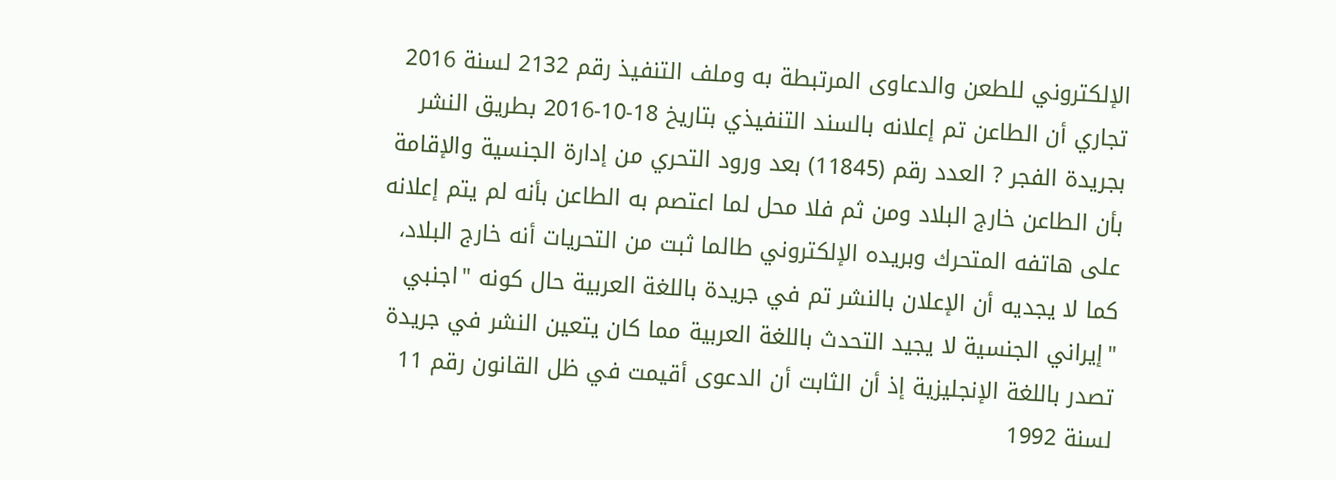الإلكتروني للطعن والدعاوى المرتبطة به وملف التنفيذ رقم 2132 لسنة 2016 تجاري أن الطاعن تم إعلانه بالسند التنفيذي بتاريخ 18-10-2016 بطريق النشر بجريدة الفجر ? العدد رقم (11845) بعد ورود التحري من إدارة الجنسية والإقامة بأن الطاعن خارج البلاد ومن ثم فلا محل لما اعتصم به الطاعن بأنه لم يتم إعلانه على هاتفه المتحرك وبريده الإلكتروني طالما ثبت من التحريات أنه خارج البلاد، كما لا يجديه أن الإعلان بالنشر تم في جريدة باللغة العربية حال كونه "اجنبي "إيراني الجنسية لا يجيد التحدث باللغة العربية مما كان يتعين النشر في جريدة تصدر باللغة الإنجليزية إذ أن الثابت أن الدعوى أقيمت في ظل القانون رقم 11 لسنة 1992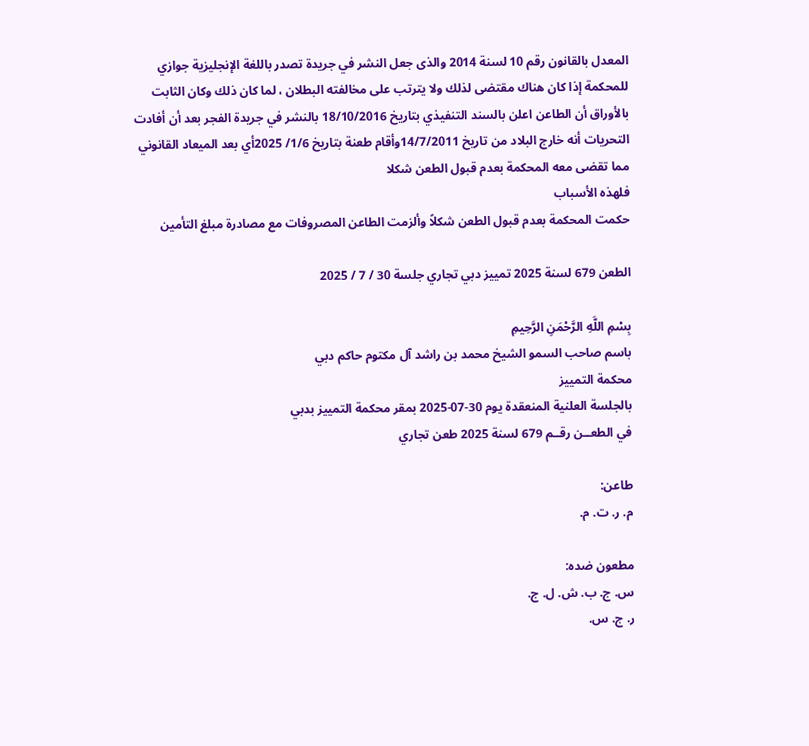المعدل بالقانون رقم 10 لسنة 2014 والذى جعل النشر في جريدة تصدر باللغة الإنجليزية جوازي للمحكمة إذا كان هناك مقتضى لذلك ولا يترتب على مخالفته البطلان ، لما كان ذلك وكان الثابت بالأوراق أن الطاعن اعلن بالسند التنفيذي بتاريخ 18/10/2016 بالنشر في جريدة الفجر بعد أن أفادت التحريات أنه خارج البلاد من تاريخ 14/7/2011وأقام طعنة بتاريخ 1/6/ 2025أي بعد الميعاد القانوني مما تقضى معه المحكمة بعدم قبول الطعن شكلا
فلهذه الأسباب
حكمت المحكمة بعدم قبول الطعن شكلاً وألزمت الطاعن المصروفات مع مصادرة مبلغ التأمين

الطعن 679 لسنة 2025 تمييز دبي تجاري جلسة 30 / 7 / 2025

بِسْمِ اللَّهِ الرَّحْمَنِ الرَّحِيمِ
باسم صاحب السمو الشيخ محمد بن راشد آل مكتوم حاكم دبي
محكمة التمييز
بالجلسة العلنية المنعقدة يوم 30-07-2025 بمقر محكمة التمييز بدبي
في الطعــن رقــم 679 لسنة 2025 طعن تجاري

طاعن:
م. ر. ت. م.

مطعون ضده:
س. ج. ب. ش. ل. ج.
ر. ج. س.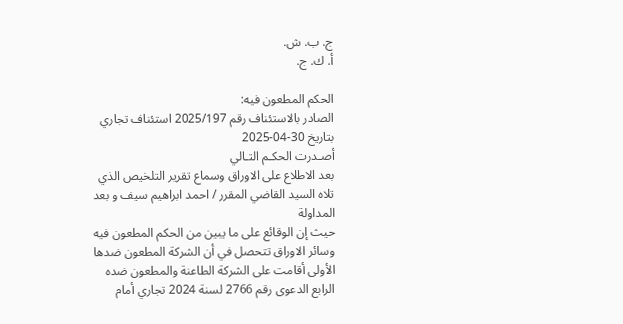ج. ب. ش.
أ. ك. ج.

الحكم المطعون فيه:
الصادر بالاستئناف رقم 2025/197 استئناف تجاري بتاريخ 30-04-2025
أصـدرت الحكـم التـالي
بعد الاطلاع على الاوراق وسماع تقرير التلخيص الذي تلاه السيد القاضي المقرر / احمد ابراهيم سيف و بعد المداولة
حيث إن الوقائع على ما يبين من الحكم المطعون فيه وسائر الاوراق تتحصل في أن الشركة المطعون ضدها الأولى أقامت على الشركة الطاعنة والمطعون ضده الرابع الدعوى رقم 2766 لسنة 2024 تجاري أمام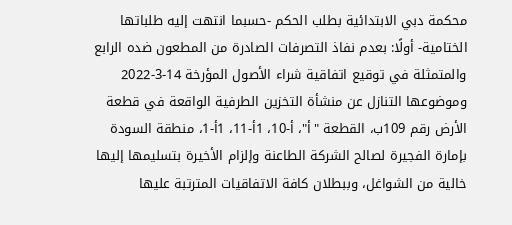محكمة دبي الابتدائية بطلب الحكم -حسبما انتهت إليه طلباتها الختامية- أولًا: بعدم نفاذ التصرفات الصادرة من المطعون ضده الرابع والمتمثلة في توقيع اتفاقية شراء الأصول المؤرخة 14-3-2022 وموضوعها التنازل عن منشأة التخزين الطرفية الواقعة في قطعة الأرض رقم 109ب، القطعة "أ"، أ-10، 1أ-11، 1أ-1، منطقة السودة بإمارة الفجيرة لصالح الشركة الطاعنة وإلزام الأخيرة بتسليمها إليها خالية من الشواغل، وببطلان كافة الاتفاقيات المترتبة عليها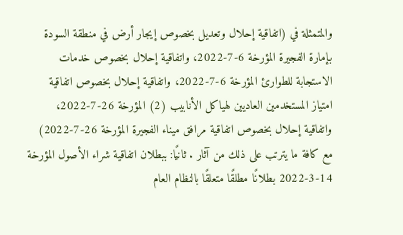والمتمثلة في (اتفاقية إحلال وتعديل بخصوص إيجار أرض في منطقة السودة بإمارة الفجيرة المؤرخة 6-7-2022، واتفاقية إحلال بخصوص خدمات الاستجابة للطوارئ المؤرخة 6-7-2022، واتفاقية إحلال بخصوص اتفاقية امتياز المستخدمين العاديين لهياكل الأنابيب (2) المؤرخة 26-7-2022، واتفاقية إحلال بخصوص اتفاقية مرافق ميناء الفجيرة المؤرخة 26-7-2022) مع كافة ما يترتب على ذلك من آثار . ثانيًا: ببطلان اتفاقية شراء الأصول المؤرخة 14-3-2022 بطلانًا مطلقًا متعلقًا بالنظام العام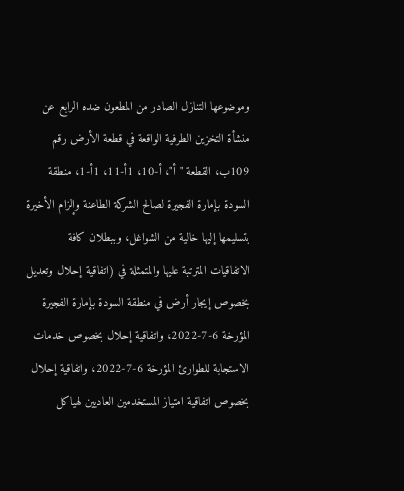وموضوعها التنازل الصادر من المطعون ضده الرابع عن منشأة التخزين الطرفية الواقعة في قطعة الأرض رقم 109ب، القطعة "أ"، أ-10، 1أ-11، 1أ-1، منطقة السودة بإمارة الفجيرة لصالح الشركة الطاعنة وإلزام الأخيرة بتسليمها إليها خالية من الشواغل، وببطلان كافة الاتفاقيات المترتبة عليها والمتمثلة في (اتفاقية إحلال وتعديل بخصوص إيجار أرض في منطقة السودة بإمارة الفجيرة المؤرخة 6-7-2022، واتفاقية إحلال بخصوص خدمات الاستجابة للطوارئ المؤرخة 6-7-2022، واتفاقية إحلال بخصوص اتفاقية امتياز المستخدمين العاديين لهياكل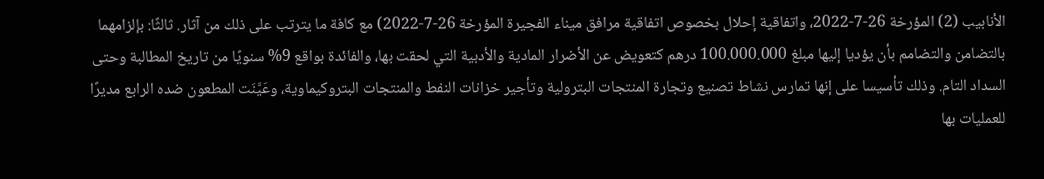الأنابيب (2) المؤرخة 26-7-2022، واتفاقية إحلال بخصوص اتفاقية مرافق ميناء الفجيرة المؤرخة 26-7-2022) مع كافة ما يترتب على ذلك من آثار. ثالثًا: بإلزامهما بالتضامن والتضامم بأن يؤديا إليها مبلغ 100.000.000 درهم كتعويض عن الأضرار المادية والأدبية التي لحقت بها، والفائدة بواقع 9% سنويًا من تاريخ المطالبة وحتى السداد التام. وذلك تأسيسا على إنها تمارس نشاط تصنيع وتجارة المنتجات البترولية وتأجير خزانات النفط والمنتجات البتروكيماوية، وعَيَّنَت المطعون ضده الرابع مديرًا للعمليات بها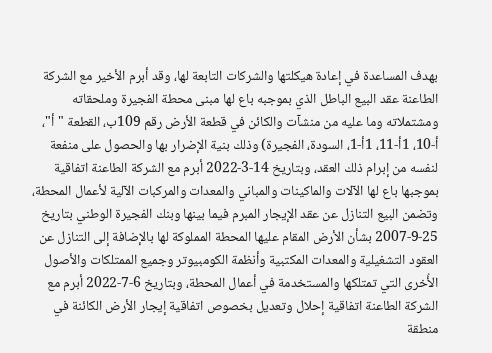بهدف المساعدة في إعادة هيكلتها والشركات التابعة لها، وقد أبرم الأخير مع الشركة الطاعنة عقد البيع الباطل الذي بموجبه باع لها مبنى محطة الفجيرة وملحقاته ومشتملاته وما عليه من منشآت والكائن في قطعة الأرض رقم 109ب، القطعة "أ"، أ-10، 1أ-11، 1أ-1، السودة، الفجيرة) وذلك بنية الإضرار بها والحصول على منفعة لنفسه من إبرام ذلك العقد، وبتاريخ 14-3-2022 أبرم مع الشركة الطاعنة اتفاقية بموجبها باع لها الآلات والماكينات والمباني والمعدات والمركبات الآلية لأعمال المحطة، وتضمن البيع التنازل عن عقد الإيجار المبرم فيما بينها وبنك الفجيرة الوطني بتاريخ 25-9-2007 بشأن الأرض المقام عليها المحطة المملوكة لها بالإضافة إلى التنازل عن العقود التشغيلية والمعدات المكتبية وأنظمة الكومبيوتر وجميع الممتلكات والأصول الأُخرى التي تمتلكها والمستخدمة في أعمال المحطة، وبتاريخ 6-7-2022 أبرم مع الشركة الطاعنة اتفاقية إحلال وتعديل بخصوص اتفاقية إيجار الأرض الكائنة في منطقة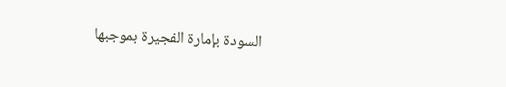السودة بإمارة الفجيرة بموجبها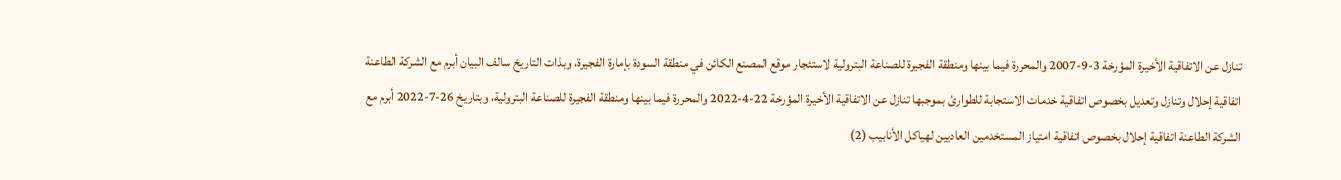تنازل عن الاتفاقية الأخيرة المؤرخة 3-9-2007 والمحررة فيما بينها ومنطقة الفجيرة للصناعة البترولية لاستئجار موقع المصنع الكائن في منطقة السودة بإمارة الفجيرة، وبذات التاريخ سالف البيان أبرم مع الشركة الطاعنة اتفاقية إحلال وتنازل وتعديل بخصوص اتفاقية خدمات الاستجابة للطوارئ بموجبها تنازل عن الاتفاقية الأخيرة المؤرخة 22-4-2022 والمحررة فيما بينها ومنطقة الفجيرة للصناعة البترولية، وبتاريخ 26-7-2022 أبرم مع الشركة الطاعنة اتفاقية إحلال بخصوص اتفاقية امتياز المستخدمين العاديين لهياكل الأنابيب (2)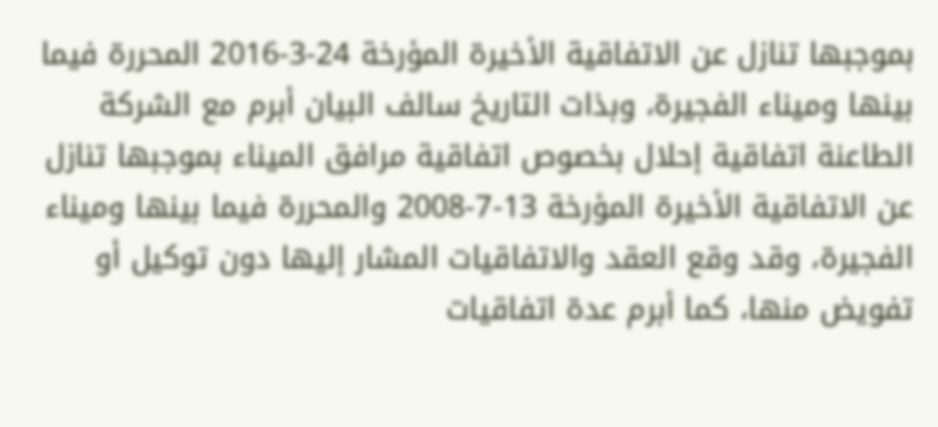بموجبها تنازل عن الاتفاقية الأخيرة المؤرخة 24-3-2016 المحررة فيما بينها وميناء الفجيرة، وبذات التاريخ سالف البيان أبرم مع الشركة الطاعنة اتفاقية إحلال بخصوص اتفاقية مرافق الميناء بموجبها تنازل عن الاتفاقية الأخيرة المؤرخة 13-7-2008 والمحررة فيما بينها وميناء الفجيرة، وقد وقع العقد والاتفاقيات المشار إليها دون توكيل أو تفويض منها، كما أبرم عدة اتفاقيات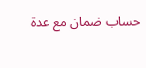حساب ضمان مع عدة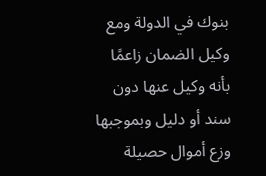بنوك في الدولة ومع وكيل الضمان زاعمًا بأنه وكيل عنها دون سند أو دليل وبموجبها وزع أموال حصيلة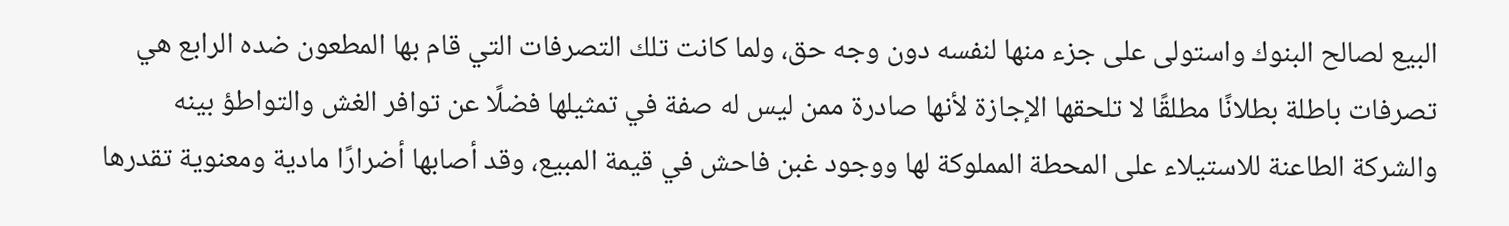البيع لصالح البنوك واستولى على جزء منها لنفسه دون وجه حق، ولما كانت تلك التصرفات التي قام بها المطعون ضده الرابع هي تصرفات باطلة بطلانًا مطلقًا لا تلحقها الإجازة لأنها صادرة ممن ليس له صفة في تمثيلها فضلًا عن توافر الغش والتواطؤ بينه والشركة الطاعنة للاستيلاء على المحطة المملوكة لها ووجود غبن فاحش في قيمة المبيع، وقد أصابها أضرارًا مادية ومعنوية تقدرها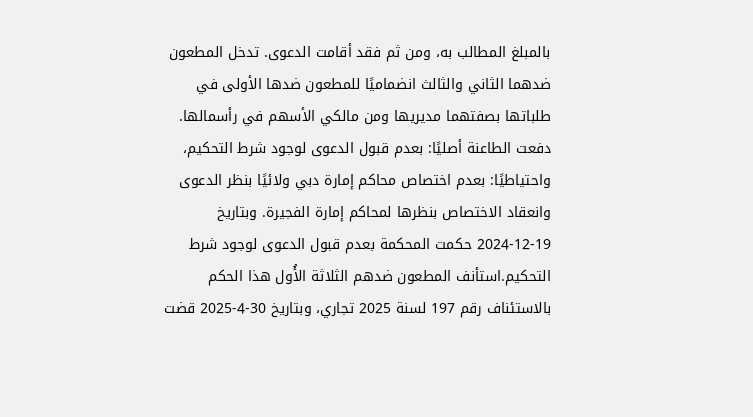بالمبلغ المطالب به، ومن ثم فقد أقامت الدعوى. تدخل المطعون ضدهما الثاني والثالث انضماميًا للمطعون ضدها الأولى في طلباتها بصفتهما مديريها ومن مالكي الأسهم في رأسمالها. دفعت الطاعنة أصليًا: بعدم قبول الدعوى لوجود شرط التحكيم، واحتياطيًا: بعدم اختصاص محاكم إمارة دبي ولائيًا بنظر الدعوى وانعقاد الاختصاص بنظرها لمحاكم إمارة الفجيرة. وبتاريخ 19-12-2024 حكمت المحكمة بعدم قبول الدعوى لوجود شرط التحكيم.استأنف المطعون ضدهم الثلاثة الأُول هذا الحكم بالاستئناف رقم 197 لسنة 2025 تجاري، وبتاريخ 30-4-2025 قضت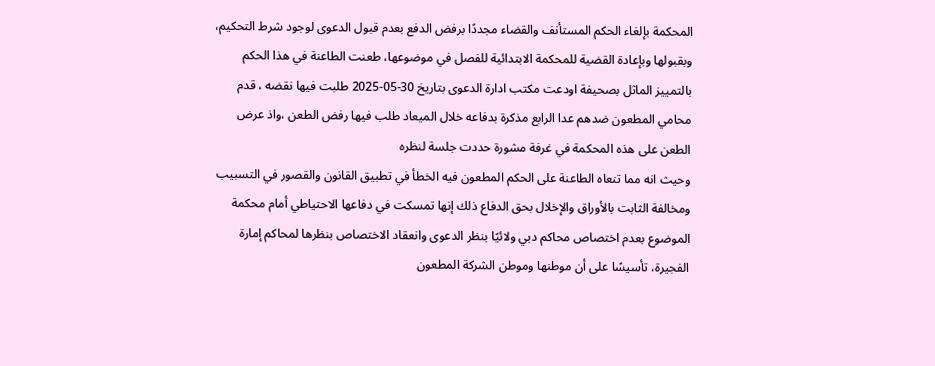المحكمة بإلغاء الحكم المستأنف والقضاء مجددًا برفض الدفع بعدم قبول الدعوى لوجود شرط التحكيم، وبقبولها وبإعادة القضية للمحكمة الابتدائية للفصل في موضوعها، طعنت الطاعنة في هذا الحكم بالتمييز الماثل بصحيفة اودعت مكتب ادارة الدعوى بتاريخ 30-05-2025 طلبت فيها نقضه ، قدم محامي المطعون ضدهم عدا الرابع مذكرة بدفاعه خلال الميعاد طلب فيها رفض الطعن ،واذ عرض الطعن على هذه المحكمة في غرفة مشورة حددت جلسة لنظره
وحيث انه مما تنعاه الطاعنة على الحكم المطعون فيه الخطأ في تطبيق القانون والقصور في التسبيب ومخالفة الثابت بالأوراق والإخلال بحق الدفاع ذلك إنها تمسكت في دفاعها الاحتياطي أمام محكمة الموضوع بعدم اختصاص محاكم دبي ولائيًا بنظر الدعوى وانعقاد الاختصاص بنظرها لمحاكم إمارة الفجيرة، تأسيسًا على أن موطنها وموطن الشركة المطعون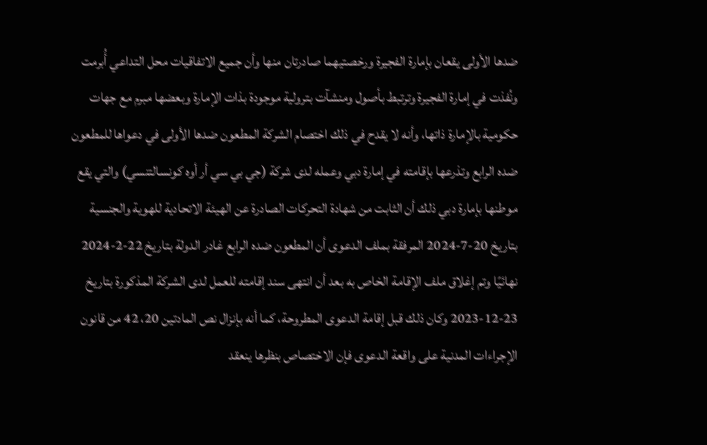ضدها الأولى يقعان بإمارة الفجيرة ورخصتيهما صادرتان منها وأن جميع الاتفاقيات محل التداعي أُبرمت ونُفذت في إمارة الفجيرة وترتبط بأصول ومنشآت بترولية موجودة بذات الإمارة وبعضها مبرم مع جهات حكومية بالإمارة ذاتها، وأنه لا يقدح في ذلك اختصام الشركة المطعون ضدها الأولى في دعواها للمطعون ضده الرابع وتذرعها بإقامته في إمارة دبي وعمله لدى شركة (جي بي سي أر أوه كونسالتنسي) والتي يقع موطنها بإمارة دبي ذلك أن الثابت من شهادة التحركات الصادرة عن الهيئة الاتحادية للهوية والجنسية بتاريخ 20-7-2024 المرفقة بملف الدعوى أن المطعون ضده الرابع غادر الدولة بتاريخ 22-2-2024 نهائيًا وتم إغلاق ملف الإقامة الخاص به بعد أن انتهى سند إقامته للعمل لدى الشركة المذكورة بتاريخ 23-12-2023 وكان ذلك قبل إقامة الدعوى المطروحة، كما أنه بإنزال نص المادتين 20، 42 من قانون الإجراءات المدنية على واقعة الدعوى فإن الاختصاص بنظرها ينعقد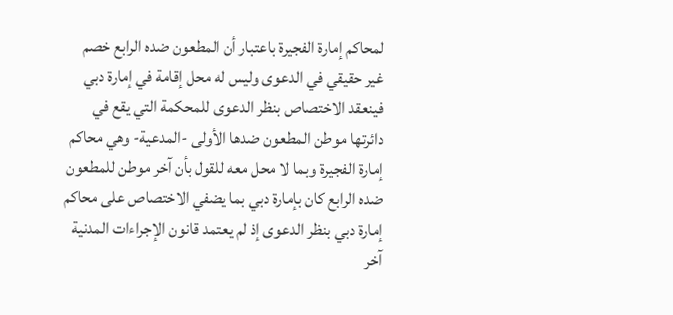لمحاكم إمارة الفجيرة باعتبار أن المطعون ضده الرابع خصم غير حقيقي في الدعوى وليس له محل إقامة في إمارة دبي فينعقد الاختصاص بنظر الدعوى للمحكمة التي يقع في دائرتها موطن المطعون ضدها الأولى -المدعية- وهي محاكم إمارة الفجيرة وبما لا محل معه للقول بأن آخر موطن للمطعون ضده الرابع كان بإمارة دبي بما يضفي الاختصاص على محاكم إمارة دبي بنظر الدعوى إذ لم يعتمد قانون الإجراءات المدنية آخر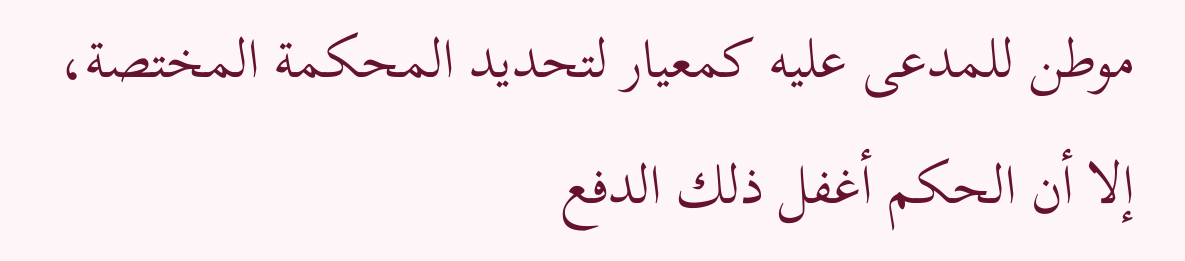موطن للمدعى عليه كمعيار لتحديد المحكمة المختصة، إلا أن الحكم أغفل ذلك الدفع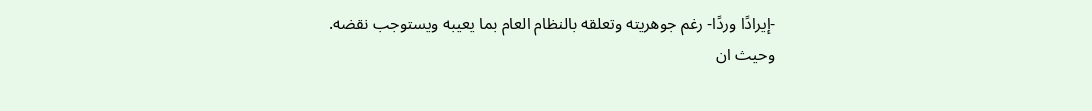-إيرادًا وردًا- رغم جوهريته وتعلقه بالنظام العام بما يعيبه ويستوجب نقضه.
وحيث ان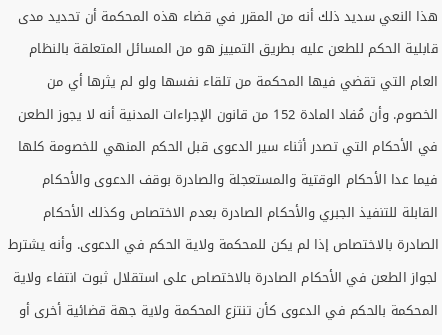هذا النعي سديد ذلك أنه من المقرر في قضاء هذه المحكمة أن تحديد مدى قابلية الحكم للطعن عليه بطريق التمييز هو من المسائل المتعلقة بالنظام العام التي تقضي فيها المحكمة من تلقاء نفسها ولو لم يثرها أي من الخصوم. وأن مُفاد المادة 152 من قانون الإجراءات المدنية أنه لا يجوز الطعن في الأحكام التي تصدر أثناء سير الدعوى قبل الحكم المنهي للخصومة كلها فيما عدا الأحكام الوقتية والمستعجلة والصادرة بوقف الدعوى والأحكام القابلة للتنفيذ الجبري والأحكام الصادرة بعدم الاختصاص وكذلك الأحكام الصادرة بالاختصاص إذا لم يكن للمحكمة ولاية الحكم في الدعوى. وأنه يشترط لجواز الطعن في الأحكام الصادرة بالاختصاص على استقلال ثبوت انتفاء ولاية المحكمة بالحكم في الدعوى كأن تنتزع المحكمة ولاية جهة قضائية أخرى أو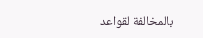بالمخالفة لقواعد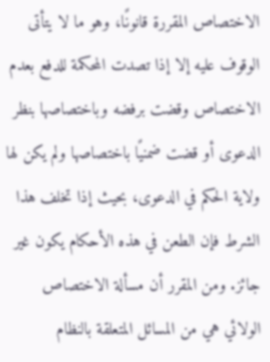الاختصاص المقررة قانونًا، وهو ما لا يتأتى الوقوف عليه إلا إذا تصدت المحكمة للدفع بعدم الاختصاص وقضت برفضه وباختصاصها بنظر الدعوى أو قضت ضمنيًا باختصاصها ولم يكن لها ولاية الحكم في الدعوى، بحيث إذا تخلف هذا الشرط فإن الطعن في هذه الأحكام يكون غير جائز. ومن المقرر أن مسألة الاختصاص الولائي هي من المسائل المتعلقة بالنظام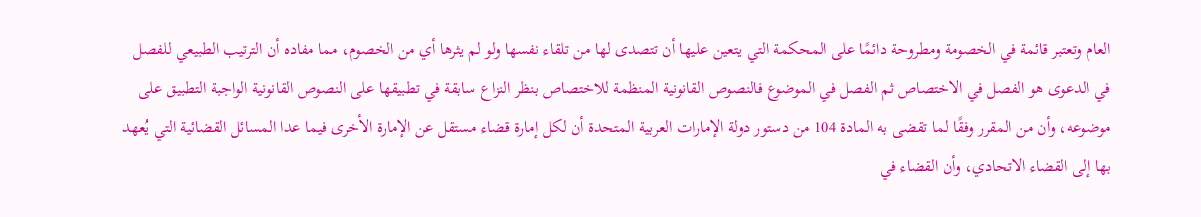العام وتعتبر قائمة في الخصومة ومطروحة دائمًا على المحكمة التي يتعين عليها أن تتصدى لها من تلقاء نفسها ولو لم يثرها أي من الخصوم، مما مفاده أن الترتيب الطبيعي للفصل في الدعوى هو الفصل في الاختصاص ثم الفصل في الموضوع فالنصوص القانونية المنظمة للاختصاص بنظر النزاع سابقة في تطبيقها على النصوص القانونية الواجبة التطبيق على موضوعه، وأن من المقرر وفقًا لما تقضى به المادة 104 من دستور دولة الإمارات العربية المتحدة أن لكل إمارة قضاء مستقل عن الإمارة الأخرى فيما عدا المسائل القضائية التي يُعهد بها إلى القضاء الاتحادي، وأن القضاء في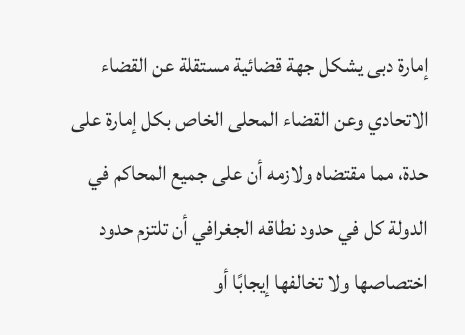إمارة دبى يشكل جهة قضائية مستقلة عن القضاء الاتحادي وعن القضاء المحلى الخاص بكل إمارة على حدة، مما مقتضاه ولازمه أن على جميع المحاكم في الدولة كل في حدود نطاقه الجغرافي أن تلتزم حدود اختصاصها ولا تخالفها إيجابًا أو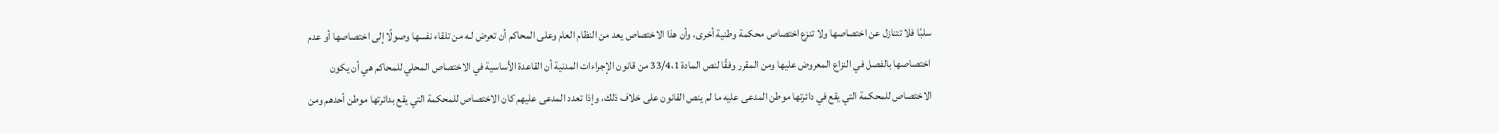سلبًا فلا تتنازل عن اختصاصها ولا تنزع اختصاص محكمة وطنية أخرى، وأن هذا الاختصاص يعد من النظام العام وعلى المحاكم أن تعرض لـه من تلقاء نفسها وصولًا إلى اختصاصها أو عدم اختصاصها بالفصل في النزاع المعروض عليها ومن المقرر وفقًا لنص المادة 33/4،1 من قانون الإجراءات المدنية أن القاعدة الأساسية في الاختصاص المحلي للمحاكم هي أن يكون الاختصاص للمحكمة التي يقع في دائرتها موطن المدعى عليه ما لم ينص القانون على خلاف ذلك، وإذا تعدد المدعى عليهم كان الاختصاص للمحكمة التي يقع بدائرتها موطن أحدهم ومن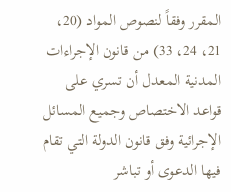المقرر وفقاً لنصوص المواد (20، 21، 24، 33) من قانون الإجراءات المدنية المعدل أن تسري على قواعد الاختصاص وجميع المسائل الإجرائية وفق قانون الدولة التي تقام فيها الدعوى أو تباشر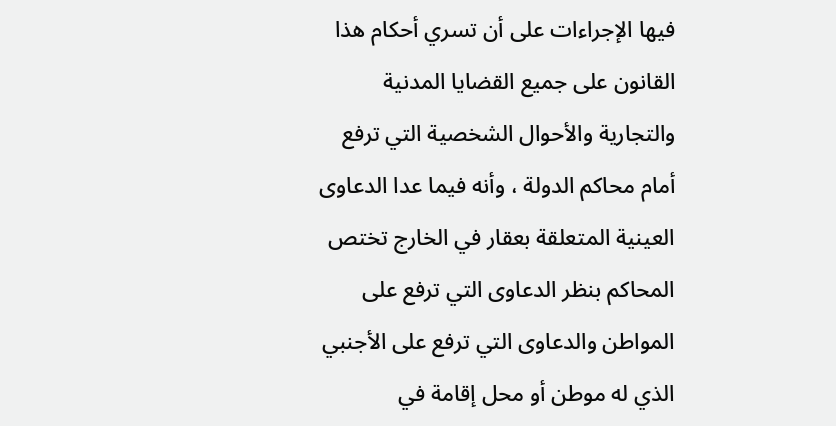فيها الإجراءات على أن تسري أحكام هذا القانون على جميع القضايا المدنية والتجارية والأحوال الشخصية التي ترفع أمام محاكم الدولة ، وأنه فيما عدا الدعاوى العينية المتعلقة بعقار في الخارج تختص المحاكم بنظر الدعاوى التي ترفع على المواطن والدعاوى التي ترفع على الأجنبي الذي له موطن أو محل إقامة في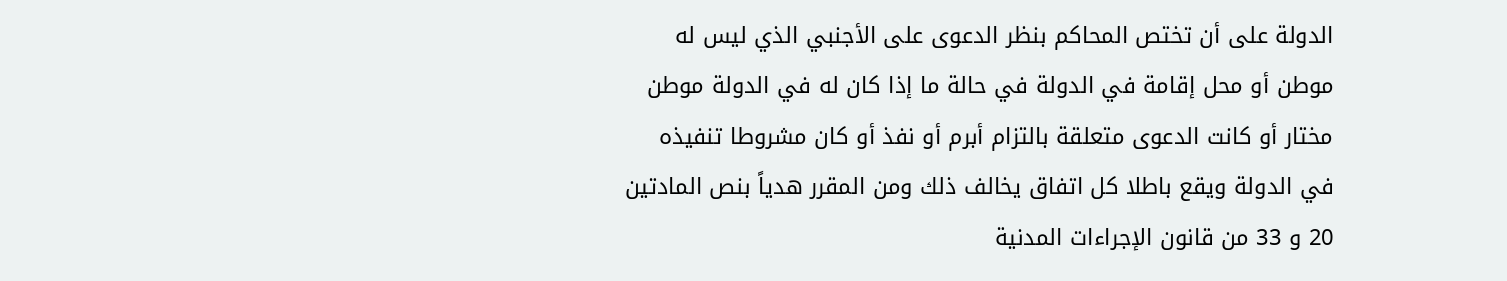الدولة على أن تختص المحاكم بنظر الدعوى على الأجنبي الذي ليس له موطن أو محل إقامة في الدولة في حالة ما إذا كان له في الدولة موطن مختار أو كانت الدعوى متعلقة بالتزام أبرم أو نفذ أو كان مشروطا تنفيذه في الدولة ويقع باطلا كل اتفاق يخالف ذلك ومن المقرر هدياً بنص المادتين 20 و 33 من قانون الإجراءات المدنية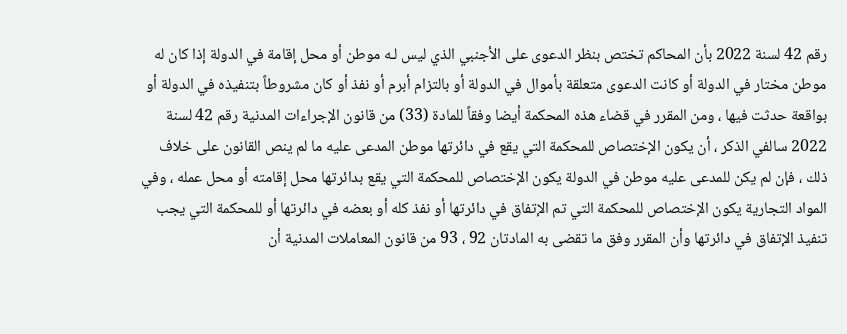رقم 42 لسنة 2022 بأن المحاكم تختص بنظر الدعوى على الأجنبي الذي ليس لـه موطن أو محل إقامة في الدولة إذا كان له موطن مختار في الدولة أو كانت الدعوى متعلقة بأموال في الدولة أو بالتزام أبرم أو نفذ أو كان مشروطاً بتنفيذه في الدولة أو بواقعة حدثت فيها ، ومن المقرر في قضاء هذه المحكمة أيضا وفقاً للمادة (33) من قانون الإجراءات المدنية رقم 42 لسنة 2022 سالفي الذكر ، أن يكون الإختصاص للمحكمة التي يقع في دائرتها موطن المدعى عليه ما لم ينص القانون على خلاف ذلك ، فإن لم يكن للمدعى عليه موطن في الدولة يكون الإختصاص للمحكمة التي يقع بدائرتها محل إقامته أو محل عمله ، وفي المواد التجارية يكون الإختصاص للمحكمة التي تم الإتفاق في دائرتها أو نفذ كله أو بعضه في دائرتها أو للمحكمة التي يجب تنفيذ الإتفاق في دائرتها وأن المقرر وفق ما تقضى به المادتان 92 ، 93 من قانون المعاملات المدنية أن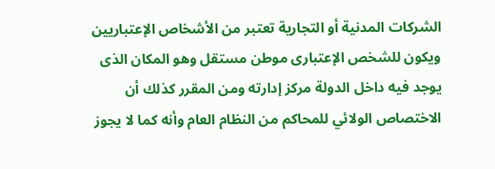الشركات المدنية أو التجارية تعتبر من الأشخاص الإعتباريين ويكون للشخص الإعتبارى موطن مستقل وهو المكان الذى يوجد فيه داخل الدولة مركز إدارته ومن المقرر كذلك أن الاختصاص الولائي للمحاكم من النظام العام وأنه كما لا يجوز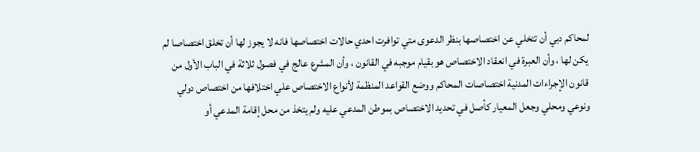لمحاكم دبي أن تتخلي عن اختصاصها بنظر الدعوى متي توافرت احدي حالات اختصاصها فانه لا يجوز لها أن تخلق اختصاصا لم يكن لها ، وأن العبرة في انعقاد الاختصاص هو بقيام موجبه في القانون ، وأن المشرع عالج في فصول ثلاثة في الباب الأول من قانون الإجراءات المدنية اختصاصات المحاكم ووضع القواعد المنظمة لأنواع الاختصاص علي اختلافها من اختصاص دولي ونوعي ومحلي وجعل المعيار كأصل في تحديد الاختصاص بموطن المدعي عليه ولم يتخذ من محل إقامة المدعي أو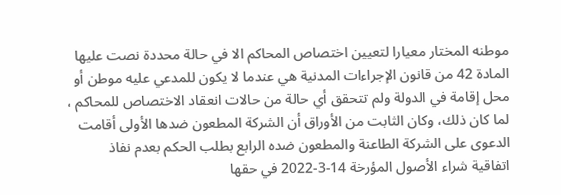موطنه المختار معيارا لتعيين اختصاص المحاكم الا في حالة محددة نصت عليها المادة 42 من قانون الإجراءات المدنية هي عندما لا يكون للمدعي عليه موطن أو محل إقامة في الدولة ولم تتحقق أي حالة من حالات انعقاد الاختصاص للمحاكم ، لما كان ذلك، وكان الثابت من الأوراق أن الشركة المطعون ضدها الأولى أقامت الدعوى على الشركة الطاعنة والمطعون ضده الرابع بطلب الحكم بعدم نفاذ اتفاقية شراء الأصول المؤرخة 14-3-2022 في حقها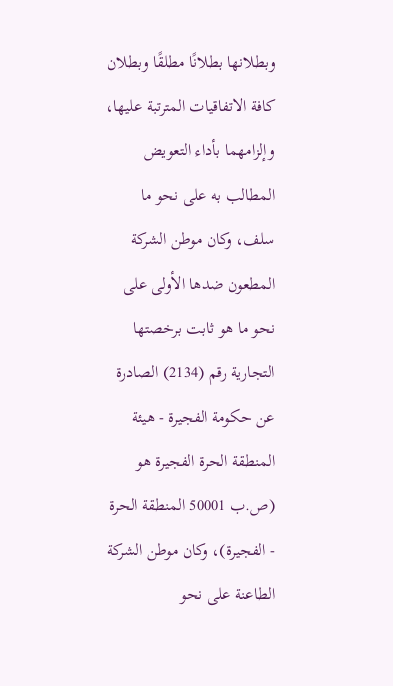وبطلانها بطلانًا مطلقًا وبطلان كافة الاتفاقيات المترتبة عليها، وإلزامهما بأداء التعويض المطالب به على نحو ما سلف، وكان موطن الشركة المطعون ضدها الأولى على نحو ما هو ثابت برخصتها التجارية رقم (2134) الصادرة عن حكومة الفجيرة - هيئة المنطقة الحرة الفجيرة هو (ص.ب 50001 المنطقة الحرة - الفجيرة)، وكان موطن الشركة الطاعنة على نحو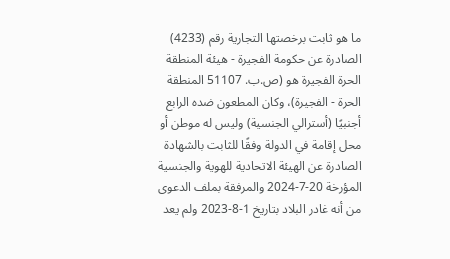ما هو ثابت برخصتها التجارية رقم (4233) الصادرة عن حكومة الفجيرة - هيئة المنطقة الحرة الفجيرة هو (ص.ب. 51107 المنطقة الحرة - الفجيرة)، وكان المطعون ضده الرابع أجنبيًا (أسترالي الجنسية) وليس له موطن أو محل إقامة في الدولة وفقًا للثابت بالشهادة الصادرة عن الهيئة الاتحادية للهوية والجنسية المؤرخة 20-7-2024 والمرفقة بملف الدعوى من أنه غادر البلاد بتاريخ 1-8-2023 ولم يعد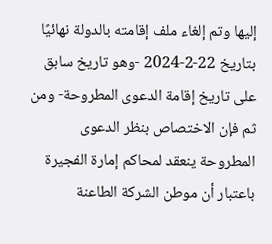إليها وتم إلغاء ملف إقامته بالدولة نهائيًا بتاريخ 22-2-2024 -وهو تاريخ سابق على تاريخ إقامة الدعوى المطروحة- ومن ثم فإن الاختصاص بنظر الدعوى المطروحة ينعقد لمحاكم إمارة الفجيرة باعتبار أن موطن الشركة الطاعنة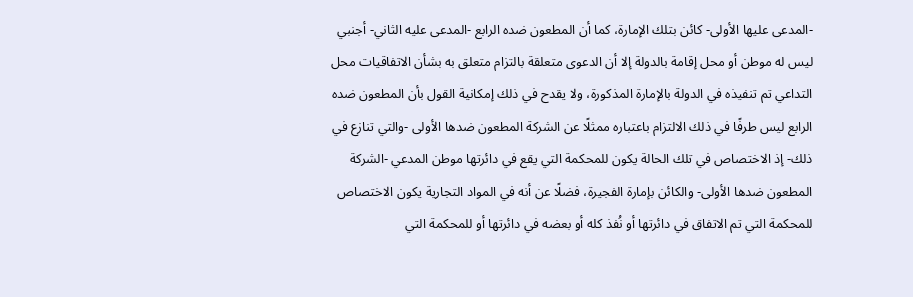-المدعى عليها الأولى- كائن بتلك الإمارة، كما أن المطعون ضده الرابع -المدعى عليه الثاني- أجنبي ليس له موطن أو محل إقامة بالدولة إلا أن الدعوى متعلقة بالتزام متعلق به بشأن الاتفاقيات محل التداعي تم تنفيذه في الدولة بالإمارة المذكورة، ولا يقدح في ذلك إمكانية القول بأن المطعون ضده الرابع ليس طرفًا في ذلك الالتزام باعتباره ممثلًا عن الشركة المطعون ضدها الأولى -والتي تنازع في ذلك- إذ الاختصاص في تلك الحالة يكون للمحكمة التي يقع في دائرتها موطن المدعي -الشركة المطعون ضدها الأولى- والكائن بإمارة الفجيرة، فضلًا عن أنه في المواد التجارية يكون الاختصاص للمحكمة التي تم الاتفاق في دائرتها أو نُفذ كله أو بعضه في دائرتها أو للمحكمة التي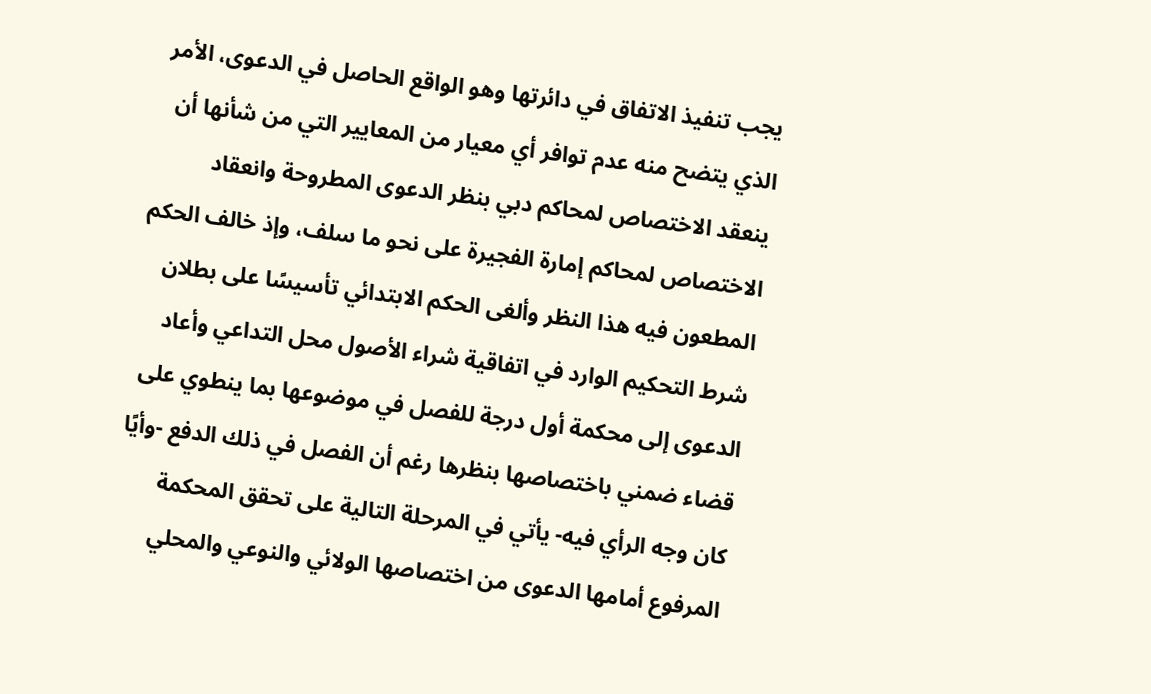يجب تنفيذ الاتفاق في دائرتها وهو الواقع الحاصل في الدعوى، الأمر الذي يتضح منه عدم توافر أي معيار من المعايير التي من شأنها أن ينعقد الاختصاص لمحاكم دبي بنظر الدعوى المطروحة وانعقاد الاختصاص لمحاكم إمارة الفجيرة على نحو ما سلف، وإذ خالف الحكم المطعون فيه هذا النظر وألغى الحكم الابتدائي تأسيسًا على بطلان شرط التحكيم الوارد في اتفاقية شراء الأصول محل التداعي وأعاد الدعوى إلى محكمة أول درجة للفصل في موضوعها بما ينطوي على قضاء ضمني باختصاصها بنظرها رغم أن الفصل في ذلك الدفع -وأيًا كان وجه الرأي فيه- يأتي في المرحلة التالية على تحقق المحكمة المرفوع أمامها الدعوى من اختصاصها الولائي والنوعي والمحلي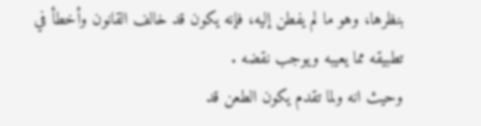بنظرها، وهو ما لم يفطن إليه، فإنه يكون قد خالف القانون وأخطأ في تطبيقه مما يعيبه ويوجب نقضه .
وحيث انه ولما تقدم يكون الطعن قد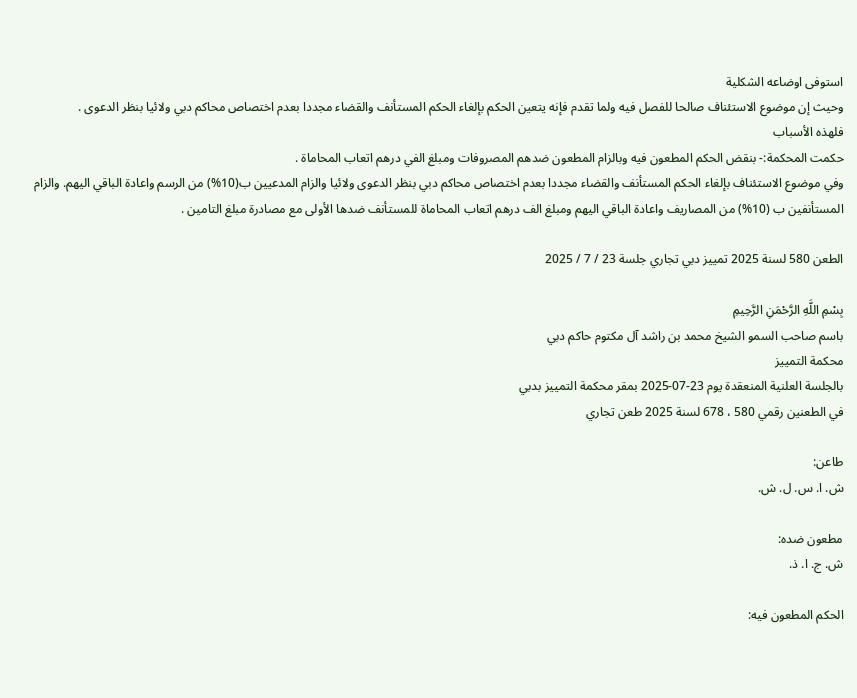استوفى اوضاعه الشكلية
وحيث إن موضوع الاستئناف صالحا للفصل فيه ولما تقدم فإنه يتعين الحكم بإلغاء الحكم المستأنف والقضاء مجددا بعدم اختصاص محاكم دبي ولائيا بنظر الدعوى .
فلهذه الأسباب
حكمت المحكمة:- بنقض الحكم المطعون فيه وبالزام المطعون ضدهم المصروفات ومبلغ الفي درهم اتعاب المحاماة .
وفي موضوع الاستئناف بإلغاء الحكم المستأنف والقضاء مجددا بعدم اختصاص محاكم دبي بنظر الدعوى ولائيا والزام المدعيين ب(10%) من الرسم واعادة الباقي اليهم. والزام المستأنفين ب (10%) من المصاريف واعادة الباقي اليهم ومبلغ الف درهم اتعاب المحاماة للمستأنف ضدها الأولى مع مصادرة مبلغ التامين .

الطعن 580 لسنة 2025 تمييز دبي تجاري جلسة 23 / 7 / 2025

بِسْمِ اللَّهِ الرَّحْمَنِ الرَّحِيمِ
باسم صاحب السمو الشيخ محمد بن راشد آل مكتوم حاكم دبي
محكمة التمييز
بالجلسة العلنية المنعقدة يوم 23-07-2025 بمقر محكمة التمييز بدبي
في الطعنين رقمي 580 ، 678 لسنة 2025 طعن تجاري

طاعن:
ش. ا. س. ل. ش.

مطعون ضده:
ش. ج. ا. ذ.

الحكم المطعون فيه: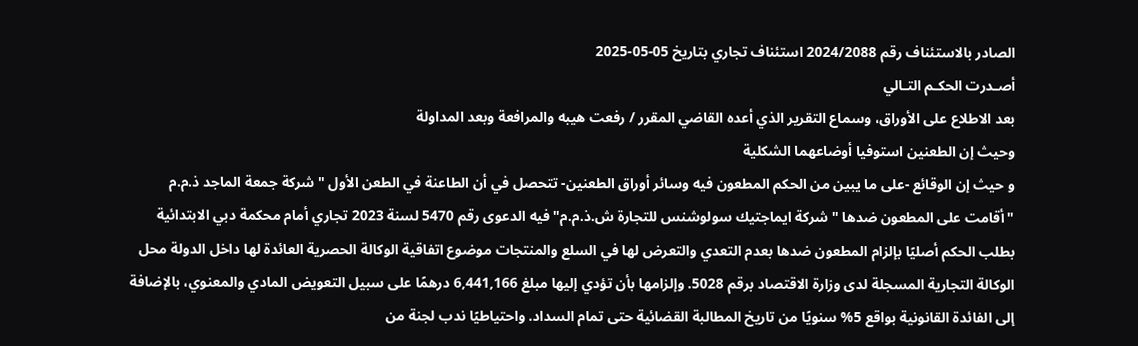الصادر بالاستئناف رقم 2024/2088 استئناف تجاري بتاريخ 05-05-2025
أصـدرت الحكـم التـالي
بعد الاطلاع على الأوراق، وسماع التقرير الذي أعده القاضي المقرر / رفعت هيبه والمرافعة وبعد المداولة
وحيث إن الطعنين استوفيا أوضاعهما الشكلية
و حيث إن الوقائع -على ما يبين من الحكم المطعون فيه وسائر أوراق الطعنين- تتحصل في أن الطاعنة في الطعن الأول "شركة جمعة الماجد ذ.م.م "أقامت على المطعون ضدها "شركة ايماجتيك سولوشنس للتجارة ش.ذ.م.م"فيه الدعوى رقم 5470 لسنة 2023 تجاري أمام محكمة دبي الابتدائية بطلب الحكم أصليًا بإلزام المطعون ضدها بعدم التعدي والتعرض لها في السلع والمنتجات موضوع اتفاقية الوكالة الحصرية العائدة لها داخل الدولة محل الوكالة التجارية المسجلة لدى وزارة الاقتصاد برقم 5028. وإلزامها بأن تؤدي إليها مبلغ 6,441,166 درهمًا على سبيل التعويض المادي والمعنوي، بالإضافة إلى الفائدة القانونية بواقع 5% سنويًا من تاريخ المطالبة القضائية حتى تمام السداد. واحتياطيًا ندب لجنة من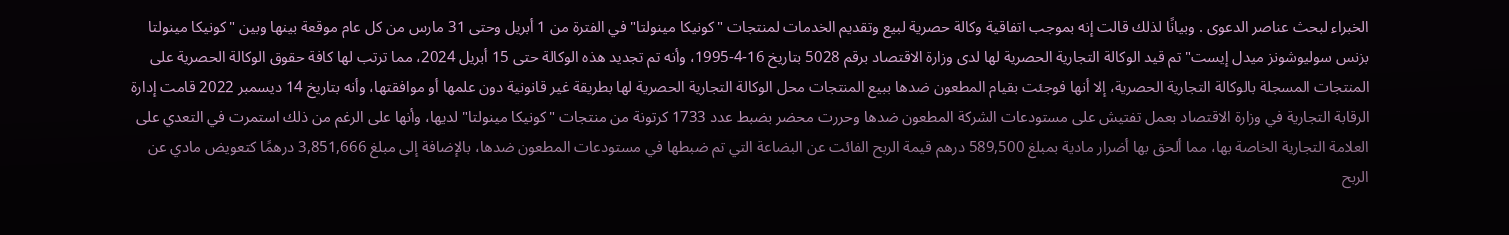الخبراء لبحث عناصر الدعوى . وبيانًا لذلك قالت إنه بموجب اتفاقية وكالة حصرية لبيع وتقديم الخدمات لمنتجات "كونيكا مينولتا" في الفترة من 1 أبريل وحتى 31 مارس من كل عام موقعة بينها وبين "كونيكا مينولتا بزنس سوليوشونز ميدل إيست" تم قيد الوكالة التجارية الحصرية لها لدى وزارة الاقتصاد برقم 5028 بتاريخ 16-4-1995، وأنه تم تجديد هذه الوكالة حتى 15 أبريل 2024، مما ترتب لها كافة حقوق الوكالة الحصرية على المنتجات المسجلة بالوكالة التجارية الحصرية، إلا أنها فوجئت بقيام المطعون ضدها ببيع المنتجات محل الوكالة التجارية الحصرية لها بطريقة غير قانونية دون علمها أو موافقتها، وأنه بتاريخ 14 ديسمبر 2022 قامت إدارة الرقابة التجارية في وزارة الاقتصاد بعمل تفتيش على مستودعات الشركة المطعون ضدها وحررت محضر بضبط عدد 1733 كرتونة من منتجات "كونيكا مينولتا" لديها، وأنها على الرغم من ذلك استمرت في التعدي على العلامة التجارية الخاصة بها، مما ألحق بها أضرار مادية بمبلغ 589,500 درهم قيمة الربح الفائت عن البضاعة التي تم ضبطها في مستودعات المطعون ضدها، بالإضافة إلى مبلغ 3,851,666 درهمًا كتعويض مادي عن الربح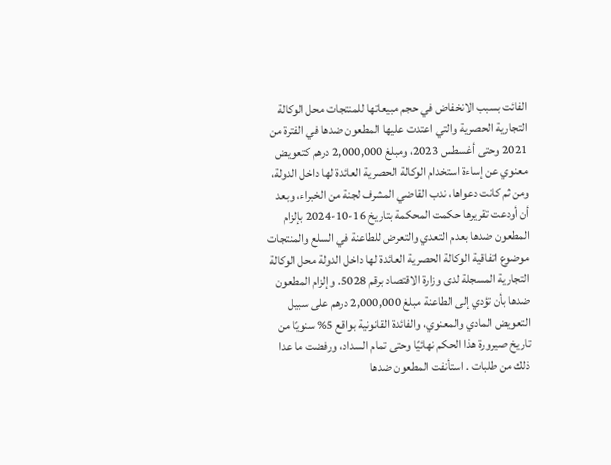الفائت بسبب الانخفاض في حجم مبيعاتها للمنتجات محل الوكالة التجارية الحصرية والتي اعتدت عليها المطعون ضدها في الفترة من 2021 وحتى أغسطس 2023، ومبلغ 2,000,000 درهم كتعويض معنوي عن إساءة استخدام الوكالة الحصرية العائدة لها داخل الدولة، ومن ثم كانت دعواها، ندب القاضي المشرف لجنة من الخبراء، وبعد أن أودعت تقريرها حكمت المحكمة بتاريخ 16-10-2024 بإلزام المطعون ضدها بعدم التعدي والتعرض للطاعنة في السلع والمنتجات موضوع اتفاقية الوكالة الحصرية العائدة لها داخل الدولة محل الوكالة التجارية المسجلة لدى وزارة الاقتصاد برقم 5028. وإلزام المطعون ضدها بأن تؤدي إلى الطاعنة مبلغ 2,000,000 درهم على سبيل التعويض المادي والمعنوي، والفائدة القانونية بواقع 5% سنويًا من تاريخ صيرورة هذا الحكم نهائيًا وحتى تمام السداد، ورفضت ما عدا ذلك من طلبات . استأنفت المطعون ضدها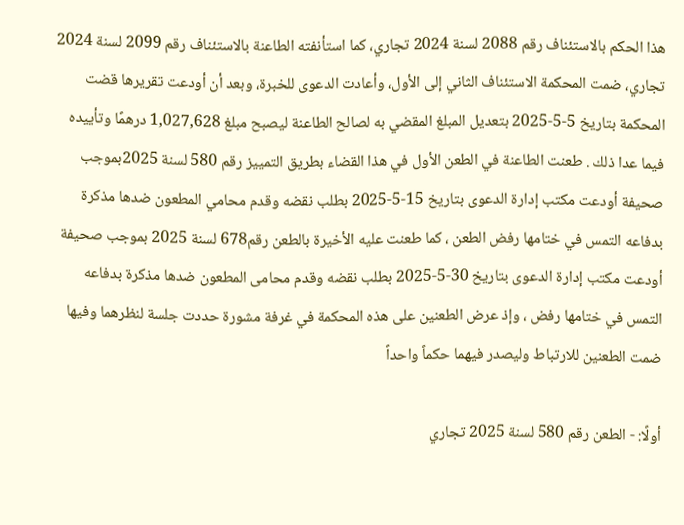هذا الحكم بالاستئناف رقم 2088 لسنة 2024 تجاري، كما استأنفته الطاعنة بالاستئناف رقم 2099 لسنة 2024 تجاري، ضمت المحكمة الاستئناف الثاني إلى الأول، وأعادت الدعوى للخبرة، وبعد أن أودعت تقريرها قضت المحكمة بتاريخ 5-5-2025 بتعديل المبلغ المقضي به لصالح الطاعنة ليصبح مبلغ 1,027,628 درهمًا وتأييده فيما عدا ذلك . طعنت الطاعنة في الطعن الأول في هذا القضاء بطريق التمييز رقم 580 لسنة 2025بموجب صحيفة أودعت مكتب إدارة الدعوى بتاريخ 15-5-2025 بطلب نقضه وقدم محامي المطعون ضدها مذكرة بدفاعه التمس في ختامها رفض الطعن ، كما طعنت عليه الأخيرة بالطعن رقم678 لسنة 2025 بموجب صحيفة أودعت مكتب إدارة الدعوى بتاريخ 30-5-2025 بطلب نقضه وقدم محامى المطعون ضدها مذكرة بدفاعه التمس في ختامها رفض ، وإذ عرض الطعنين على هذه المحكمة في غرفة مشورة حددت جلسة لنظرهما وفيها ضمت الطعنين للارتباط وليصدر فيهما حكماً واحداً

أولًا: - الطعن رقم 580 لسنة 2025 تجاري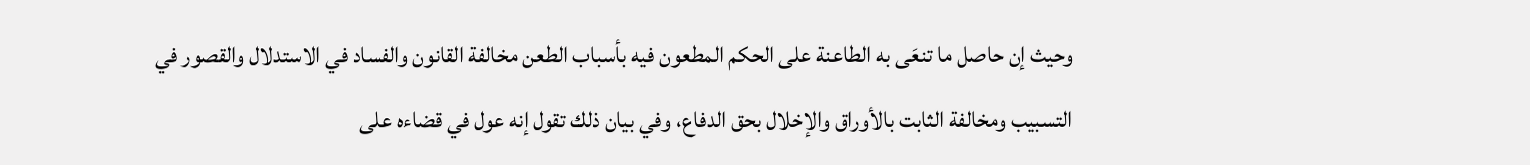وحيث إن حاصل ما تنعَى به الطاعنة على الحكم المطعون فيه بأسباب الطعن مخالفة القانون والفساد في الاستدلال والقصور في التسبيب ومخالفة الثابت بالأوراق والإخلال بحق الدفاع، وفي بيان ذلك تقول إنه عول في قضاءه على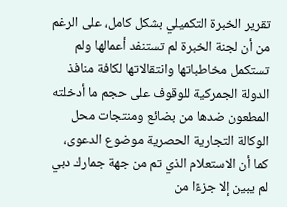تقرير الخبرة التكميلي بشكل كامل، على الرغم من أن لجنة الخبرة لم تستنفد أعمالها ولم تستكمل مخاطباتها وانتقالاتها لكافة منافذ الدولة الجمركية للوقوف على حجم ما أدخلته المطعون ضدها من بضائع ومنتجات محل الوكالة التجارية الحصرية موضوع الدعوى، كما أن الاستعلام الذي تم من جهة جمارك دبي لم يبين إلا جزءًا من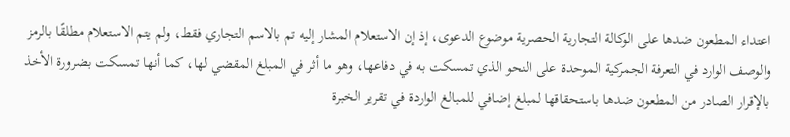اعتداء المطعون ضدها على الوكالة التجارية الحصرية موضوع الدعوى، إذ إن الاستعلام المشار إليه تم بالاسم التجاري فقط، ولم يتم الاستعلام مطلقًا بالرمز والوصف الوارد في التعرفة الجمركية الموحدة على النحو الذي تمسكت به في دفاعها، وهو ما أثر في المبلغ المقضي لها، كما أنها تمسكت بضرورة الأخذ بالإقرار الصادر من المطعون ضدها باستحقاقها لمبلغ إضافي للمبالغ الواردة في تقرير الخبرة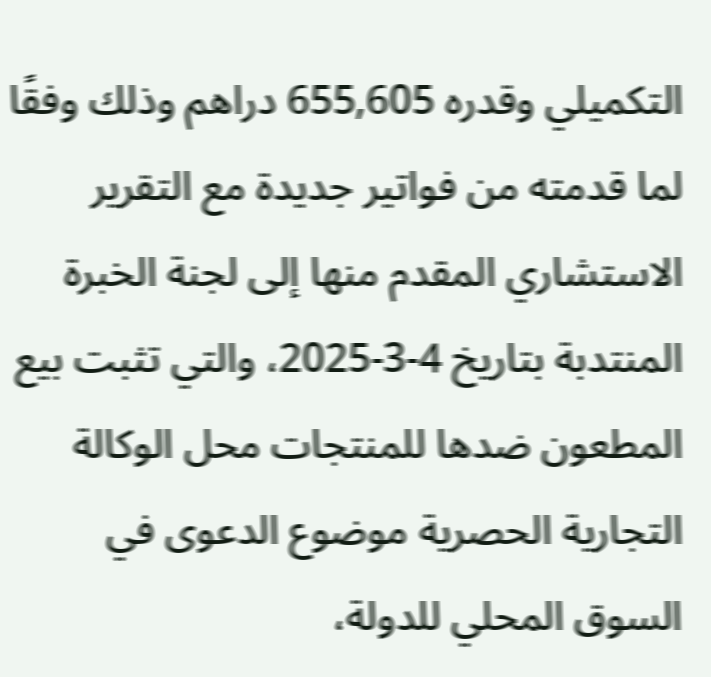التكميلي وقدره 655,605 دراهم وذلك وفقًا لما قدمته من فواتير جديدة مع التقرير الاستشاري المقدم منها إلى لجنة الخبرة المنتدبة بتاريخ 4-3-2025، والتي تثبت بيع المطعون ضدها للمنتجات محل الوكالة التجارية الحصرية موضوع الدعوى في السوق المحلي للدولة،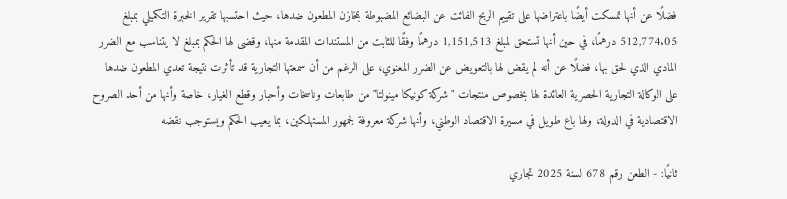فضلًا عن أنها تمسكت أيضًا باعتراضها على تقييم الربح الفائت عن البضائع المضبوطة بمخازن المطعون ضدها، حيث احتسبها تقرير الخبرة التكميلي بمبلغ 512,774.05 درهمًا، في حين أنها تستحق لمبلغ 1,151,513 درهمًا وفقًا للثابت من المستندات المقدمة منها، وقضى لها الحكم بمبلغ لا يتناسب مع الضرر المادي الذي لحق بها، فضلًا عن أنه لم يقض لها بالتعويض عن الضرر المعنوي، على الرغم من أن سمعتها التجارية قد تأثرت نتيجة تعدي المطعون ضدها على الوكالة التجارية الحصرية العائدة لها بخصوص منتجات "شركة كونيكا مينولتا" من طابعات وناسخات وأحبار وقطع الغيار، خاصة وأنها من أحد الصروح الاقتصادية في الدولة، ولها باع طويل في مسيرة الاقتصاد الوطني، وأنها شركة معروفة لجمهور المستهلكين، بما يعيب الحكم ويستوجب نقضه

ثانيًا: - الطعن رقم 678 لسنة 2025 تجاري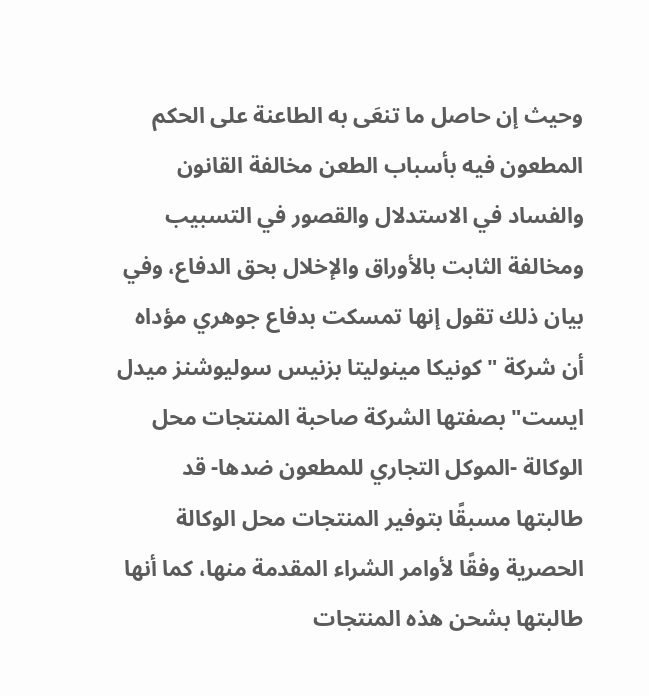وحيث إن حاصل ما تنعَى به الطاعنة على الحكم المطعون فيه بأسباب الطعن مخالفة القانون والفساد في الاستدلال والقصور في التسبيب ومخالفة الثابت بالأوراق والإخلال بحق الدفاع، وفي بيان ذلك تقول إنها تمسكت بدفاع جوهري مؤداه أن شركة "كونيكا مينوليتا بزنيس سوليوشنز ميدل ايست" بصفتها الشركة صاحبة المنتجات محل الوكالة -الموكل التجاري للمطعون ضدها- قد طالبتها مسبقًا بتوفير المنتجات محل الوكالة الحصرية وفقًا لأوامر الشراء المقدمة منها، كما أنها طالبتها بشحن هذه المنتجات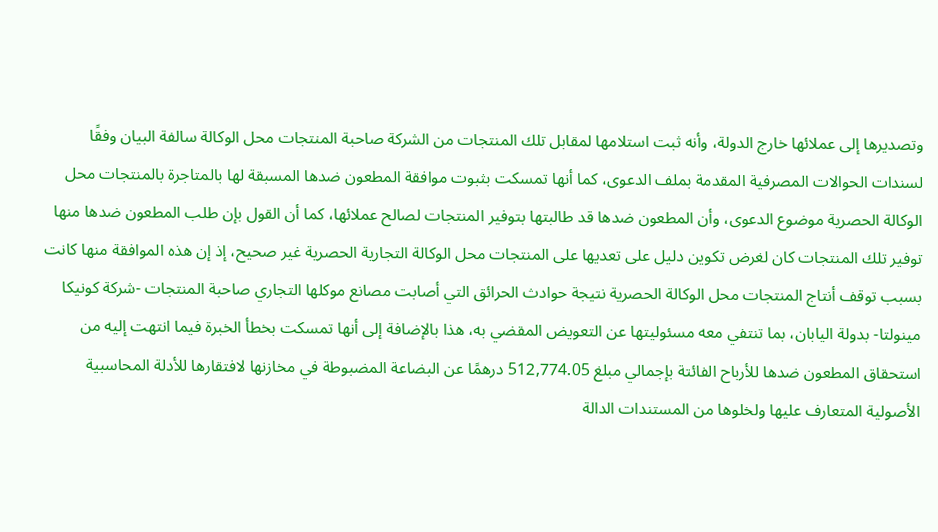وتصديرها إلى عملائها خارج الدولة، وأنه ثبت استلامها لمقابل تلك المنتجات من الشركة صاحبة المنتجات محل الوكالة سالفة البيان وفقًا لسندات الحوالات المصرفية المقدمة بملف الدعوى، كما أنها تمسكت بثبوت موافقة المطعون ضدها المسبقة لها بالمتاجرة بالمنتجات محل الوكالة الحصرية موضوع الدعوى، وأن المطعون ضدها قد طالبتها بتوفير المنتجات لصالح عملائها، كما أن القول بإن طلب المطعون ضدها منها توفير تلك المنتجات كان لغرض تكوين دليل على تعديها على المنتجات محل الوكالة التجارية الحصرية غير صحيح، إذ إن هذه الموافقة منها كانت بسبب توقف أنتاج المنتجات محل الوكالة الحصرية نتيجة حوادث الحرائق التي أصابت مصانع موكلها التجاري صاحبة المنتجات -شركة كونيكا مينولتا- بدولة اليابان، بما تنتفي معه مسئوليتها عن التعويض المقضي به، هذا بالإضافة إلى أنها تمسكت بخطأ الخبرة فيما انتهت إليه من استحقاق المطعون ضدها للأرباح الفائتة بإجمالي مبلغ 512,774.05 درهمًا عن البضاعة المضبوطة في مخازنها لافتقارها للأدلة المحاسبية الأصولية المتعارف عليها ولخلوها من المستندات الدالة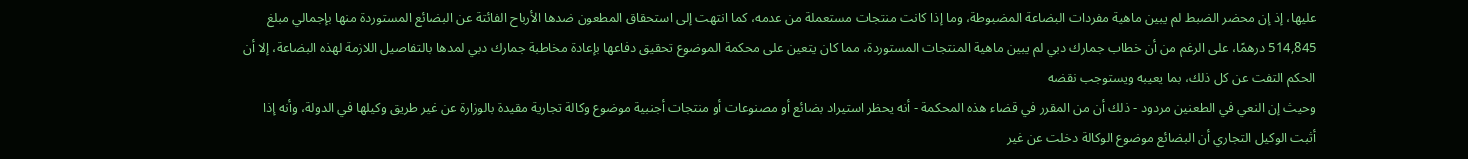عليها، إذ إن محضر الضبط لم يبين ماهية مفردات البضاعة المضبوطة، وما إذا كانت منتجات مستعملة من عدمه، كما انتهت إلى استحقاق المطعون ضدها الأرباح الفائتة عن البضائع المستوردة منها بإجمالي مبلغ 514,845 درهمًا، على الرغم من أن خطاب جمارك دبي لم يبين ماهية المنتجات المستوردة، مما كان يتعين على محكمة الموضوع تحقيق دفاعها بإعادة مخاطبة جمارك دبي لمدها بالتفاصيل اللازمة لهذه البضاعة، إلا أن الحكم التفت عن كل ذلك، بما يعيبه ويستوجب نقضه
وحيث إن النعي في الطعنين مردود - ذلك أن من المقرر في قضاء هذه المحكمة - أنه يحظر استيراد بضائع أو مصنوعات أو منتجات أجنبية موضوع وكالة تجارية مقيدة بالوزارة عن غير طريق وكيلها في الدولة، وأنه إذا أثبت الوكيل التجاري أن البضائع موضوع الوكالة دخلت عن غير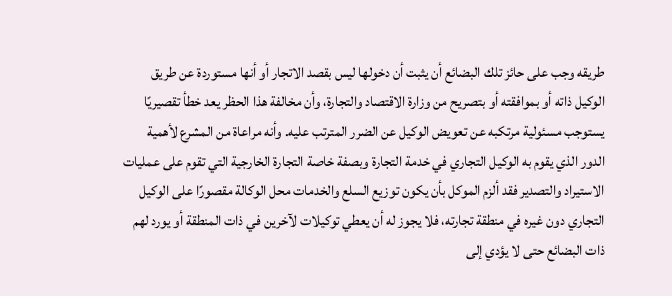طريقه وجب على حائز تلك البضائع أن يثبت أن دخولها ليس بقصد الاتجار أو أنها مستوردة عن طريق الوكيل ذاته أو بموافقته أو بتصريح من وزارة الاقتصاد والتجارة، وأن مخالفة هذا الحظر يعد خطأ تقصيريًا يستوجب مسئولية مرتكبه عن تعويض الوكيل عن الضرر المترتب عليه. وأنه مراعاة من المشرع لأهمية الدور الذي يقوم به الوكيل التجاري في خدمة التجارة وبصفة خاصة التجارة الخارجية التي تقوم على عمليات الاستيراد والتصدير فقد ألزم الموكل بأن يكون توزيع السلع والخدمات محل الوكالة مقصورًا على الوكيل التجاري دون غيره في منطقة تجارته، فلا يجوز له أن يعطي توكيلات لآخرين في ذات المنطقة أو يورد لهم ذات البضائع حتى لا يؤدي إلى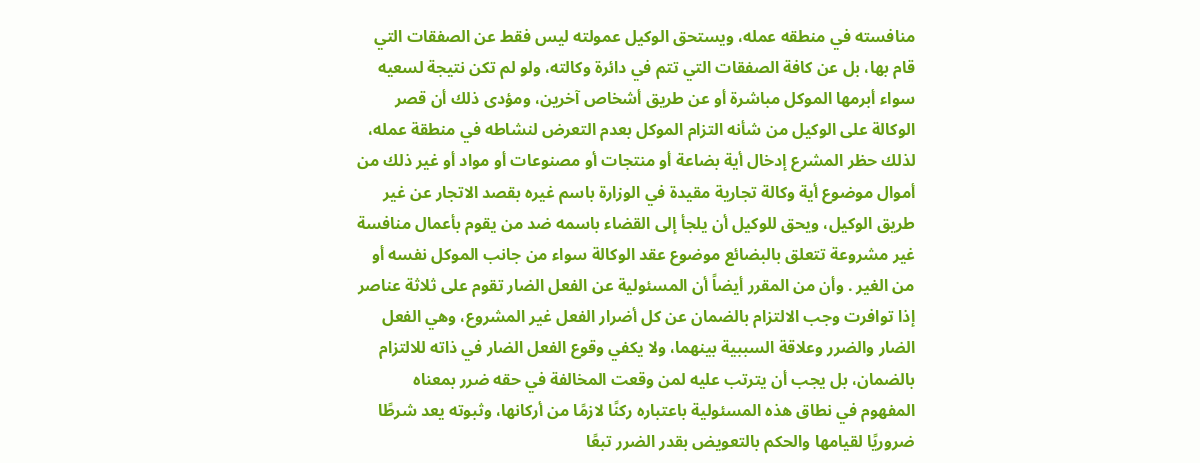منافسته في منطقه عمله، ويستحق الوكيل عمولته ليس فقط عن الصفقات التي قام بها، بل عن كافة الصفقات التي تتم في دائرة وكالته، ولو لم تكن نتيجة لسعيه سواء أبرمها الموكل مباشرة أو عن طريق أشخاص آخرين، ومؤدى ذلك أن قصر الوكالة على الوكيل من شأنه التزام الموكل بعدم التعرض لنشاطه في منطقة عمله، لذلك حظر المشرع إدخال أية بضاعة أو منتجات أو مصنوعات أو مواد أو غير ذلك من أموال موضوع أية وكالة تجارية مقيدة في الوزارة باسم غيره بقصد الاتجار عن غير طريق الوكيل، ويحق للوكيل أن يلجأ إلى القضاء باسمه ضد من يقوم بأعمال منافسة غير مشروعة تتعلق بالبضائع موضوع عقد الوكالة سواء من جانب الموكل نفسه أو من الغير . وأن من المقرر أيضاً أن المسئولية عن الفعل الضار تقوم على ثلاثة عناصر إذا توافرت وجب الالتزام بالضمان عن كل أضرار الفعل غير المشروع، وهي الفعل الضار والضرر وعلاقة السببية بينهما، ولا يكفي وقوع الفعل الضار في ذاته للالتزام بالضمان، بل يجب أن يترتب عليه لمن وقعت المخالفة في حقه ضرر بمعناه المفهوم في نطاق هذه المسئولية باعتباره ركنًا لازمًا من أركانها، وثبوته يعد شرطًا ضروريًا لقيامها والحكم بالتعويض بقدر الضرر تبعًا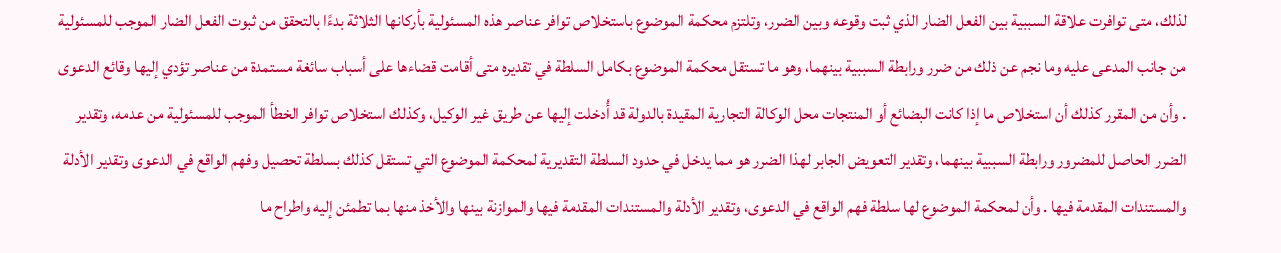لذلك، متى توافرت علاقة السببية بين الفعل الضار الذي ثبت وقوعه وبين الضرر، وتلتزم محكمة الموضوع باستخلاص توافر عناصر هذه المسئولية بأركانها الثلاثة بدءًا بالتحقق من ثبوت الفعل الضار الموجب للمسئولية من جانب المدعى عليه وما نجم عن ذلك من ضرر ورابطة السببية بينهما، وهو ما تستقل محكمة الموضوع بكامل السلطة في تقديره متى أقامت قضاءها على أسباب سائغة مستمدة من عناصر تؤدي إليها وقائع الدعوى . وأن من المقرر كذلك أن استخلاص ما إذا كانت البضائع أو المنتجات محل الوكالة التجارية المقيدة بالدولة قد أُدخلت إليها عن طريق غير الوكيل، وكذلك استخلاص توافر الخطأ الموجب للمسئولية من عدمه، وتقدير الضرر الحاصل للمضرور ورابطة السببية بينهما، وتقدير التعويض الجابر لهذا الضرر هو مما يدخل في حدود السلطة التقديرية لمحكمة الموضوع التي تستقل كذلك بسلطة تحصيل وفهم الواقع في الدعوى وتقدير الأدلة والمستندات المقدمة فيها . وأن لمحكمة الموضوع لها سلطة فهم الواقع في الدعوى، وتقدير الأدلة والمستندات المقدمة فيها والموازنة بينها والأخذ منها بما تطمئن إليه واطراح ما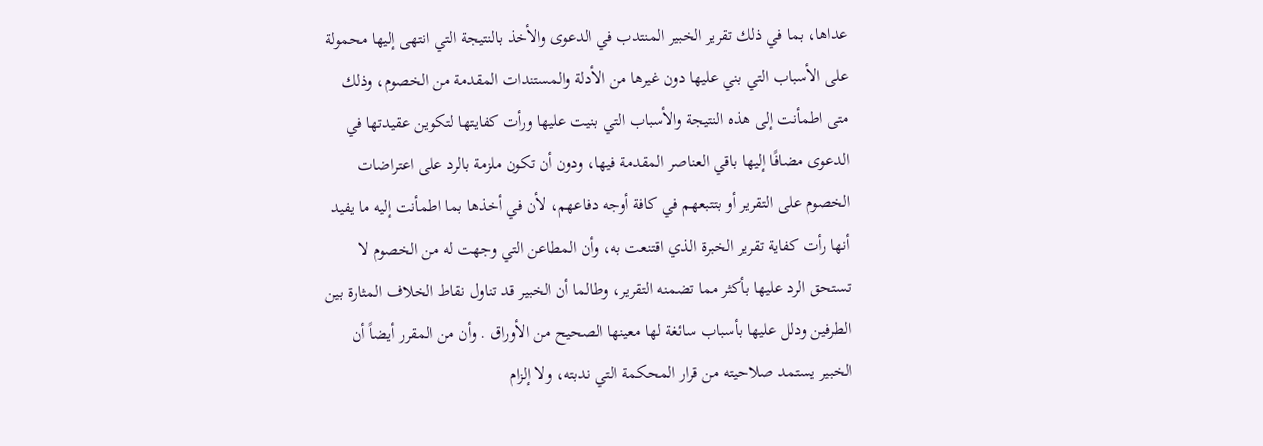عداها، بما في ذلك تقرير الخبير المنتدب في الدعوى والأخذ بالنتيجة التي انتهى إليها محمولة على الأسباب التي بني عليها دون غيرها من الأدلة والمستندات المقدمة من الخصوم، وذلك متى اطمأنت إلى هذه النتيجة والأسباب التي بنيت عليها ورأت كفايتها لتكوين عقيدتها في الدعوى مضافًا إليها باقي العناصر المقدمة فيها، ودون أن تكون ملزمة بالرد على اعتراضات الخصوم على التقرير أو بتتبعهم في كافة أوجه دفاعهم، لأن في أخذها بما اطمأنت إليه ما يفيد أنها رأت كفاية تقرير الخبرة الذي اقتنعت به، وأن المطاعن التي وجهت له من الخصوم لا تستحق الرد عليها بأكثر مما تضمنه التقرير، وطالما أن الخبير قد تناول نقاط الخلاف المثارة بين الطرفين ودلل عليها بأسباب سائغة لها معينها الصحيح من الأوراق . وأن من المقرر أيضاً أن الخبير يستمد صلاحيته من قرار المحكمة التي ندبته، ولا إلزام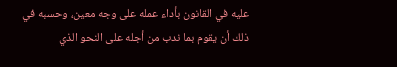عليه في القانون بأداء عمله على وجه معين، وحسبه في ذلك أن يقوم بما ندب من أجله على النحو الذي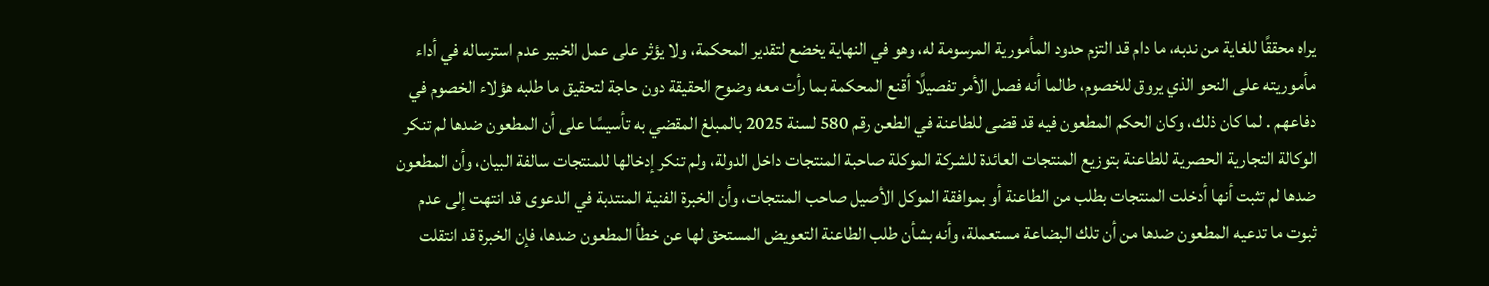يراه محققًا للغاية من ندبه، ما دام قد التزم حدود المأمورية المرسومة له، وهو في النهاية يخضع لتقدير المحكمة، ولا يؤثر على عمل الخبير عدم استرساله في أداء مأموريته على النحو الذي يروق للخصوم، طالما أنه فصل الأمر تفصيلًا أقنع المحكمة بما رأت معه وضوح الحقيقة دون حاجة لتحقيق ما طلبه هؤلاء الخصوم في دفاعهم . لما كان ذلك، وكان الحكم المطعون فيه قد قضى للطاعنة في الطعن رقم 580 لسنة 2025 بالمبلغ المقضي به تأسيسًا على أن المطعون ضدها لم تنكر الوكالة التجارية الحصرية للطاعنة بتوزيع المنتجات العائدة للشركة الموكلة صاحبة المنتجات داخل الدولة، ولم تنكر إدخالها للمنتجات سالفة البيان، وأن المطعون ضدها لم تثبت أنها أدخلت المنتجات بطلب من الطاعنة أو بموافقة الموكل الأصيل صاحب المنتجات، وأن الخبرة الفنية المنتدبة في الدعوى قد انتهت إلى عدم ثبوت ما تدعيه المطعون ضدها من أن تلك البضاعة مستعملة، وأنه بشأن طلب الطاعنة التعويض المستحق لها عن خطأ المطعون ضدها، فإن الخبرة قد انتقلت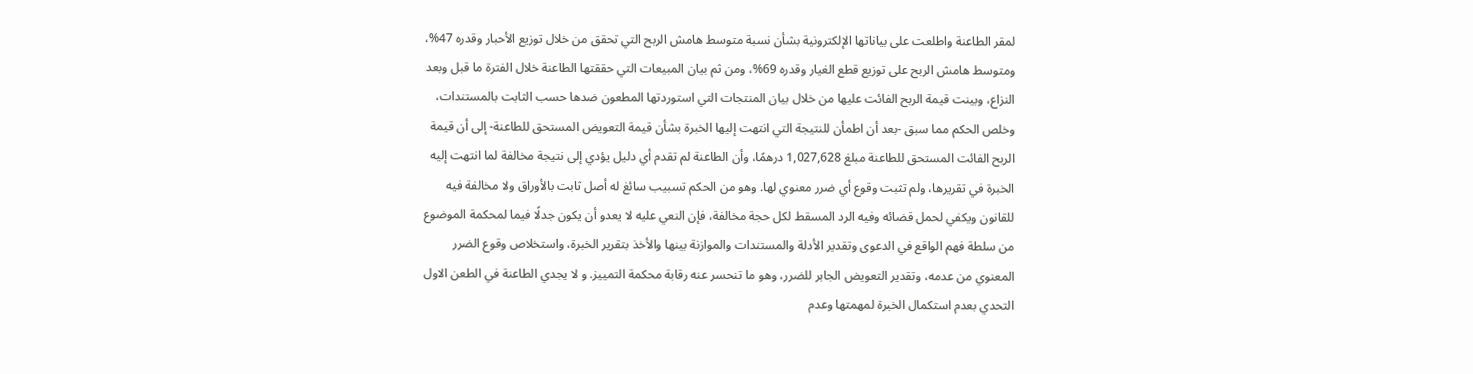لمقر الطاعنة واطلعت على بياناتها الإلكترونية بشأن نسبة متوسط هامش الربح التي تحقق من خلال توزيع الأحبار وقدره 47%، ومتوسط هامش الربح على توزيع قطع الغيار وقدره 69%، ومن ثم بيان المبيعات التي حققتها الطاعنة خلال الفترة ما قبل وبعد النزاع، وبينت قيمة الربح الفائت عليها من خلال بيان المنتجات التي استوردتها المطعون ضدها حسب الثابت بالمستندات، وخلص الحكم مما سبق -بعد أن اطمأن للنتيجة التي انتهت إليها الخبرة بشأن قيمة التعويض المستحق للطاعنة- إلى أن قيمة الربح الفائت المستحق للطاعنة مبلغ 1,027,628 درهمًا، وأن الطاعنة لم تقدم أي دليل يؤدي إلى نتيجة مخالفة لما انتهت إليه الخبرة في تقريرها، ولم تثبت وقوع أي ضرر معنوي لها. وهو من الحكم تسبيب سائغ له أصل ثابت بالأوراق ولا مخالفة فيه للقانون ويكفي لحمل قضائه وفيه الرد المسقط لكل حجة مخالفة، فإن النعي عليه لا يعدو أن يكون جدلًا فيما لمحكمة الموضوع من سلطة فهم الواقع في الدعوى وتقدير الأدلة والمستندات والموازنة بينها والأخذ بتقرير الخبرة، واستخلاص وقوع الضرر المعنوي من عدمه، وتقدير التعويض الجابر للضرر، وهو ما تنحسر عنه رقابة محكمة التمييز. و لا يجدي الطاعنة في الطعن الاول التحدي بعدم استكمال الخبرة لمهمتها وعدم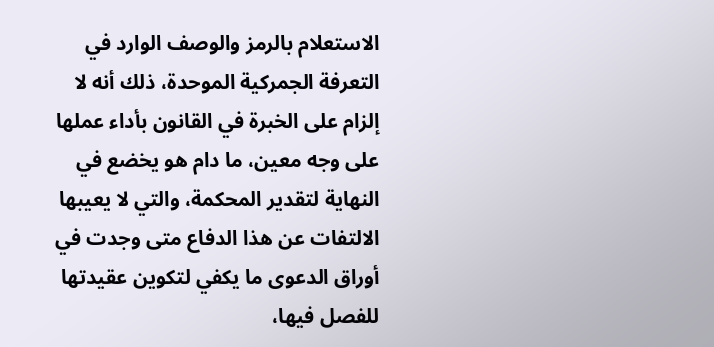الاستعلام بالرمز والوصف الوارد في التعرفة الجمركية الموحدة، ذلك أنه لا إلزام على الخبرة في القانون بأداء عملها على وجه معين، ما دام هو يخضع في النهاية لتقدير المحكمة، والتي لا يعيبها الالتفات عن هذا الدفاع متى وجدت في أوراق الدعوى ما يكفي لتكوين عقيدتها للفصل فيها،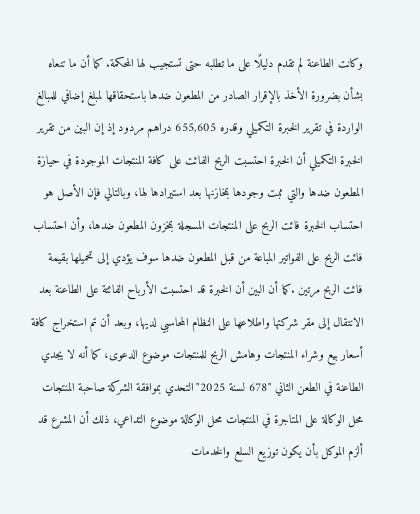وكانت الطاعنة لم تقدم دليلًا على ما تطلبه حتى تستجيب لها المحكمة. كما أن ما تنعاه بشأن بضرورة الأخذ بالإقرار الصادر من المطعون ضدها باستحقاقها لمبلغ إضافي للمبالغ الواردة في تقرير الخبرة التكميلي وقدره 655,605 دراهم مردود إذ إن البين من تقرير الخبرة التكميلي أن الخبرة احتسبت الربح الفائت على كافة المنتجات الموجودة في حيازة المطعون ضدها والتي ثبت وجودها بمخازنها بعد استيرادها لها، وبالتالي فإن الأصل هو احتساب الخبرة فائت الربح على المنتجات المسجلة بمخزون المطعون ضدها، وأن احتساب فائت الربح على الفواتير المباعة من قبل المطعون ضدها سوف يؤدي إلى تحميلها بقيمة فائت الربح مرتين .كما أن البين أن الخبرة قد احتسبت الأرباح الفائتة على الطاعنة بعد الانتقال إلى مقر شركتها واطلاعها على النظام المحاسبي لديها، وبعد أن تم استخراج كافة أسعار بيع وشراء المنتجات وهامش الربح للمنتجات موضوع الدعوى، كما أنه لا يجدي الطاعنة في الطعن الثاني "678 لسنة 2025"التحدي بموافقة الشركة صاحبة المنتجات محل الوكالة على المتاجرة في المنتجات محل الوكالة موضوع التداعي، ذلك أن المشرع قد ألزم الموكل بأن يكون توزيع السلع والخدمات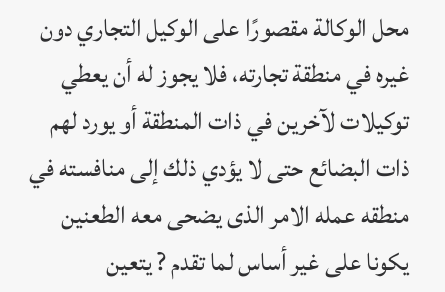محل الوكالة مقصورًا على الوكيل التجاري دون غيره في منطقة تجارته، فلا يجوز له أن يعطي توكيلات لآخرين في ذات المنطقة أو يورد لهم ذات البضائع حتى لا يؤدي ذلك إلى منافسته في منطقه عمله الامر الذى يضحى معه الطعنين يكونا على غير أساس لما تقدم ? يتعين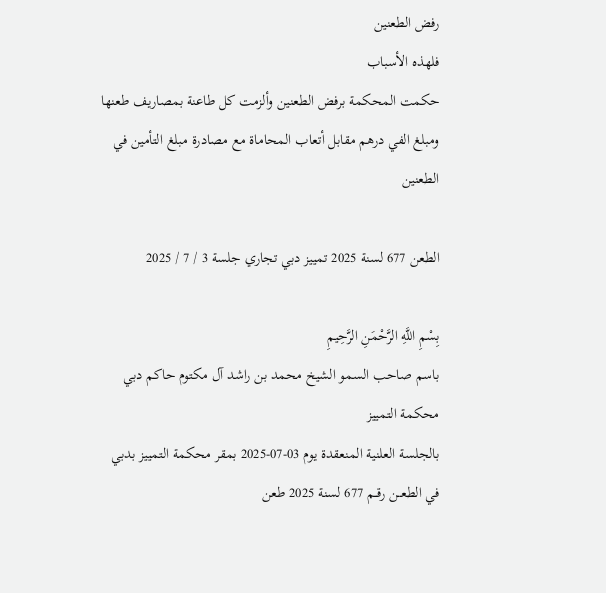رفض الطعنين
فلهذه الأسباب
حكمت المحكمة برفض الطعنين وألزمت كل طاعنة بمصاريف طعنها ومبلغ الفي درهم مقابل أتعاب المحاماة مع مصادرة مبلغ التأمين في الطعنين

الطعن 677 لسنة 2025 تمييز دبي تجاري جلسة 3 / 7 / 2025

بِسْمِ اللَّهِ الرَّحْمَنِ الرَّحِيمِ
باسم صاحب السمو الشيخ محمد بن راشد آل مكتوم حاكم دبي
محكمة التمييز
بالجلسة العلنية المنعقدة يوم 03-07-2025 بمقر محكمة التمييز بدبي
في الطعــن رقــم 677 لسنة 2025 طعن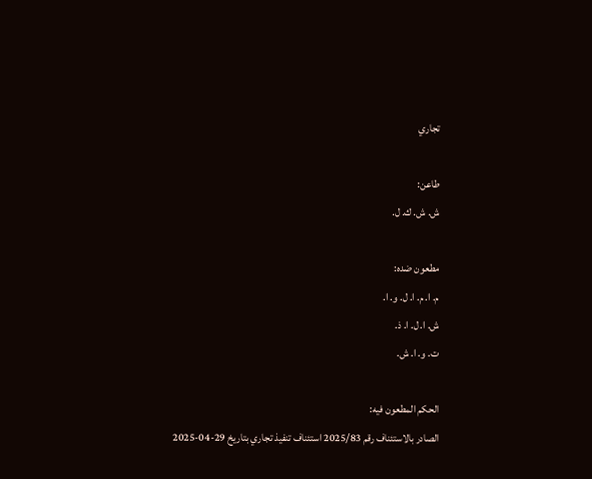تجاري

طاعن:
ش. ش. ك. ل.

مطعون ضده:
م. ا. م. ا. ل. و. ا.
ش. ا. ل. ا. ذ.
ت. و. ا. ش.

الحكم المطعون فيه:
الصادر بالاستئناف رقم 2025/83 استئناف تنفيذ تجاري بتاريخ 29-04-2025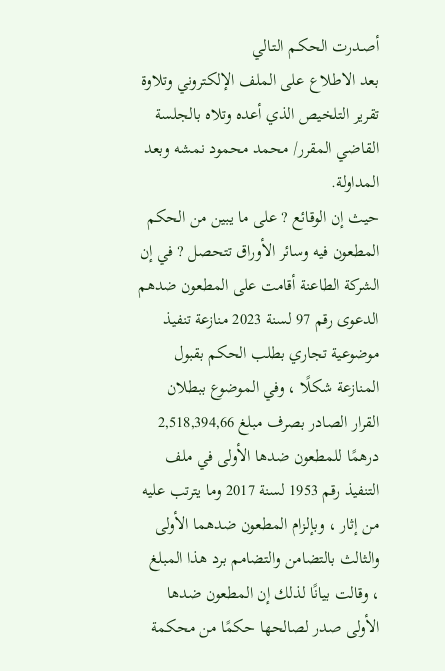أصـدرت الحكـم التـالي
بعد الاطلاع على الملف الإلكتروني وتلاوة تقرير التلخيص الذي أعده وتلاه بالجلسة القاضي المقرر/ محمد محمود نمشه وبعد المداولة.
حيث إن الوقائع ? على ما يبين من الحكم المطعون فيه وسائر الأوراق تتحصل ? في إن الشركة الطاعنة أقامت على المطعون ضدهم الدعوى رقم 97 لسنة 2023 منازعة تنفيذ موضوعية تجاري بطلب الحكم بقبول المنازعة شكلًا ، وفي الموضوع ببطلان القرار الصادر بصرف مبلغ 2,518,394,66 درهمًا للمطعون ضدها الأولى في ملف التنفيذ رقم 1953 لسنة 2017 وما يترتب عليه من إثار ، وبإلزام المطعون ضدهما الأولى والثالث بالتضامن والتضامم برد هذا المبلغ ، وقالت بيانًا لذلك إن المطعون ضدها الأولى صدر لصالحها حكمًا من محكمة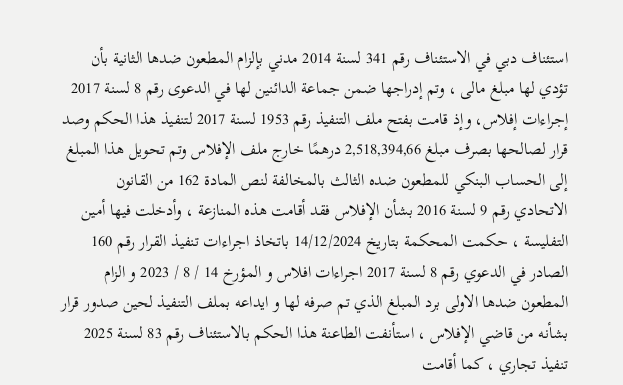استئناف دبي في الاستئناف رقم 341 لسنة 2014 مدني بإلزام المطعون ضدها الثانية بأن تؤدي لها مبلغ مالى ، وتم إدراجها ضمن جماعة الدائنين لها في الدعوى رقم 8 لسنة 2017 إجراءات إفلاس، وإذ قامت بفتح ملف التنفيذ رقم 1953 لسنة 2017 لتنفيذ هذا الحكم وصد قرار لصالحها بصرف مبلغ 2,518,394,66 درهمًا خارج ملف الإفلاس وتم تحويل هذا المبلغ إلى الحساب البنكي للمطعون ضده الثالث بالمخالفة لنص المادة 162 من القانون الاتحادي رقم 9 لسنة 2016 بشأن الإفلاس فقد أقامت هذه المنازعة ، وأدخلت فيها أمين التفليسة ، حكمت المحكمة بتاريخ 14/12/2024 باتخاذ اجراءات تنفيذ القرار رقم 160 الصادر في الدعوي رقم 8 لسنة 2017 اجراءات افلاس و المؤرخ 14 / 8 / 2023 و الزام المطعون ضدها الاولى برد المبلغ الذي تم صرفه لها و ايداعه بملف التنفيذ لحين صدور قرار بشأنه من قاضي الإفلاس ، استأنفت الطاعنة هذا الحكم بالاستئناف رقم 83 لسنة 2025 تنفيذ تجاري ، كما أقامت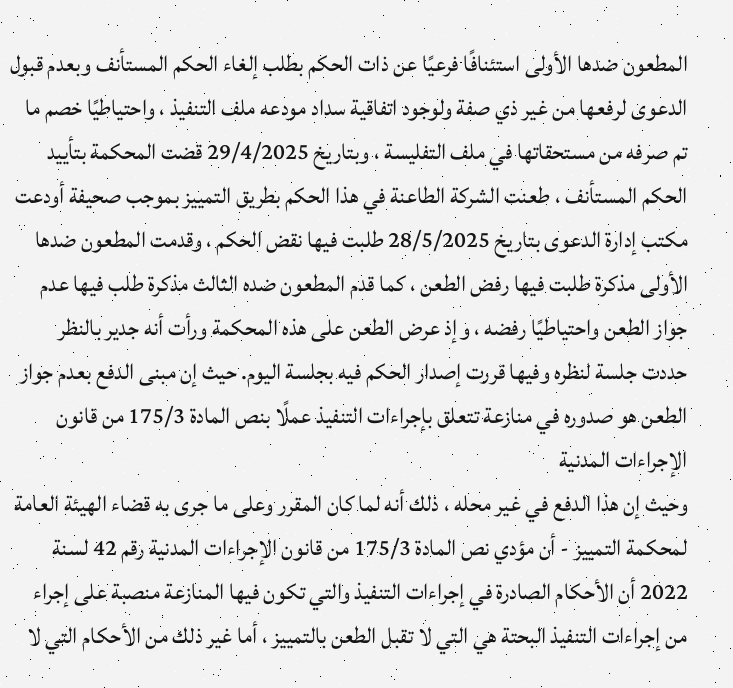المطعون ضدها الأولى استئنافًا فرعيًا عن ذات الحكم بطلب إلغاء الحكم المستأنف وبعدم قبول الدعوى لرفعها من غير ذي صفة ولوجود اتفاقية سداد مودعه ملف التنفيذ ، واحتياطيًا خصم ما تم صرفه من مستحقاتها في ملف التفليسة ، وبتاريخ 29/4/2025 قضت المحكمة بتأييد الحكم المستأنف ، طعنت الشركة الطاعنة في هذا الحكم بطريق التمييز بموجب صحيفة أودعت مكتب إدارة الدعوى بتاريخ 28/5/2025 طلبت فيها نقض الحكم ، وقدمت المطعون ضدها الأولى مذكرة طلبت فيها رفض الطعن ، كما قدم المطعون ضده الثالث مذكرة طلب فيها عدم جواز الطعن واحتياطيًا رفضه ، وإذ عرض الطعن على هذه المحكمة ورأت أنه جدير بالنظر حددت جلسة لنظره وفيها قررت إصدار الحكم فيه بجلسة اليوم. حيث إن مبنى الدفع بعدم جواز الطعن هو صدوره في منازعة تتعلق بإجراءات التنفيذ عملًا بنص المادة 175/3 من قانون الإجراءات المدنية
وحيث إن هذا الدفع في غير محله ، ذلك أنه لما كان المقرر وعلى ما جرى به قضاء الهيئة العامة لمحكمة التمييز - أن مؤدي نص المادة 175/3 من قانون الإجراءات المدنية رقم 42 لسنة 2022 أن الأحكام الصادرة في إجراءات التنفيذ والتي تكون فيها المنازعة منصبة على إجراء من إجراءات التنفيذ البحتة هي التي لا تقبل الطعن بالتمييز ، أما غير ذلك من الأحكام التي لا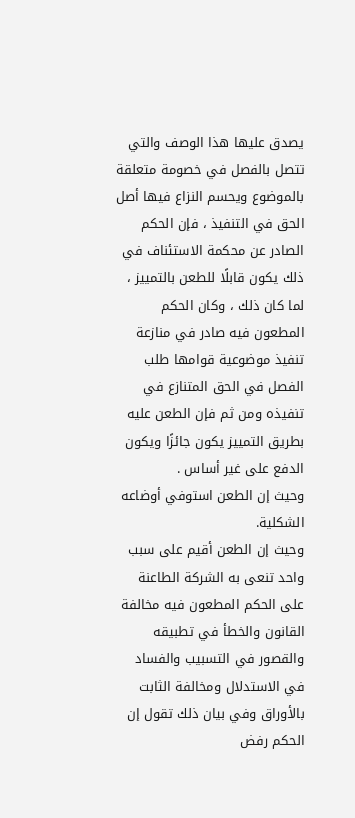يصدق عليها هذا الوصف والتي تتصل بالفصل في خصومة متعلقة بالموضوع ويحسم النزاع فيها أصل الحق في التنفيذ ، فإن الحكم الصادر عن محكمة الاستئناف في ذلك يكون قابلًا للطعن بالتمييز ، لما كان ذلك ، وكان الحكم المطعون فيه صادر في منازعة تنفيذ موضوعية قوامها طلب الفصل في الحق المتنازع في تنفيذه ومن ثم فإن الطعن عليه بطريق التمييز يكون جائزًا ويكون الدفع على غير أساس .
وحيث إن الطعن استوفي أوضاعه الشكلية.
وحيث إن الطعن أقيم على سبب واحد تنعى به الشركة الطاعنة على الحكم المطعون فيه مخالفة القانون والخطأ في تطبيقه والقصور في التسبيب والفساد في الاستدلال ومخالفة الثابت بالأوراق وفي بيان ذلك تقول إن الحكم رفض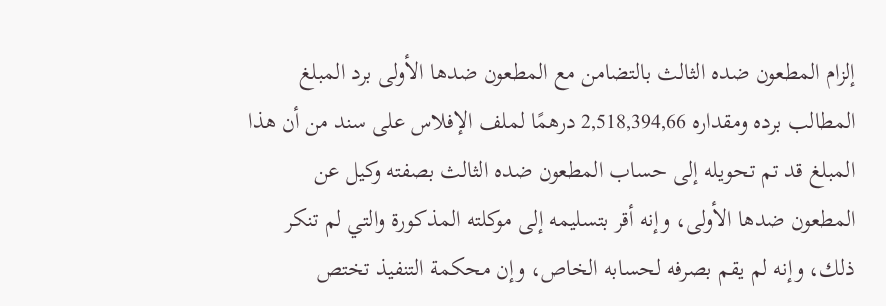إلزام المطعون ضده الثالث بالتضامن مع المطعون ضدها الأولى برد المبلغ المطالب برده ومقداره 2,518,394,66 درهمًا لملف الإفلاس على سند من أن هذا المبلغ قد تم تحويله إلى حساب المطعون ضده الثالث بصفته وكيل عن المطعون ضدها الأولى، وإنه أقر بتسليمه إلى موكلته المذكورة والتي لم تنكر ذلك، وإنه لم يقم بصرفه لحسابه الخاص، وإن محكمة التنفيذ تختص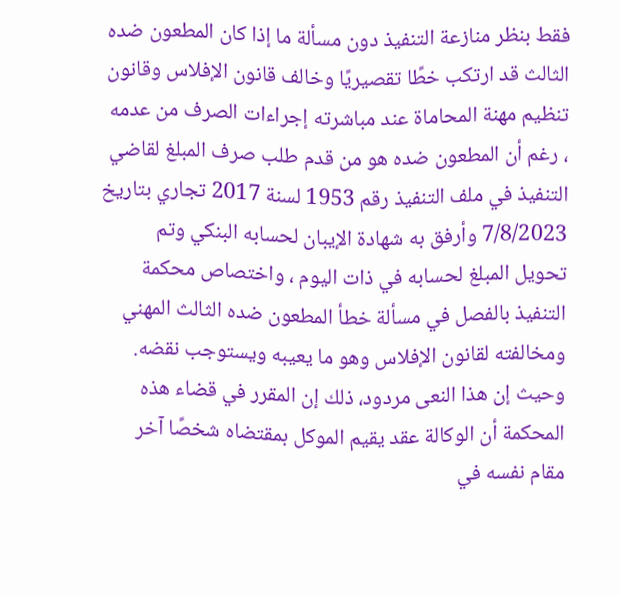فقط بنظر منازعة التنفيذ دون مسألة ما إذا كان المطعون ضده الثالث قد ارتكب خطًا تقصيريًا وخالف قانون الإفلاس وقانون تنظيم مهنة المحاماة عند مباشرته إجراءات الصرف من عدمه ، رغم أن المطعون ضده هو من قدم طلب صرف المبلغ لقاضي التنفيذ في ملف التنفيذ رقم 1953 لسنة 2017 تجاري بتاريخ 7/8/2023 وأرفق به شهادة الإيبان لحسابه البنكي وتم تحويل المبلغ لحسابه في ذات اليوم ، واختصاص محكمة التنفيذ بالفصل في مسألة خطأ المطعون ضده الثالث المهني ومخالفته لقانون الإفلاس وهو ما يعيبه ويستوجب نقضه.
وحيث إن هذا النعى مردود، ذلك إن المقرر في قضاء هذه المحكمة أن الوكالة عقد يقيم الموكل بمقتضاه شخصًا آخر مقام نفسه في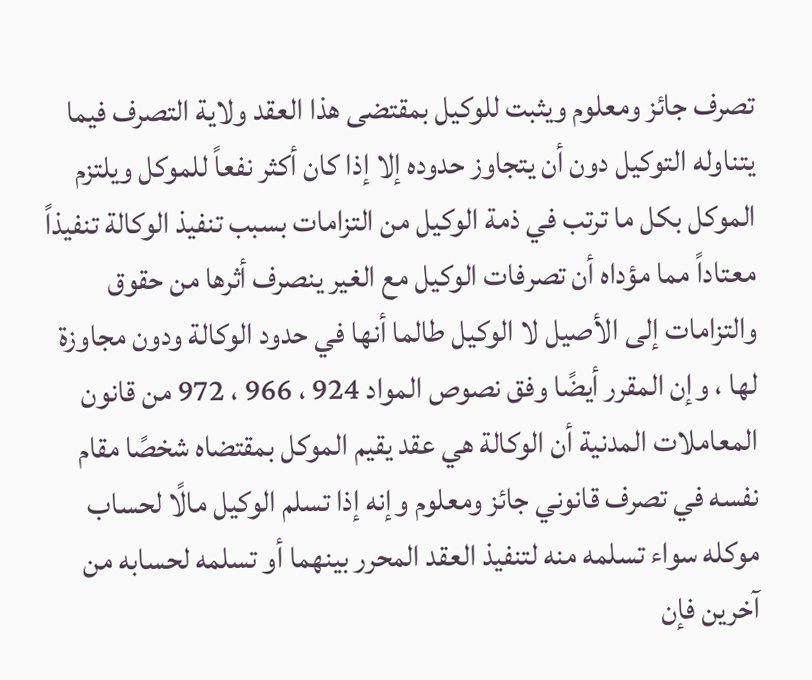تصرف جائز ومعلوم ويثبت للوكيل بمقتضى هذا العقد ولاية التصرف فيما يتناوله التوكيل دون أن يتجاوز حدوده إلا إذا كان أكثر نفعاً للموكل ويلتزم الموكل بكل ما ترتب في ذمة الوكيل من التزامات بسبب تنفيذ الوكالة تنفيذاً معتاداً مما مؤداه أن تصرفات الوكيل مع الغير ينصرف أثرها من حقوق والتزامات إلى الأصيل لا الوكيل طالما أنها في حدود الوكالة ودون مجاوزة لها ، وإن المقرر أيضًا وفق نصوص المواد 924 ، 966 ، 972 من قانون المعاملات المدنية أن الوكالة هي عقد يقيم الموكل بمقتضاه شخصًا مقام نفسه في تصرف قانوني جائز ومعلوم وإنه إذا تسلم الوكيل مالًا لحساب موكله سواء تسلمه منه لتنفيذ العقد المحرر بينهما أو تسلمه لحسابه من آخرين فإن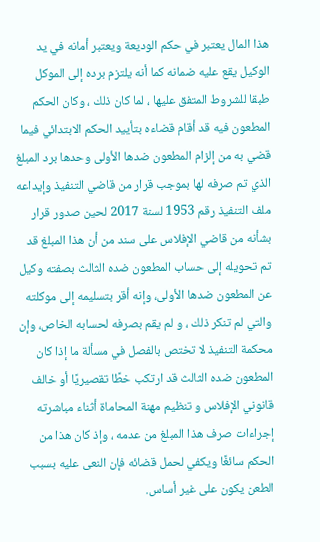هذا المال يعتبر في حكم الوديعة ويعتبر أمانه في يد الوكيل يقع عليه ضمانه كما أنه يلتزم برده إلى الموكل طبقا للشروط المتفق عليها ، لما كان ذلك ، وكان الحكم المطعون فيه قد أقام قضاءه بتأييد الحكم الابتدائي فيما قضي به من إلزام المطعون ضدها الأولى وحدها برد المبلغ الذي تم صرفه لها بموجب قرار من قاضي التنفيذ وإيداعه ملف التنفيذ رقم 1953 لسنة 2017 لحين صدور قرار بشأنه من قاضي الإفلاس على سند من أن هذا المبلغ قد تم تحويله إلى حساب المطعون ضده الثالث بصفته وكيل عن المطعون ضدها الأولى، وإنه أقر بتسليمه إلى موكلته والتي لم تنكر ذلك ، و لم يقم بصرفه لحسابه الخاص، وإن محكمة التنفيذ لا تختص بالفصل في مسألة ما إذا كان المطعون ضده الثالث قد ارتكب خطًا تقصيريًا أو خالف قانوني الإفلاس و تنظيم مهنة المحاماة أثناء مباشرته إجراءات صرف هذا المبلغ من عدمه ، وإذ كان هذا من الحكم سائغًا ويكفي لحمل قضائه فإن النعى عليه بسبب الطعن يكون على غير أساس.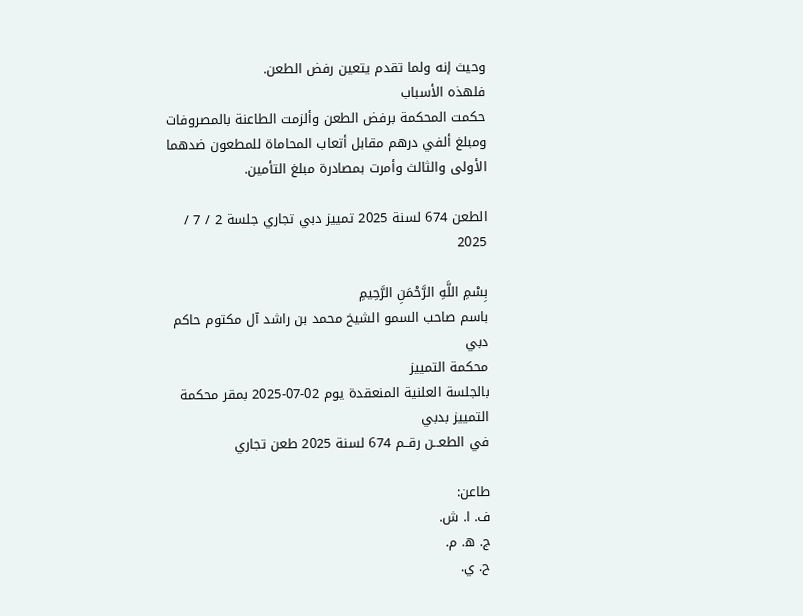وحيث إنه ولما تقدم يتعين رفض الطعن.
فلهذه الأسباب
حكمت المحكمة برفض الطعن وألزمت الطاعنة بالمصروفات ومبلغ ألفي درهم مقابل أتعاب المحاماة للمطعون ضدهما الأولى والثالث وأمرت بمصادرة مبلغ التأمين.

الطعن 674 لسنة 2025 تمييز دبي تجاري جلسة 2 / 7 / 2025

بِسْمِ اللَّهِ الرَّحْمَنِ الرَّحِيمِ
باسم صاحب السمو الشيخ محمد بن راشد آل مكتوم حاكم دبي
محكمة التمييز
بالجلسة العلنية المنعقدة يوم 02-07-2025 بمقر محكمة التمييز بدبي
في الطعــن رقــم 674 لسنة 2025 طعن تجاري

طاعن:
ف. ا. ش.
ج. ه. م.
ح. ي.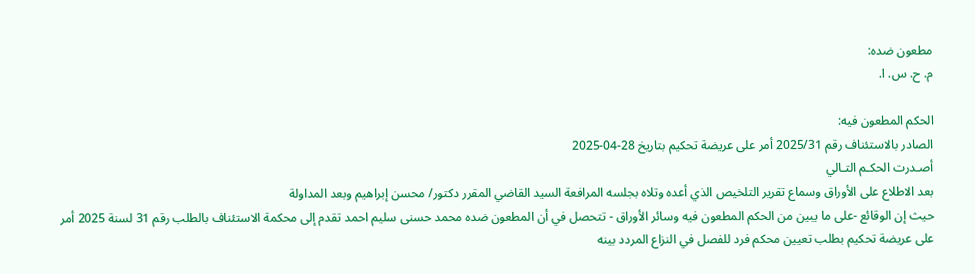مطعون ضده:
م. ح. س. ا.

الحكم المطعون فيه:
الصادر بالاستئناف رقم 2025/31 أمر على عريضة تحكيم بتاريخ 28-04-2025
أصـدرت الحكـم التـالي
بعد الاطلاع على الأوراق وسماع تقرير التلخيص الذي أعده وتلاه بجلسه المرافعة السيد القاضي المقرر دكتور/ محسن إبراهيم وبعد المداولة
حيث إن الوقائع -على ما يبين من الحكم المطعون فيه وسائر الأوراق - تتحصل في أن المطعون ضده محمد حسنى سليم احمد تقدم إلى محكمة الاستئناف بالطلب رقم 31 لسنة 2025 أمر على عريضة تحكيم بطلب تعيين محكم فرد للفصل في النزاع المردد بينه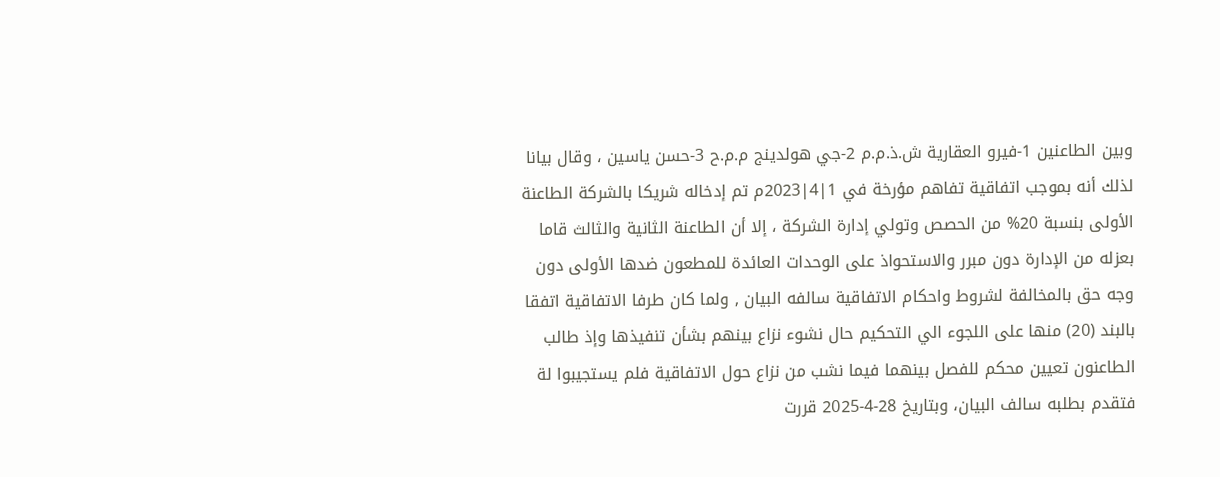وبين الطاعنين 1-فيرو العقارية ش.ذ.م.م 2-جي هولدينج م.م.ح 3-حسن ياسين ، وقال بيانا لذلك أنه بموجب اتفاقية تفاهم مؤرخة في 1|4|2023م تم إدخاله شريكا بالشركة الطاعنة الأولى بنسبة 20% من الحصص وتولي إدارة الشركة ، إلا أن الطاعنة الثانية والثالث قاما بعزله من الإدارة دون مبرر والاستحواذ على الوحدات العائدة للمطعون ضدها الأولى دون وجه حق بالمخالفة لشروط واحكام الاتفاقية سالفه البيان , ولما كان طرفا الاتفاقية اتفقا بالبند (20) منها على اللجوء الي التحكيم حال نشوء نزاع بينهم بشأن تنفيذها وإذ طالب الطاعنون تعيين محكم للفصل بينهما فيما نشب من نزاع حول الاتفاقية فلم يستجيبوا لة فتقدم بطلبه سالف البيان، وبتاريخ 28-4-2025 قررت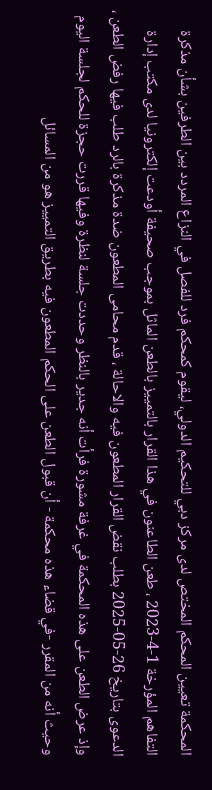المحكمة تعيين المحكم المختص لدى مركز دبي للتحكيم الدولي، ليقوم كمحكم فرد للفصل في النزاع المردد بين الطرفين بشأن مذكرة التفاهم المؤرخة 1-4-2023 ، طعن الطاعنون في هذا القرار بالتمييز بالطعن الماثل بموجب صحيفة أودعت إلكترونيا لدى مكتب إدارة الدعوى بتاريخ 26-05-2025 بطلب نقض القرار المطعون فيه والاحالة ، قدم محامى المطعون ضدة مذكرة بالرد طلب فيها رفض الطعن ، وإذ عرض الطعن على هذه المحكمة في غرفة مشورة فرأت أنه جدير بالنظر وحددت جلسة لنظرة وفيها قررت حجزة للحكم لجلسة اليوم
وحيث أنه من المقرر -في قضاء هذه محكمة - أن قبول الطعن على الحكم المطعون فيه بطريق التمييز هو من المسائل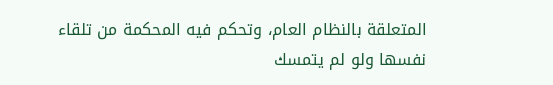المتعلقة بالنظام العام، وتحكم فيه المحكمة من تلقاء نفسها ولو لم يتمسك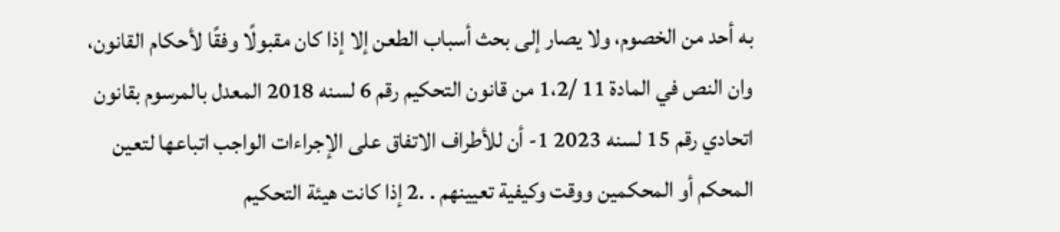به أحد من الخصوم، ولا يصار إلى بحث أسباب الطعن إلا إذا كان مقبولًا وفقًا لأحكام القانون، وان النص في المادة 11 /1،2 من قانون التحكيم رقم 6 لسنه 2018 المعدل بالمرسوم بقانون اتحادي رقم 15 لسنه 2023 1- أن للأطراف الاتفاق على الإجراءات الواجب اتباعها لتعين المحكم أو المحكمين ووقت وكيفية تعيينهم . .2 إذا كانت هيئة التحكيم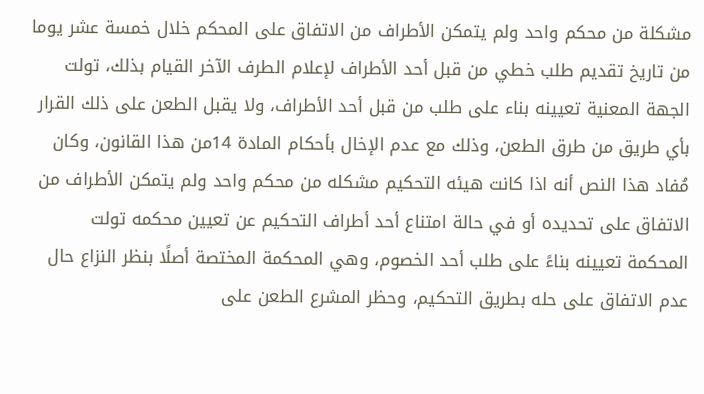مشكلة من محكم واحد ولم يتمكن الأطراف من الاتفاق على المحكم خلال خمسة عشر يوما من تاريخ تقديم طلب خطي من قبل أحد الأطراف لإعلام الطرف الآخر القيام بذلك، تولت الجهة المعنية تعيينه بناء على طلب من قبل أحد الأطراف، ولا يقبل الطعن على ذلك القرار بأي طريق من طرق الطعن، وذلك مع عدم الإخال بأحكام المادة 14من هذا القانون، وكان مُفاد هذا النص أنه اذا كانت هيئه التحكيم مشكله من محكم واحد ولم يتمكن الأطراف من الاتفاق على تحديده أو في حالة امتناع أحد أطراف التحكيم عن تعيين محكمه تولت المحكمة تعيينه بناءً على طلب أحد الخصوم، وهي المحكمة المختصة أصلًا بنظر النزاع حال عدم الاتفاق على حله بطريق التحكيم، وحظر المشرع الطعن على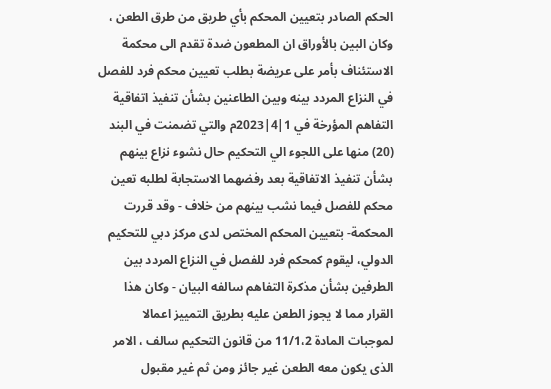الحكم الصادر بتعيين المحكم بأي طريق من طرق الطعن ، وكان البين بالأوراق ان المطعون ضدة تقدم الى محكمة الاستئناف بأمر على عريضة بطلب تعيين محكم فرد للفصل في النزاع المردد بينه وبين الطاعنين بشأن تنفيذ اتفاقية التفاهم المؤرخة في 1|4|2023م والتي تضمنت في البند (20) منها على اللجوء الي التحكيم حال نشوء نزاع بينهم بشأن تنفيذ الاتفاقية بعد رفضهما الاستجابة لطلبه تعين محكم للفصل فيما نشب بينهم من خلاف - وقد قررت المحكمة- بتعيين المحكم المختص لدى مركز دبي للتحكيم الدولي، ليقوم كمحكم فرد للفصل في النزاع المردد بين الطرفين بشأن مذكرة التفاهم سالفه البيان - وكان هذا القرار مما لا يجوز الطعن عليه بطريق التمييز اعمالا لموجبات المادة 11/1،2 من قانون التحكيم سالف ، الامر الذى يكون معه الطعن غير جائز ومن ثم غير مقبول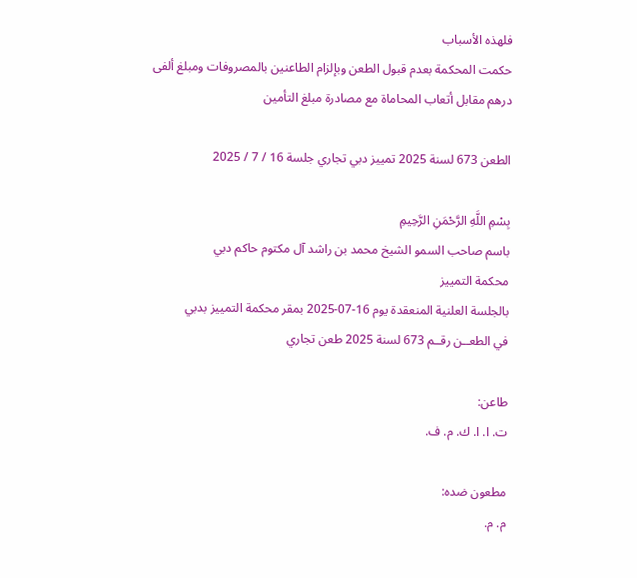فلهذه الأسباب
حكمت المحكمة بعدم قبول الطعن وبإلزام الطاعنين بالمصروفات ومبلغ ألفى درهم مقابل أتعاب المحاماة مع مصادرة مبلغ التأمين

الطعن 673 لسنة 2025 تمييز دبي تجاري جلسة 16 / 7 / 2025

بِسْمِ اللَّهِ الرَّحْمَنِ الرَّحِيمِ
باسم صاحب السمو الشيخ محمد بن راشد آل مكتوم حاكم دبي
محكمة التمييز
بالجلسة العلنية المنعقدة يوم 16-07-2025 بمقر محكمة التمييز بدبي
في الطعــن رقــم 673 لسنة 2025 طعن تجاري

طاعن:
ت. ا. ا. ك. م. ف.

مطعون ضده:
م. م.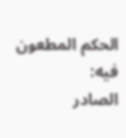الحكم المطعون فيه:
الصادر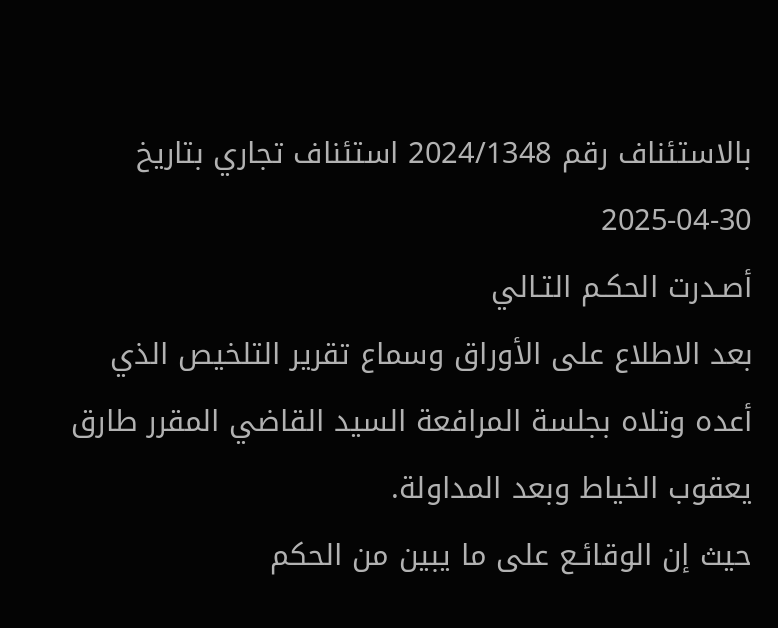بالاستئناف رقم 2024/1348 استئناف تجاري بتاريخ 30-04-2025
أصـدرت الحكـم التـالي
بعد الاطلاع على الأوراق وسماع تقرير التلخيص الذي أعده وتلاه بجلسة المرافعة السيد القاضي المقرر طارق يعقوب الخياط وبعد المداولة.
حيث إن الوقائـع على ما يبين من الحكم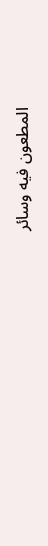المطعون فيه وسائر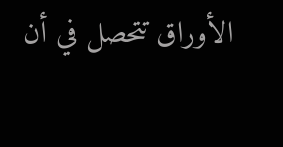الأوراق تتحصل في أن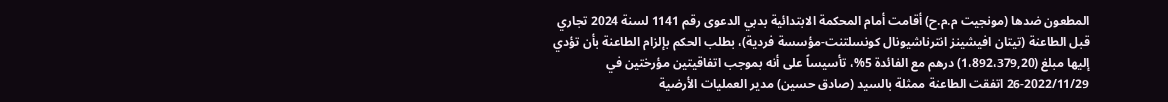المطعون ضدها (مونجيت م.م.ح) أقامت أمام المحكمة الابتدائية بدبي الدعوى رقم 1141 لسنة 2024 تجاري قبل الطاعنة (تيتان افيشينز انترناشيونال كونسلتنت-مؤسسة فردية)، بطلب الحكم بإلزام الطاعنة بأن تؤدي إليها مبلغ (1،892،379,20) درهم مع الفائدة 5%، تأسيساً على أنه بموجب اتفاقيتين مؤرختين في 2022/11/29-26 اتفقت الطاعنة ممثلة بالسيد (صادق حسين) مدير العمليات الأرضية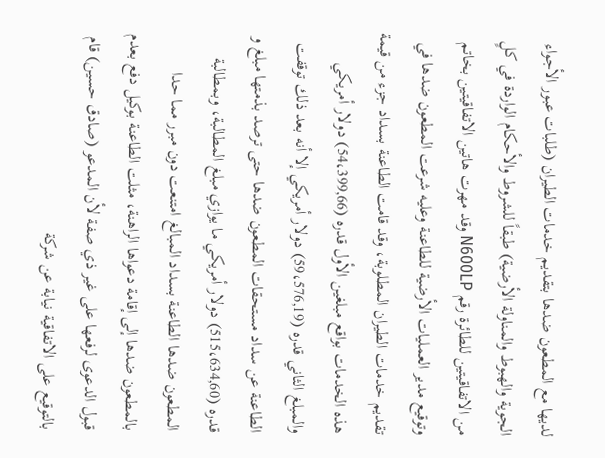لديها مع المطعون ضدها بتقديم خدمات الطيران (طلبات عبور الأجواء الجوية والهبوط والمناولة الأرضية) طبقاً للشروط والأحكام الواردة في كلٍ من الاتفاقيتين للطائرة رقم N600LP وقد مهرت هاتين الاتفاقيتين بخاتم وتوقيع مدير العمليات الأرضية للطاعنة وعليه شرعت المطعون ضدها في تقديم خدمات الطيران المطلوبة، وقد قامت الطاعنة بسداد جزء من قيمة هذه الخدمات بواقع مبلغين الأول قدره (54،399,66) دولار أمريكي والمبلغ الثاني قدره (59،576,19) دولار أمريكي إلا أنه بعد ذلك توقفت الطاعنة عن سداد مستحقات المطعون ضدها حتى ترصد بذمتها مبلغ و قدره (515،634,60) دولار أمريكي ما يوازي مبلغ المطالبة، وبمطالبة المطعون ضدها الطاعنة بسداد المبالغ امتنعت دون مبرر مما حدا بالمطعون ضدها إلى إقامة دعواها الراهنة، مثلت الطاعنة بوكيل دفع بعدم قبول الدعوى لرفعها على غير ذي صفة لأن المدعو (صادق حسين) قام بالتوقيع على الاتفاقية نيابة عن شركة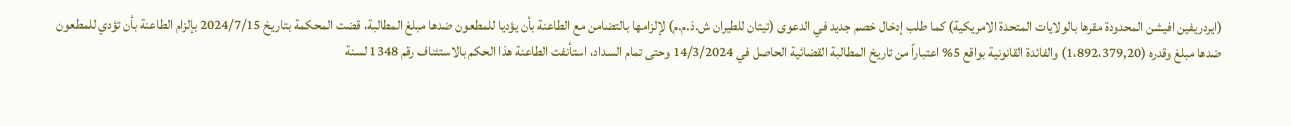(ايردريفين افيشن المحدودة مقرها بالولايات المتحدة الامريكية) كما طلب إدخال خصم جديد في الدعوى (تيتان للطيران ش.ذ.م.م) لإلزامها بالتضامن مع الطاعنة بأن يؤديا للمطعون ضدها مبلغ المطالبة، قضت المحكمة بتاريخ 2024/7/15 بإلزام الطاعنة بأن تؤدي للمطعون ضدها مبلغ وقدره (1،892،379,20) والفائدة القانونية بواقع 5% اعتباراً من تاريخ المطالبة القضائية الحاصل في 14/3/2024 وحتى تمام السداد، استأنفت الطاعنة هذا الحكم بالاستئناف رقم 1348 لسنة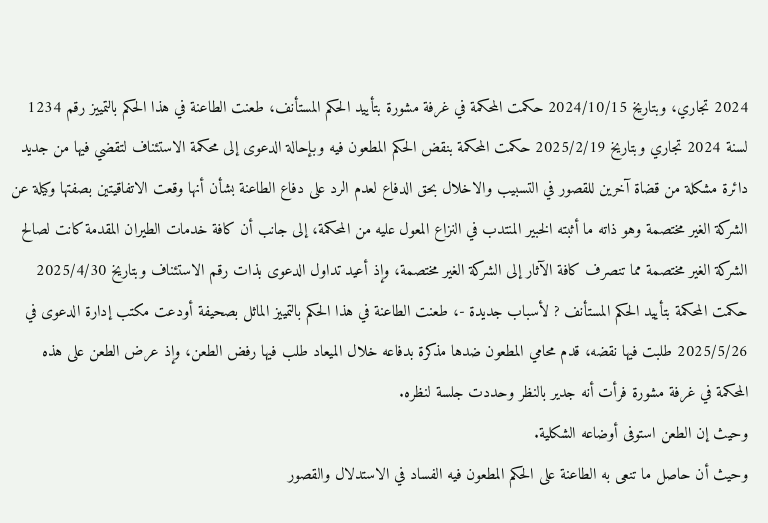2024 تجاري، وبتاريخ 2024/10/15 حكمت المحكمة في غرفة مشورة بتأييد الحكم المستأنف، طعنت الطاعنة في هذا الحكم بالتمييز رقم 1234 لسنة 2024 تجاري وبتاريخ 2025/2/19 حكمت المحكمة بنقض الحكم المطعون فيه وبإحالة الدعوى إلى محكمة الاستئناف لتقضي فيها من جديد دائرة مشكلة من قضاة آخرين للقصور في التسبيب والاخلال بحق الدفاع لعدم الرد على دفاع الطاعنة بشأن أنها وقعت الاتفاقيتين بصفتها وكيلة عن الشركة الغير مختصمة وهو ذاته ما أثبته الخبير المنتدب في النزاع المعول عليه من المحكمة، إلى جانب أن كافة خدمات الطيران المقدمة كانت لصالح الشركة الغير مختصمة مما تنصرف كافة الآثار إلى الشركة الغير مختصمة، وإذ أعيد تداول الدعوى بذات رقم الاستئناف وبتاريخ 2025/4/30 حكمت المحكمة بتأييد الحكم المستأنف ? لأسباب جديدة -، طعنت الطاعنة في هذا الحكم بالتمييز الماثل بصحيفة أودعت مكتب إدارة الدعوى في 2025/5/26 طلبت فيها نقضه، قدم محامي المطعون ضدها مذكرة بدفاعه خلال الميعاد طلب فيها رفض الطعن، وإذ عرض الطعن على هذه المحكمة في غرفة مشورة فرأت أنه جدير بالنظر وحددت جلسة لنظره.
وحيث إن الطعن استوفى أوضاعه الشكلية.
وحيث أن حاصل ما تنعى به الطاعنة على الحكم المطعون فيه الفساد في الاستدلال والقصور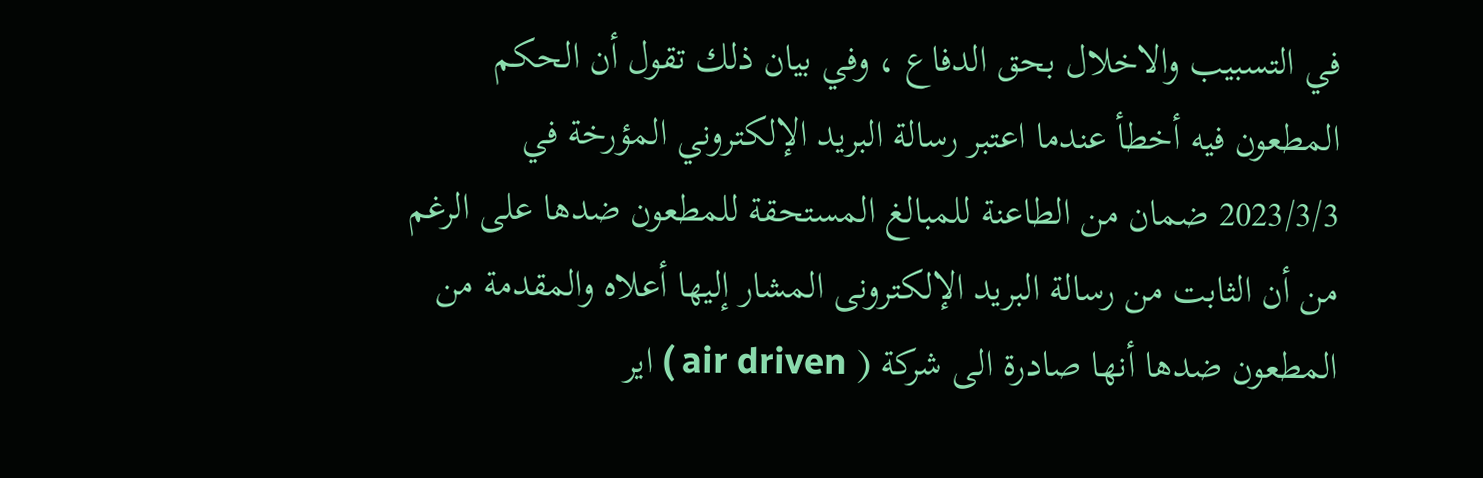في التسبيب والاخلال بحق الدفاع ، وفي بيان ذلك تقول أن الحكم المطعون فيه أخطأ عندما اعتبر رسالة البريد الإلكتروني المؤرخة في 2023/3/3 ضمان من الطاعنة للمبالغ المستحقة للمطعون ضدها على الرغم من أن الثابت من رسالة البريد الإلكترونى المشار إليها أعلاه والمقدمة من المطعون ضدها أنها صادرة الى شركة ( air driven ) اير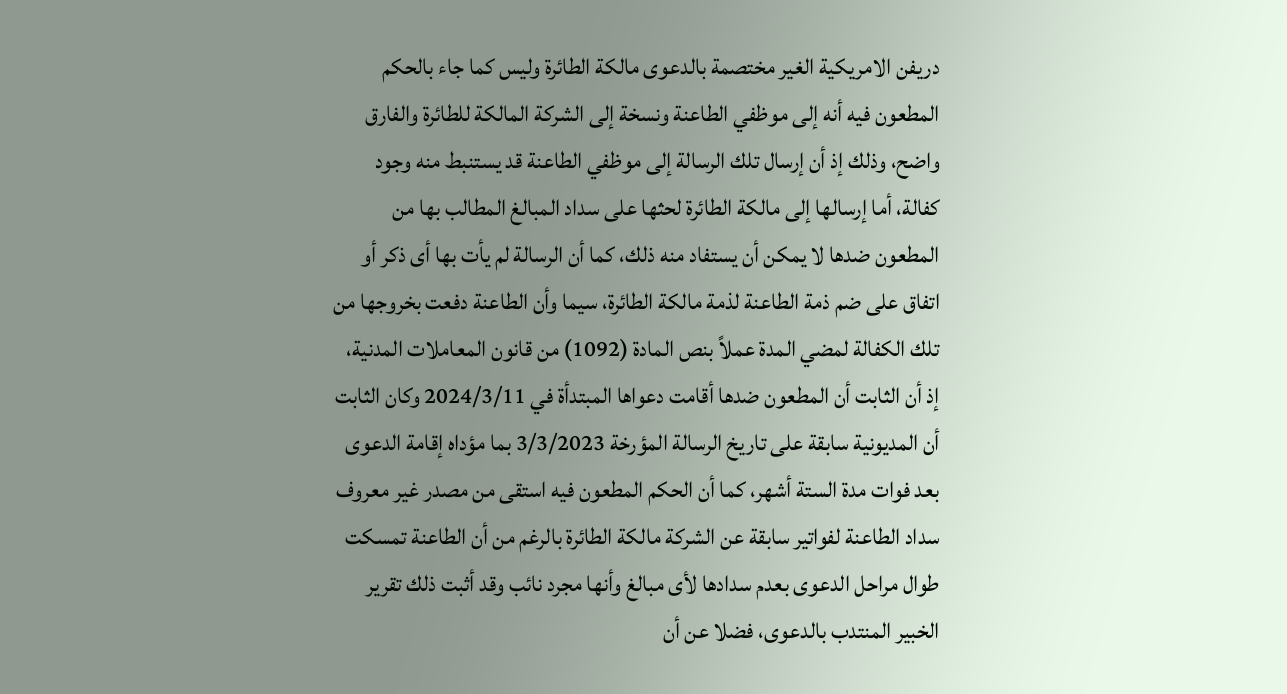دريفن الامريكية الغير مختصمة بالدعوى مالكة الطائرة وليس كما جاء بالحكم المطعون فيه أنه إلى موظفي الطاعنة ونسخة إلى الشركة المالكة للطائرة والفارق واضح، وذلك إذ أن إرسال تلك الرسالة إلى موظفي الطاعنة قد يستنبط منه وجود كفالة، أما إرسالها إلى مالكة الطائرة لحثها على سداد المبالغ المطالب بها من المطعون ضدها لا يمكن أن يستفاد منه ذلك، كما أن الرسالة لم يأت بها أى ذكر أو اتفاق على ضم ذمة الطاعنة لذمة مالكة الطائرة، سيما وأن الطاعنة دفعت بخروجها من تلك الكفالة لمضي المدة عملاً بنص المادة (1092) من قانون المعاملات المدنية، إذ أن الثابت أن المطعون ضدها أقامت دعواها المبتدأة في 2024/3/11 وكان الثابت أن المديونية سابقة على تاريخ الرسالة المؤرخة 3/3/2023 بما مؤداه إقامة الدعوى بعد فوات مدة الستة أشهر، كما أن الحكم المطعون فيه استقى من مصدر غير معروف سداد الطاعنة لفواتير سابقة عن الشركة مالكة الطائرة بالرغم من أن الطاعنة تمسكت طوال مراحل الدعوى بعدم سدادها لأى مبالغ وأنها مجرد نائب وقد أثبت ذلك تقرير الخبير المنتدب بالدعوى، فضلا عن أن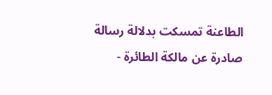الطاعنة تمسكت بدلالة رسالة صادرة عن مالكة الطائرة -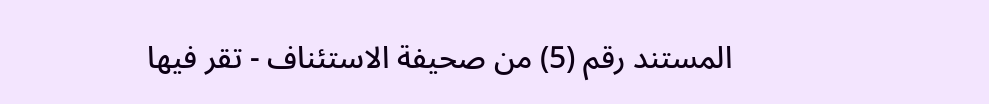المستند رقم (5) من صحيفة الاستئناف - تقر فيها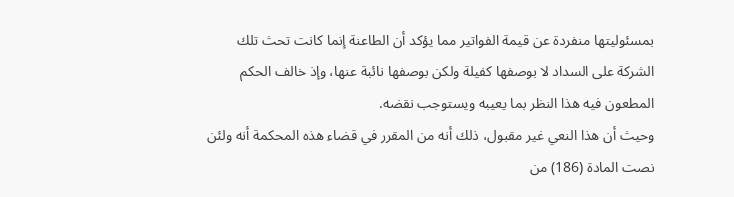بمسئوليتها منفردة عن قيمة الفواتير مما يؤكد أن الطاعنة إنما كانت تحث تلك الشركة على السداد لا بوصفها كفيلة ولكن بوصفها نائبة عنها، وإذ خالف الحكم المطعون فيه هذا النظر بما يعيبه ويستوجب نقضه.
وحيث أن هذا النعي غير مقبول، ذلك أنه من المقرر في قضاء هذه المحكمة أنه ولئن نصت المادة (186) من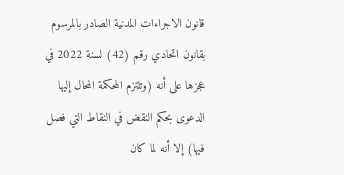قانون الاجراءات المدنية الصادر بالمرسوم بقانون اتحادي رقم (42) لسنة 2022 في عجزها على أنه (وتلتزم المحكمة المحال إليها الدعوى بحكم النقض في النقاط التي فصل فيها) إلا أنه لما كان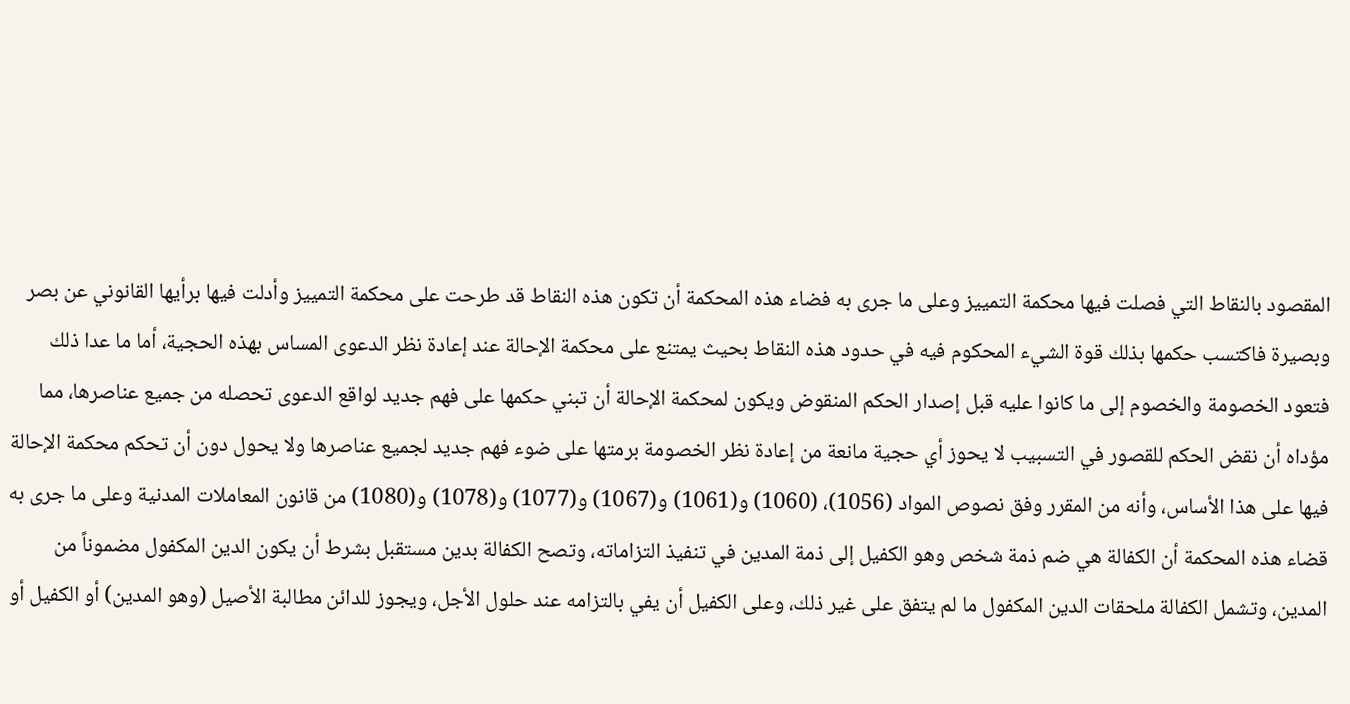المقصود بالنقاط التي فصلت فيها محكمة التمييز وعلى ما جرى به فضاء هذه المحكمة أن تكون هذه النقاط قد طرحت على محكمة التمييز وأدلت فيها برأيها القانوني عن بصر وبصيرة فاكتسب حكمها بذلك قوة الشيء المحكوم فيه في حدود هذه النقاط بحيث يمتنع على محكمة الإحالة عند إعادة نظر الدعوى المساس بهذه الحجية، أما ما عدا ذلك فتعود الخصومة والخصوم إلى ما كانوا عليه قبل إصدار الحكم المنقوض ويكون لمحكمة الإحالة أن تبني حكمها على فهم جديد لواقع الدعوى تحصله من جميع عناصرها، مما مؤداه أن نقض الحكم للقصور في التسبيب لا يحوز أي حجية مانعة من إعادة نظر الخصومة برمتها على ضوء فهم جديد لجميع عناصرها ولا يحول دون أن تحكم محكمة الإحالة فيها على هذا الأساس، وأنه من المقرر وفق نصوص المواد (1056)، (1060) و(1061) و(1067) و(1077) و(1078) و(1080) من قانون المعاملات المدنية وعلى ما جرى به قضاء هذه المحكمة أن الكفالة هي ضم ذمة شخص وهو الكفيل إلى ذمة المدين في تنفيذ التزاماته، وتصح الكفالة بدين مستقبل بشرط أن يكون الدين المكفول مضموناً من المدين، وتشمل الكفالة ملحقات الدين المكفول ما لم يتفق على غير ذلك، وعلى الكفيل أن يفي بالتزامه عند حلول الأجل، ويجوز للدائن مطالبة الأصيل (وهو المدين) أو الكفيل أو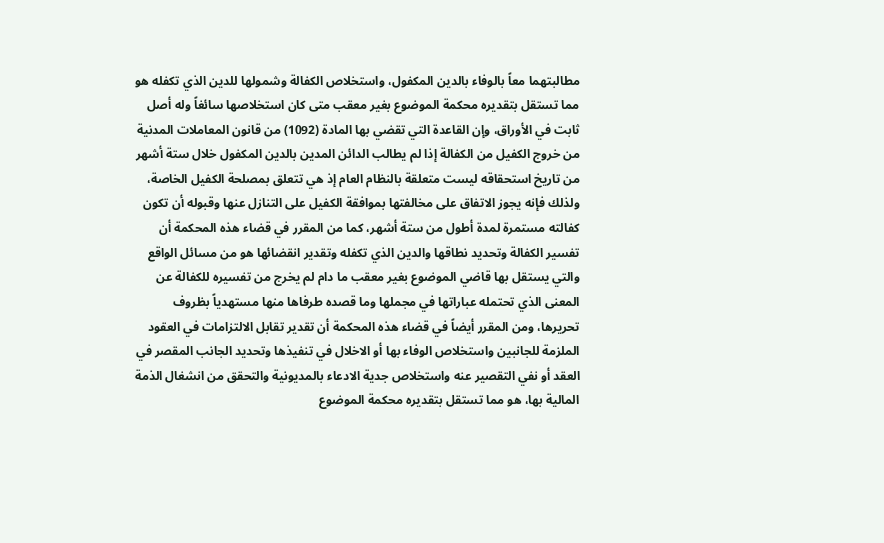مطالبتهما معاً بالوفاء بالدين المكفول، واستخلاص الكفالة وشمولها للدين الذي تكفله هو مما تستقل بتقديره محكمة الموضوع بغير معقب متى كان استخلاصها سائغاً وله أصل ثابت في الأوراق، وإن القاعدة التي تقضي بها المادة (1092) من قانون المعاملات المدنية من خروج الكفيل من الكفالة إذا لم يطالب الدائن المدين بالدين المكفول خلال ستة أشهر من تاريخ استحقاقه ليست متعلقة بالنظام العام إذ هي تتعلق بمصلحة الكفيل الخاصة، ولذلك فإنه يجوز الاتفاق على مخالفتها بموافقة الكفيل على التنازل عنها وقبوله أن تكون كفالته مستمرة لمدة أطول من ستة أشهر، كما من المقرر في قضاء هذه المحكمة أن تفسير الكفالة وتحديد نطاقها والدين الذي تكفله وتقدير انقضائها هو من مسائل الواقع والتي يستقل بها قاضي الموضوع بغير معقب ما دام لم يخرج من تفسيره للكفالة عن المعنى الذي تحتمله عباراتها في مجملها وما قصده طرفاها منها مستهدياً بظروف تحريرها، ومن المقرر أيضاً في قضاء هذه المحكمة أن تقدير تقابل الالتزامات في العقود الملزمة للجانبين واستخلاص الوفاء بها أو الاخلال في تنفيذها وتحديد الجانب المقصر في العقد أو نفي التقصير عنه واستخلاص جدية الادعاء بالمديونية والتحقق من انشغال الذمة المالية بها، هو مما تستقل بتقديره محكمة الموضوع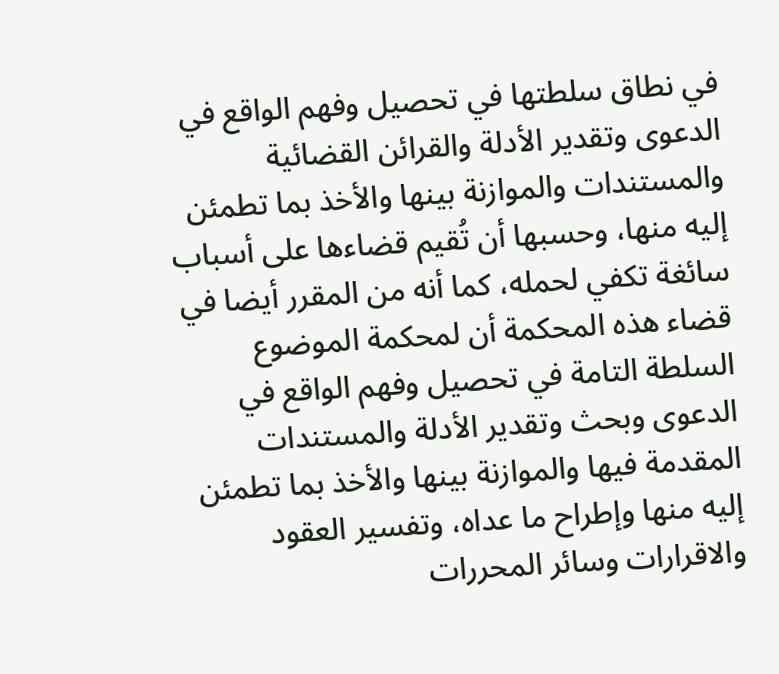في نطاق سلطتها في تحصيل وفهم الواقع في الدعوى وتقدير الأدلة والقرائن القضائية والمستندات والموازنة بينها والأخذ بما تطمئن إليه منها، وحسبها أن تُقيم قضاءها على أسباب سائغة تكفي لحمله، كما أنه من المقرر أيضا في قضاء هذه المحكمة أن لمحكمة الموضوع السلطة التامة في تحصيل وفهم الواقع في الدعوى وبحث وتقدير الأدلة والمستندات المقدمة فيها والموازنة بينها والأخذ بما تطمئن إليه منها وإطراح ما عداه، وتفسير العقود والاقرارات وسائر المحررات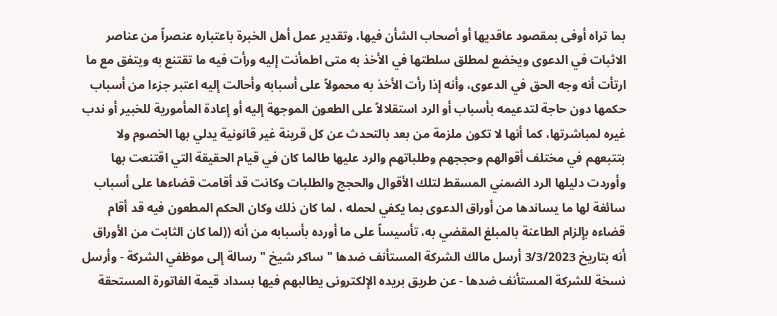بما تراه أوفى بمقصود عاقديها أو أصحاب الشأن فيها، وتقدير عمل أهل الخبرة باعتباره عنصراً من عناصر الاثبات في الدعوى ويخضع لمطلق سلطتها في الأخذ به متى اطمأنت إليه ورأت فيه ما تقتنع به ويتفق مع ما ارتأت أنه وجه الحق في الدعوى، وأنه إذا رأت الأخذ به محمولاً على أسبابه وأحالت إليه اعتبر جزءا من أسباب حكمها دون حاجة لتدعيمه بأسباب أو الرد استقلالاً على الطعون الموجهة إليه أو إعادة المأمورية للخبير أو ندب غيره لمباشرتها، كما أنها لا تكون ملزمة من بعد بالتحدث عن كل قرينة غير قانونية يدلي بها الخصوم ولا بتتبعهم في مختلف أقوالهم وحججهم وطلباتهم والرد عليها طالما كان في قيام الحقيقة التي اقتنعت بها وأوردت دليلها الرد الضمني المسقط لتلك الأقوال والحجج والطلبات وكانت قد أقامت قضاءها على أسباب سائغة لها ما يساندها من أوراق الدعوى بما يكفي لحمله ، لما كان ذلك وكان الحكم المطعون فيه قد أقام قضاءه بإلزام الطاعنة بالمبلغ المقضي به، تأسيساً على ما أورده بأسبابه من أنه ((لما كان الثابت من الأوراق أنه بتاريخ 3/3/2023 أرسل مالك الشركة المستأنف ضدها " ساكر شيخ " رسالة إلى موظفي الشركة - وأرسل نسخة للشركة المستأنف ضدها - عن طريق بريده الإلكترونى يطالبهم فيها بسداد قيمة الفاتورة المستحقة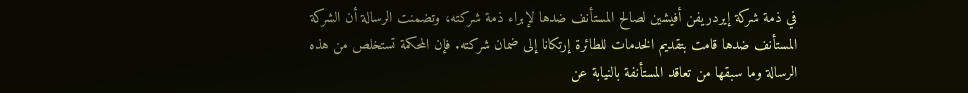في ذمة شركة إيردريفن أفيشين لصالح المستأنف ضدها لإبراء ذمة شركته، وتضمنت الرسالة أن الشركة المستأنف ضدها قامت بتقديم الخدمات للطائرة إرتكانا إلى ضمان شركته. فإن المحكمة تستخلص من هذه الرسالة وما سبقها من تعاقد المستأنفة بالنيابة عن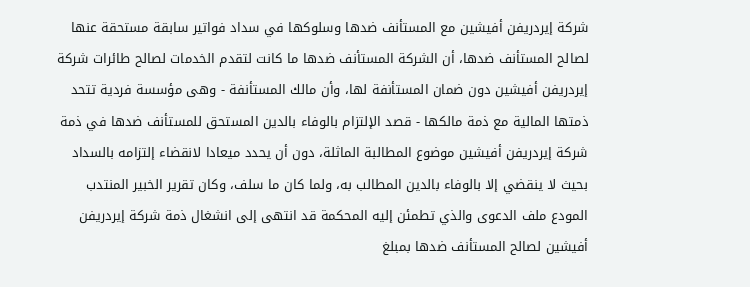شركة إيردريفن أفيشين مع المستأنف ضدها وسلوكها في سداد فواتير سابقة مستحقة عنها لصالح المستأنف ضدها، أن الشركة المستأنف ضدها ما كانت لتقدم الخدمات لصالح طائرات شركة إيردريفن أفيشين دون ضمان المستأنفة لها، وأن مالك المستأنفة - وهى مؤسسة فردية تتحد ذمتها المالية مع ذمة مالكها - قصد الإلتزام بالوفاء بالدين المستحق للمستأنف ضدها في ذمة شركة إيردريفن أفيشين موضوع المطالبة الماثلة، دون أن يحدد ميعادا لانقضاء إلتزامه بالسداد بحيث لا ينقضي إلا بالوفاء بالدين المطالب به، ولما كان ما سلف، وكان تقرير الخبير المنتدب المودع ملف الدعوى والذي تطمئن إليه المحكمة قد انتهى إلى انشغال ذمة شركة إيردريفن أفيشين لصالح المستأنف ضدها بمبلغ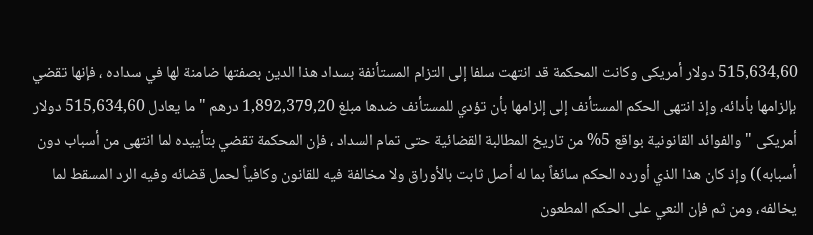515,634,60 دولار أمريكى وكانت المحكمة قد انتهت سلفا إلى التزام المستأنفة بسداد هذا الدين بصفتها ضامنة لها في سداده ، فإنها تقضي بإلزامها بأدائه، وإذ انتهى الحكم المستأنف إلى إلزامها بأن تؤدي للمستأنف ضدها مبلغ 1,892,379,20 درهم " ما يعادل 515,634,60 دولار أمريكى " والفوائد القانونية بواقع 5% من تاريخ المطالبة القضائية حتى تمام السداد ، فإن المحكمة تقضي بتأييده لما انتهى من أسباب دون أسبابه)) وإذ كان هذا الذي أورده الحكم سائغاً بما له أصل ثابت بالأوراق ولا مخالفة فيه للقانون وكافياً لحمل قضائه وفيه الرد المسقط لما يخالفه، ومن ثم فإن النعي على الحكم المطعون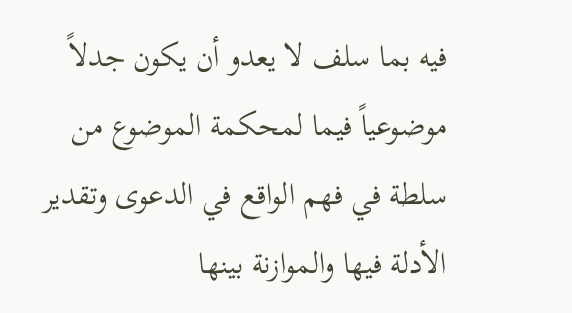فيه بما سلف لا يعدو أن يكون جدلاً موضوعياً فيما لمحكمة الموضوع من سلطة في فهم الواقع في الدعوى وتقدير الأدلة فيها والموازنة بينها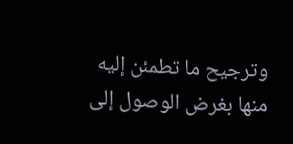وترجيح ما تطمئن إليه منها بغرض الوصول إلى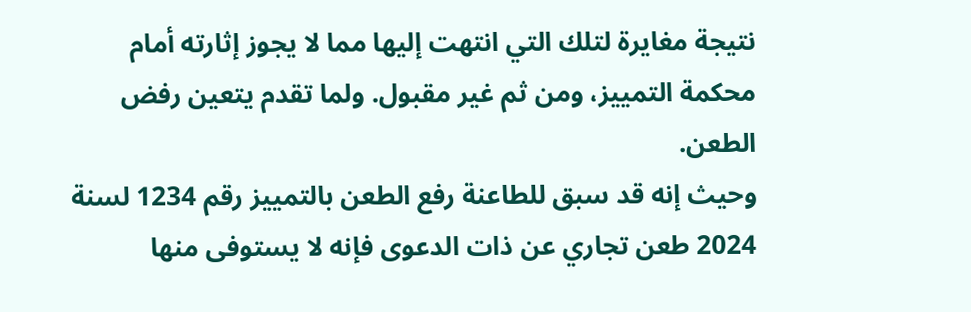نتيجة مغايرة لتلك التي انتهت إليها مما لا يجوز إثارته أمام محكمة التمييز، ومن ثم غير مقبول. ولما تقدم يتعين رفض الطعن.
وحيث إنه قد سبق للطاعنة رفع الطعن بالتمييز رقم 1234 لسنة 2024 طعن تجاري عن ذات الدعوى فإنه لا يستوفى منها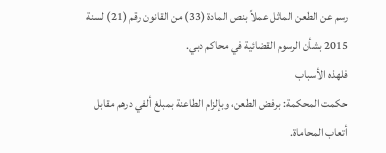رسم عن الطعن الماثل عملاً بنص المادة (33) من القانون رقم (21) لسنة 2015 بشأن الرسوم القضائية في محاكم دبي.
فلهذه الأسباب
حكمت المحكمة: برفض الطعن، وبإلزام الطاعنة بمبلغ ألفي درهم مقابل أتعاب المحاماة.